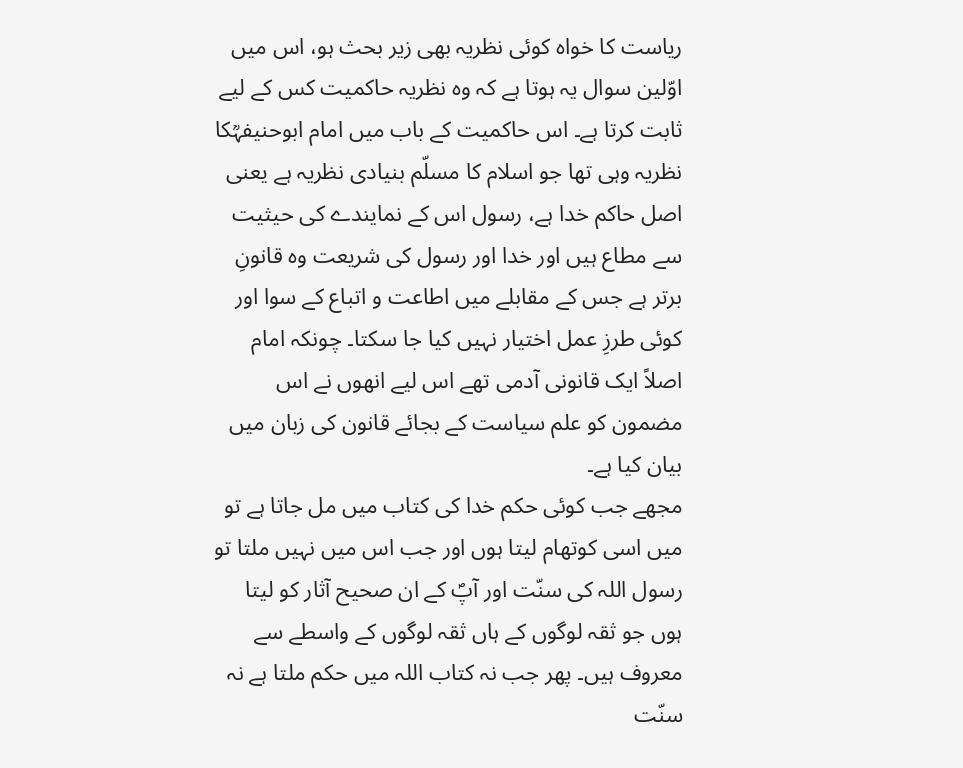ریاست کا خواہ کوئی نظریہ بھی زیر بحث ہو، اس میں اوّلین سوال یہ ہوتا ہے کہ وہ نظریہ حاکمیت کس کے لیے ثابت کرتا ہے۔ اس حاکمیت کے باب میں امام ابوحنیفہؒکا نظریہ وہی تھا جو اسلام کا مسلّم بنیادی نظریہ ہے یعنی اصل حاکم خدا ہے، رسول اس کے نمایندے کی حیثیت سے مطاع ہیں اور خدا اور رسول کی شریعت وہ قانونِ برتر ہے جس کے مقابلے میں اطاعت و اتباع کے سوا اور کوئی طرزِ عمل اختیار نہیں کیا جا سکتا۔ چونکہ امام اصلاً ایک قانونی آدمی تھے اس لیے انھوں نے اس مضمون کو علم سیاست کے بجائے قانون کی زبان میں بیان کیا ہے۔
مجھے جب کوئی حکم خدا کی کتاب میں مل جاتا ہے تو میں اسی کوتھام لیتا ہوں اور جب اس میں نہیں ملتا تو رسول اللہ کی سنّت اور آپؐ کے ان صحیح آثار کو لیتا ہوں جو ثقہ لوگوں کے ہاں ثقہ لوگوں کے واسطے سے معروف ہیں۔ پھر جب نہ کتاب اللہ میں حکم ملتا ہے نہ سنّت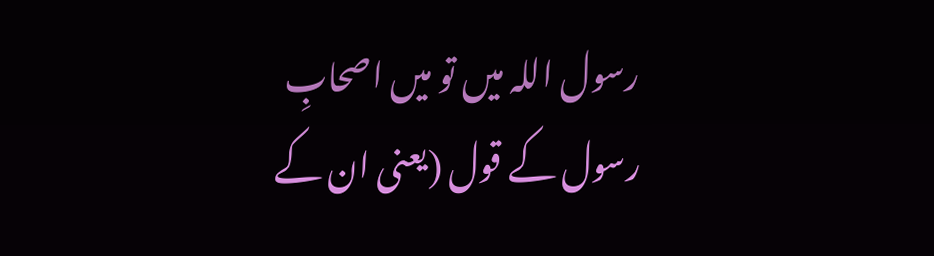رسول اللہ میں تو میں اصحابِ رسول کے قول (یعنی ان کے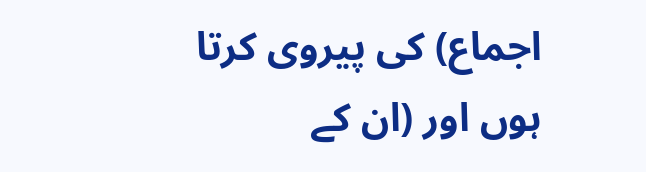اجماع) کی پیروی کرتا ہوں اور (ان کے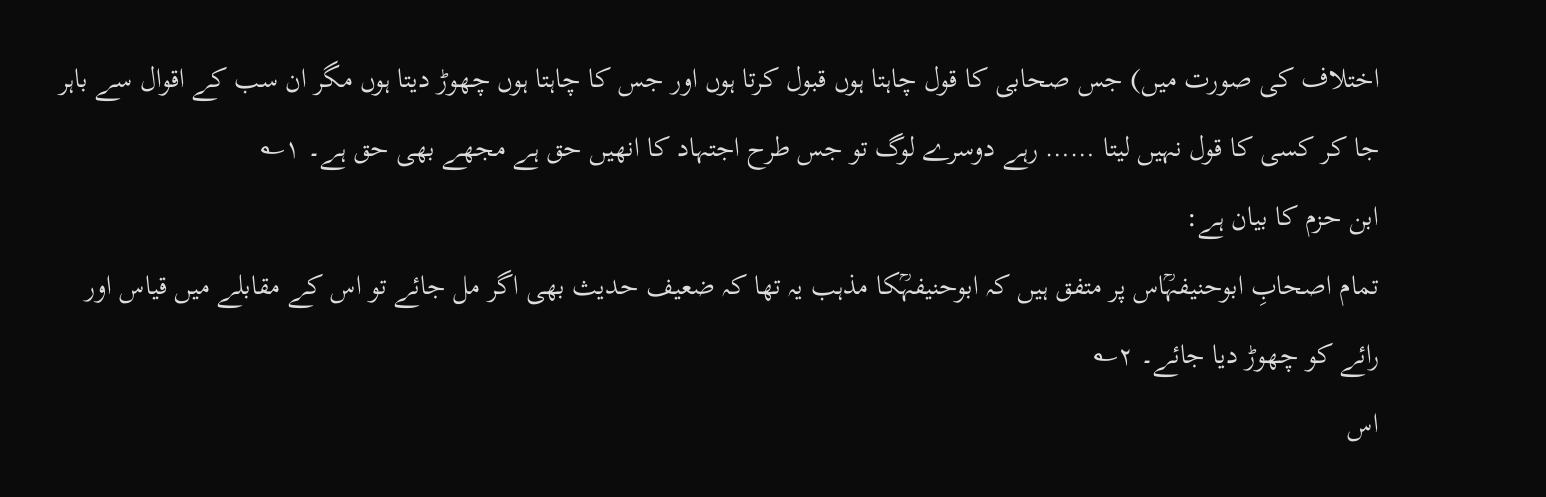اختلاف کی صورت میں) جس صحابی کا قول چاہتا ہوں قبول کرتا ہوں اور جس کا چاہتا ہوں چھوڑ دیتا ہوں مگر ان سب کے اقوال سے باہر جا کر کسی کا قول نہیں لیتا …… رہے دوسرے لوگ تو جس طرح اجتہاد کا انھیں حق ہے مجھے بھی حق ہے۔ ۱؎
ابن حزم کا بیان ہے:
تمام اصحابِ ابوحنیفہؒاس پر متفق ہیں کہ ابوحنیفہؒکا مذہب یہ تھا کہ ضعیف حدیث بھی اگر مل جائے تو اس کے مقابلے میں قیاس اور رائے کو چھوڑ دیا جائے۔ ۲؎
اس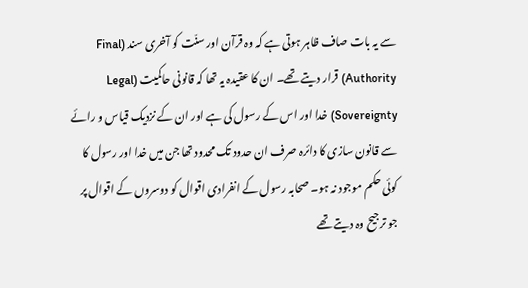سے یہ بات صاف ظاہر ہوتی ہے کہ وہ قرآن اور سنّت کو آخری سند (Final Authority) قرار دیتے تھے۔ ان کا عقیدہ یہ تھا کہ قانونی حاکمیت (Legal Sovereignty) خدا اور اس کے رسول کی ہے اور ان کے نزدیک قیاس و رائے سے قانون سازی کا دائرہ صرف ان حدود تک محدود تھا جن میں خدا اور رسول کا کوئی حکم موجود نہ ہو۔ صحابہ رسول کے انفرادی اقوال کو دوسروں کے اقوال پر جو ترجیح وہ دیتے تھے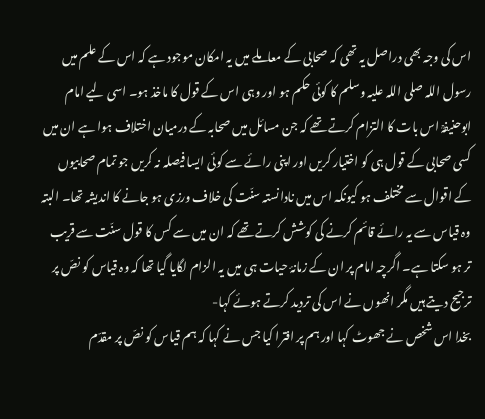اس کی وجہ بھی دراصل یہ تھی کہ صحابی کے معاملے میں یہ امکان موجود ہے کہ اس کے علم میں رسول اللہ صلی اللہ علیہ وسلم کا کوئی حکم ہو اور وہی اس کے قول کا ماخذ ہو۔ اسی لیے امام ابوحنیفہؒ اس بات کا التزام کرتے تھے کہ جن مسائل میں صحابہ کے درمیان اختلاف ہوا ہے ان میں کسی صحابی کے قول ہی کو اختیار کریں اور اپنی رائے سے کوئی ایسا فیصلہ نہ کریں جو تمام صحابیوں کے اقوال سے مختلف ہو کیونکہ اس میں نادانستہ سنّت کی خلاف ورزی ہو جانے کا اندیشہ تھا۔ البتہ وہ قیاس سے یہ رائے قائم کرنے کی کوشش کرتے تھے کہ ان میں سے کس کا قول سنّت سے قریب تر ہو سکتا ہے۔ اگرچہ امام پر ان کے زمانۂ حیات ہی میں یہ الزام لگایا گیا تھا کہ وہ قیاس کو نصّ پر ترجیح دیتے ہیں مگر انھوں نے اس کی تردید کرتے ہوئے کہا-
بخدا اس شخص نے جھوٹ کہا اور ہم پر افترا کیا جس نے کہا کہ ہم قیاس کو نصّ پر مقدّم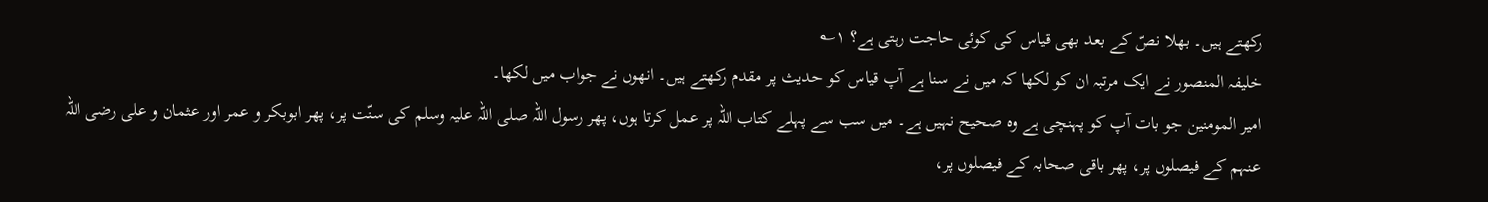رکھتے ہیں۔ بھلا نصّ کے بعد بھی قیاس کی کوئی حاجت رہتی ہے؟ ۱؎
خلیفہ المنصور نے ایک مرتبہ ان کو لکھا کہ میں نے سنا ہے آپ قیاس کو حدیث پر مقدم رکھتے ہیں۔ انھوں نے جواب میں لکھا۔
امیر المومنین جو بات آپ کو پہنچی ہے وہ صحیح نہیں ہے۔ میں سب سے پہلے کتاب اللہ پر عمل کرتا ہوں، پھر رسول اللہ صلی اللہ علیہ وسلم کی سنّت پر، پھر ابوبکر و عمر اور عثمان و علی رضی اللہ عنہم کے فیصلوں پر، پھر باقی صحابہ کے فیصلوں پر،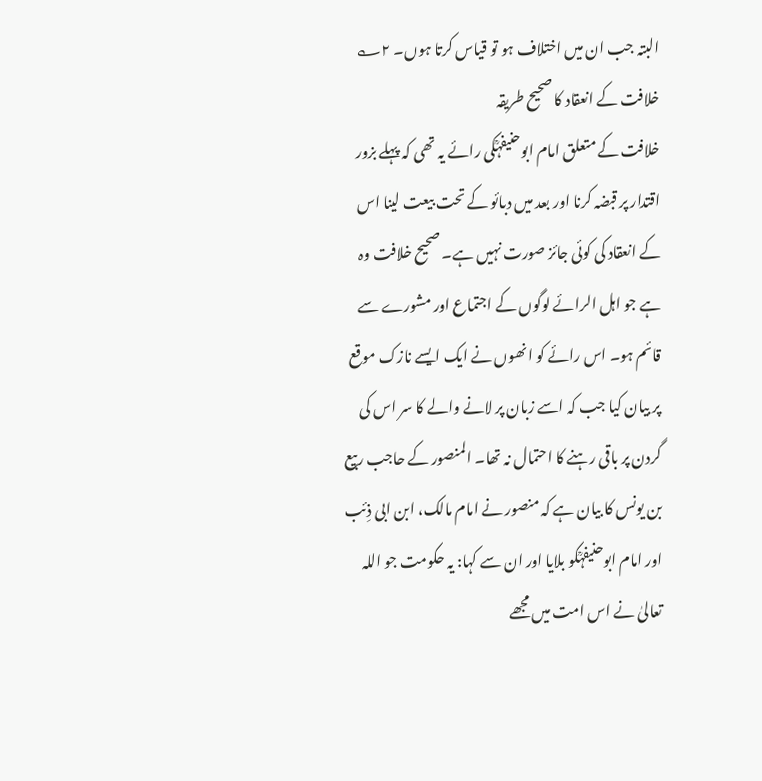البتہ جب ان میں اختلاف ہو تو قیاس کرتا ہوں۔ ۲؎
خلافت کے انعقاد کا صحیح طریقہ
خلافت کے متعلق امام ابوحنیفہؒکی رائے یہ تھی کہ پہلے بزور اقتدار پر قبضہ کرنا اور بعد میں دبائو کے تحت بیعت لینا اس کے انعقاد کی کوئی جائز صورت نہیں ہے۔ صحیح خلافت وہ ہے جو اہل الرائے لوگوں کے اجتماع اور مشورے سے قائم ہو۔ اس رائے کو انھوں نے ایک ایسے نازک موقع پر بیان کیا جب کہ اسے زبان پر لانے والے کا سر اس کی گردن پر باقی رہنے کا احتمال نہ تھا۔ المنصور کے حاجب ربیع بن یونس کا بیان ہے کہ منصور نے امام مالک، ابن ابی ذِئب اور امام ابوحنیفہؒکو بلایا اور ان سے کہا: یہ حکومت جو اللہ تعالیٰ نے اس امت میں مجھے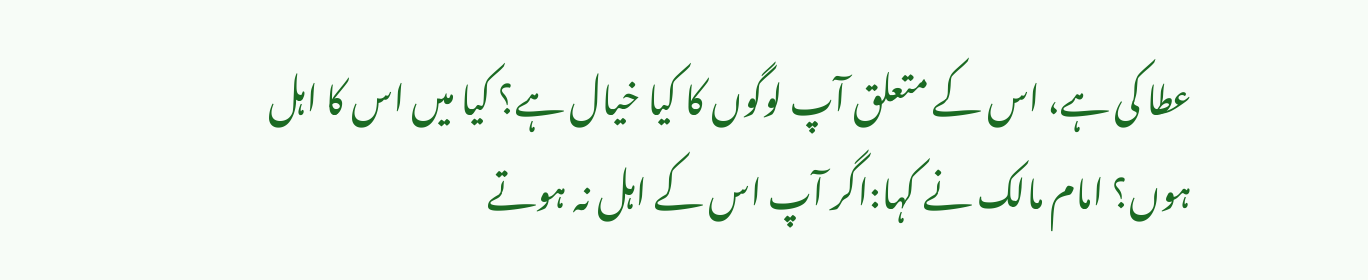عطا کی ہے، اس کے متعلق آپ لوگوں کا کیا خیال ہے؟ کیا میں اس کا اہل ہوں؟ امام مالک نے کہا:اگر آپ اس کے اہل نہ ہوتے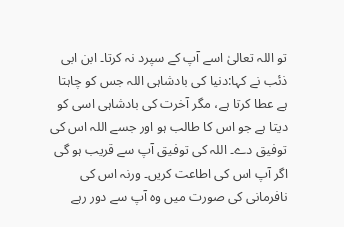تو اللہ تعالیٰ اسے آپ کے سپرد نہ کرتا۔ ابن ابی ذئب نے کہا:دنیا کی بادشاہی اللہ جس کو چاہتا ہے عطا کرتا ہے، مگر آخرت کی بادشاہی اسی کو دیتا ہے جو اس کا طالب ہو اور جسے اللہ اس کی توفیق دے۔ اللہ کی توفیق آپ سے قریب ہو گی اگر آپ اس کی اطاعت کریں۔ ورنہ اس کی نافرمانی کی صورت میں وہ آپ سے دور رہے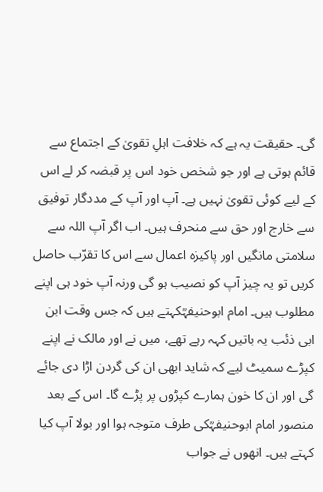گی۔ حقیقت یہ ہے کہ خلافت اہلِ تقویٰ کے اجتماع سے قائم ہوتی ہے اور جو شخص خود اس پر قبضہ کر لے اس کے لیے کوئی تقویٰ نہیں ہے۔ آپ اور آپ کے مددگار توفیق سے خارج اور حق سے منحرف ہیں۔ اب اگر آپ اللہ سے سلامتی مانگیں اور پاکیزہ اعمال سے اس کا تقرّب حاصل کریں تو یہ چیز آپ کو نصیب ہو گی ورنہ آپ خود ہی اپنے مطلوب ہیں۔ امام ابوحنیفہؒکہتے ہیں کہ جس وقت ابن ابی ذئب یہ باتیں کہہ رہے تھے، میں نے اور مالک نے اپنے کپڑے سمیٹ لیے کہ شاید ابھی ان کی گردن اڑا دی جائے گی اور ان کا خون ہمارے کپڑوں پر پڑے گا۔ اس کے بعد منصور امام ابوحنیفہؒکی طرف متوجہ ہوا اور بولا آپ کیا کہتے ہیں۔ انھوں نے جواب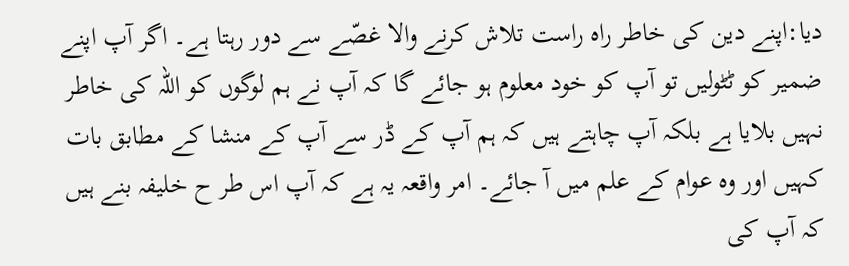دیا:اپنے دین کی خاطر راہ راست تلاش کرنے والا غصّے سے دور رہتا ہے۔ اگر آپ اپنے ضمیر کو ٹٹولیں تو آپ کو خود معلوم ہو جائے گا کہ آپ نے ہم لوگوں کو اللہ کی خاطر نہیں بلایا ہے بلکہ آپ چاہتے ہیں کہ ہم آپ کے ڈر سے آپ کے منشا کے مطابق بات کہیں اور وہ عوام کے علم میں آ جائے۔ امر واقعہ یہ ہے کہ آپ اس طر ح خلیفہ بنے ہیں کہ آپ کی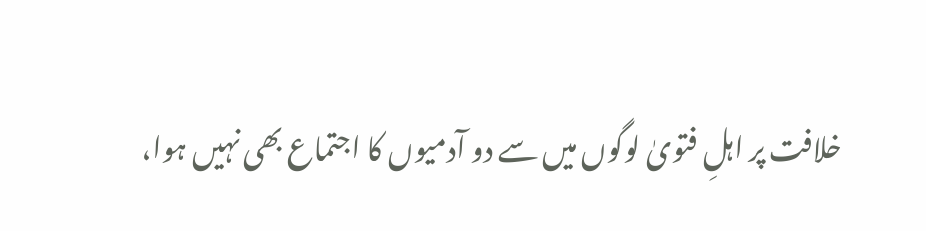خلافت پر اہلِ فتویٰ لوگوں میں سے دو آدمیوں کا اجتماع بھی نہیں ہوا،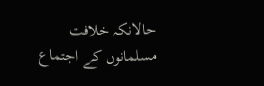حالانکہ خلافت مسلمانوں کے اجتماع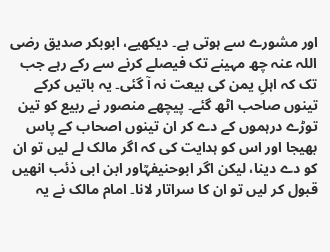اور مشورے سے ہوتی ہے۔ دیکھیے، ابوبکر صدیق رضی اللہ عنہ چھ مہینے تک فیصلے کرنے سے رکے رہے جب تک کہ اہلِ یمن کی بیعت نہ آ گئی۔ یہ باتیں کرکے تینوں صاحب اٹھ گئے۔ پیچھے منصور نے ربیع کو تین توڑے درہموں کے دے کر ان تینوں اصحاب کے پاس بھیجا اور اس کو ہدایت کی کہ اگر مالک لے لیں تو ان کو دے دینا، لیکن اگر ابوحنیفہؒاور ابن ابی ذئب انھیں قبول کر لیں تو ان کا سراتار لانا۔ امام مالک نے یہ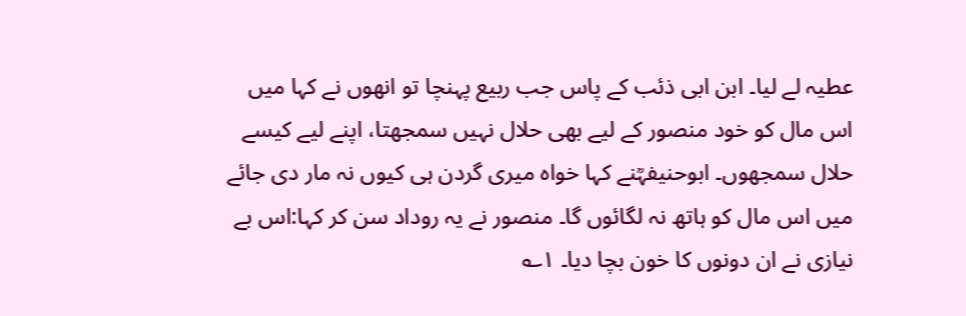عطیہ لے لیا۔ ابن ابی ذئب کے پاس جب ربیع پہنچا تو انھوں نے کہا میں اس مال کو خود منصور کے لیے بھی حلال نہیں سمجھتا، اپنے لیے کیسے حلال سمجھوں۔ ابوحنیفہؒنے کہا خواہ میری گردن ہی کیوں نہ مار دی جائے میں اس مال کو ہاتھ نہ لگائوں گا۔ منصور نے یہ روداد سن کر کہا:اس بے نیازی نے ان دونوں کا خون بچا دیا۔ ۱؎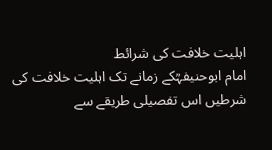اہلیت خلافت کی شرائط
امام ابوحنیفہؒکے زمانے تک اہلیت خلافت کی شرطیں اس تفصیلی طریقے سے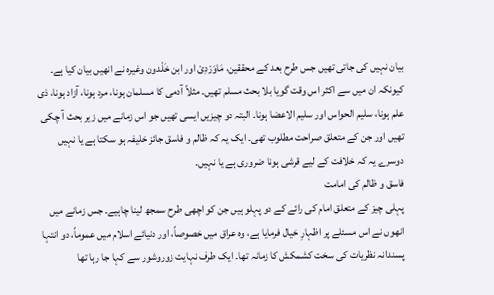بیان نہیں کی جاتی تھیں جس طرح بعد کے محققین، مَاوَرْدِیْ اور ابن خَلْدون وغیرہ نے انھیں بیان کیا ہے۔ کیونکہ ان میں سے اکثر اس وقت گویا بلا بحث مسلم تھیں۔ مثلاً آدمی کا مسلمان ہونا، مرد ہونا، آزاد ہونا، ذی علم ہونا، سلیم الحواس اور سلیم الاعضا ہونا۔ البتہ دو چیزیں ایسی تھیں جو اس زمانے میں زیر بحث آ چکی تھیں اور جن کے متعلق صراحت مطلوب تھی۔ ایک یہ کہ ظالم و فاسق جائز خلیفہ ہو سکتا ہے یا نہیں دوسرے یہ کہ خلافت کے لیے قرشی ہونا ضروری ہے یا نہیں۔
فاسق و ظالم کی امامت
پہلی چیز کے متعلق امام کی رائے کے دو پہلو ہیں جن کو اچھی طرح سمجھ لینا چاہیے۔ جس زمانے میں انھوں نے اس مسئلے پر اظہارِ خیال فرمایا ہے، وہ عراق میں خصوصاً، اور دنیائے اسلام میں عموماً، دو انتہا پسندانہ نظریات کی سخت کشمکش کا زمانہ تھا۔ ایک طرف نہایت زوروشور سے کہا جا رہا تھا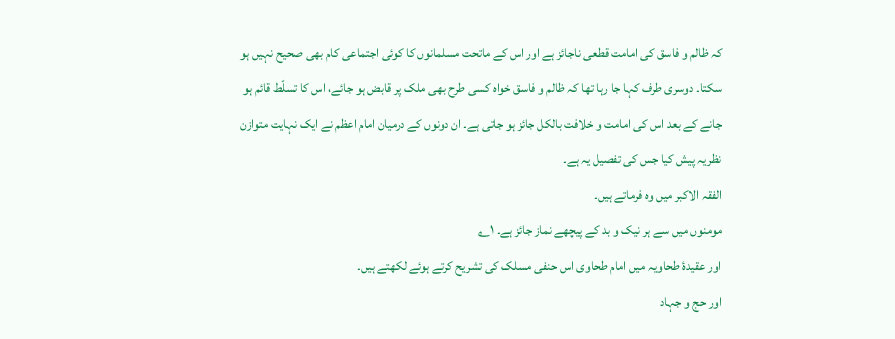کہ ظالم و فاسق کی امامت قطعی ناجائز ہے اور اس کے ماتحت مسلمانوں کا کوئی اجتماعی کام بھی صحیح نہیں ہو سکتا۔ دوسری طرف کہا جا رہا تھا کہ ظالم و فاسق خواہ کسی طرح بھی ملک پر قابض ہو جائے، اس کا تسلّط قائم ہو جانے کے بعد اس کی امامت و خلافت بالکل جائز ہو جاتی ہے۔ ان دونوں کے درمیان امام اعظم نے ایک نہایت متوازن نظریہ پیش کیا جس کی تفصیل یہ ہے۔
الفقہ الاکبر میں وہ فرماتے ہیں۔
مومنوں میں سے ہر نیک و بد کے پیچھے نماز جائز ہے۔ ۱؎
اور عقیدۂ طحاویہ میں امام طحاوی اس حنفی مسلک کی تشریح کرتے ہوئے لکھتے ہیں۔
اور حج و جہاد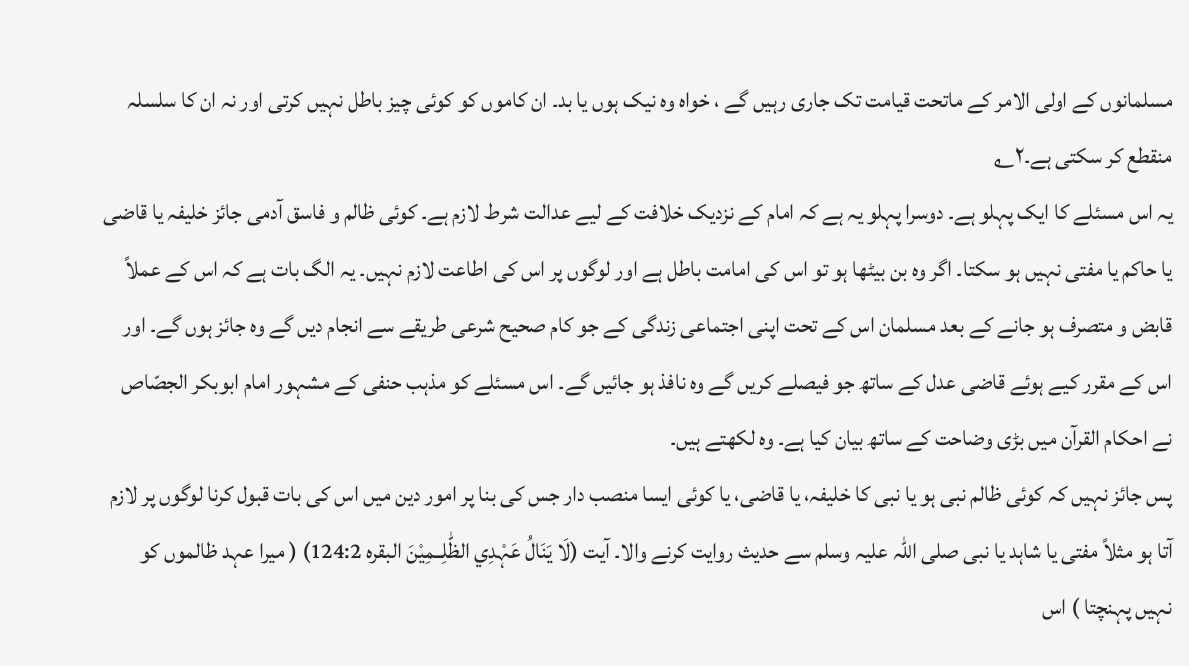مسلمانوں کے اولی الامر کے ماتحت قیامت تک جاری رہیں گے ، خواہ وہ نیک ہوں یا بد۔ ان کاموں کو کوئی چیز باطل نہیں کرتی اور نہ ان کا سلسلہ منقطع کر سکتی ہے۔۲؎
یہ اس مسئلے کا ایک پہلو ہے۔ دوسرا پہلو یہ ہے کہ امام کے نزدیک خلافت کے لیے عدالت شرط لازم ہے۔ کوئی ظالم و فاسق آدمی جائز خلیفہ یا قاضی یا حاکم یا مفتی نہیں ہو سکتا۔ اگر وہ بن بیٹھا ہو تو اس کی امامت باطل ہے اور لوگوں پر اس کی اطاعت لازم نہیں۔ یہ الگ بات ہے کہ اس کے عملاً قابض و متصرف ہو جانے کے بعد مسلمان اس کے تحت اپنی اجتماعی زندگی کے جو کام صحیح شرعی طریقے سے انجام دیں گے وہ جائز ہوں گے۔ اور اس کے مقرر کیے ہوئے قاضی عدل کے ساتھ جو فیصلے کریں گے وہ نافذ ہو جائیں گے۔ اس مسئلے کو مذہب حنفی کے مشہور امام ابوبکر الجصّاص نے احکام القرآن میں بڑی وضاحت کے ساتھ بیان کیا ہے۔ وہ لکھتے ہیں۔
پس جائز نہیں کہ کوئی ظالم نبی ہو یا نبی کا خلیفہ، یا قاضی، یا کوئی ایسا منصب دار جس کی بنا پر امور دین میں اس کی بات قبول کرنا لوگوں پر لازم آتا ہو مثلاً مفتی یا شاہد یا نبی صلی اللہ علیہ وسلم سے حدیث روایت کرنے والا۔ آیت (لَا يَنَالُ عَہْدِي الظّٰلِــمِيْنَ البقرہ 124:2) ( میرا عہد ظالموں کو نہیں پہنچتا ) اس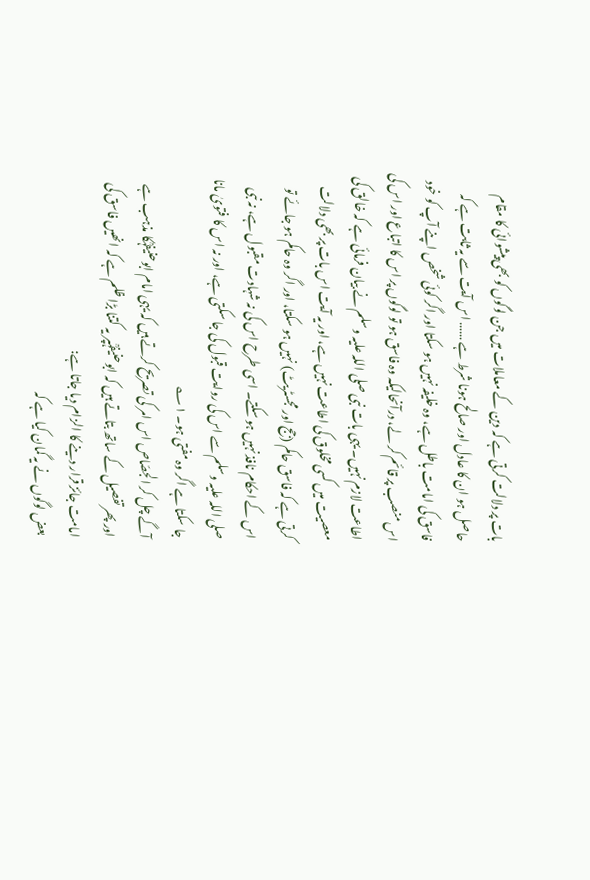بات پر دلالت کرتی ہے کہ دین کے معاملات میں جن لوگوں کو بھی پیشوائی کا مقام حاصل ہو ان کا عادل اور صالح ہونا شرط ہے …… اس آیت سے یہ ثابت ہے کہ فاسق کی امامت باطل ہے، وہ خلیفہ نہیں ہو سکتا اور اگر کوئی شخص اپنے آپ کو خود اس منصب پر قائم کر لے، درآنحالیکہ وہ فاسق ہو تو لوگوں پر اس کا اتباع اور اس کی اطاعت لازم نہیں۔ یہی بات نبی صلی اللہ علیہ وسلم نے بیان فرمائی ہے کہ خالق کی معصیت میں کسی مخلوق کی اطاعت نہیں ہے، اور یہ آیت اس بات پر بھی دلالت کرتی ہے کہ فاسق حاکم (جج اور مجسٹریٹ) نہیں ہو سکتا، اور اگر وہ حاکم ہو جائے تو اس کے احکام نافذ نہیں ہو سکتے۔ اسی طرح اس کی نہ شہادت مقبول ہے، نہ نبی صلی اللہ علیہ وسلم سے اس کی روایت قبول کی جا سکتی ہے، اور نہ اس کا فتویٰ مانا جا سکتا ہے اگر وہ مفتی ہو۔ ۱؎
آگے چل کر الجصّاص اس امر کی تصریح کرتے ہیں کہ یہی امام ابوحنیفہؒکا مذہب ہے اور پھر تفصیل کے ساتھ بتاتے ہیں کہ ابوحنیفہؒپر یہ کتنا بڑا ظلم ہے کہ انھیں فاسق کی امامت جائز قرار دینے کا الزام دیا جاتا ہے:
بعض لوگوں نے یہ گمان کیا ہے کہ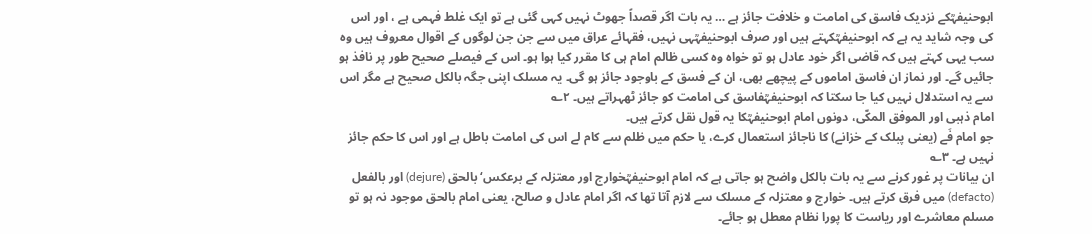ابوحنیفہؒکے نزدیک فاسق کی امامت و خلافت جائز ہے … یہ بات اگر قصداً جھوٹ نہیں کہی گئی ہے تو ایک غلط فہمی ہے ، اور اس کی وجہ شاید یہ ہے کہ ابوحنیفہؒکہتے ہیں اور صرف ابوحنیفہؒہی نہیں، فقہائے عراق میں سے جن جن لوگوں کے اقوال معروف ہیں وہ سب یہی کہتے ہیں کہ قاضی اگر خود عادل ہو تو خواہ وہ کسی ظالم امام ہی کا مقرر کیا ہوا ہو۔ اس کے فیصلے صحیح طور پر نافذ ہو جائیں گے۔ اور نماز ان فاسق اماموں کے پیچھے بھی، ان کے فسق کے باوجود جائز ہو گی۔ یہ مسلک اپنی جگہ بالکل صحیح ہے مگر اس سے یہ استدلال نہیں کیا جا سکتا کہ ابوحنیفہؒفاسق کی امامت کو جائز ٹھہراتے ہیں۔ ۲؎
امام ذہبی اور الموفق المکّی، دونوں امام ابوحنیفہؒکا یہ قول نقل کرتے ہیں۔
جو امام فَے (یعنی پبلک کے خزانے) کا ناجائز استعمال کرے، یا حکم میں ظلم سے کام لے اس کی امامت باطل ہے اور اس کا حکم جائز نہیں ہے۔ ۳؎
ان بیانات پر غور کرنے سے یہ بات بالکل واضح ہو جاتی ہے کہ امام ابوحنیفہؒخوارج اور معتزلہ کے برعکس‘ بالحق (dejure) اور بالفعل (defacto) میں فرق کرتے ہیں۔ خوارج و معتزلہ کے مسلک سے لازم آتا تھا کہ اگر امام عادل و صالح، یعنی امام بالحق موجود نہ ہو تو مسلم معاشرے اور ریاست کا پورا نظام معطل ہو جائے۔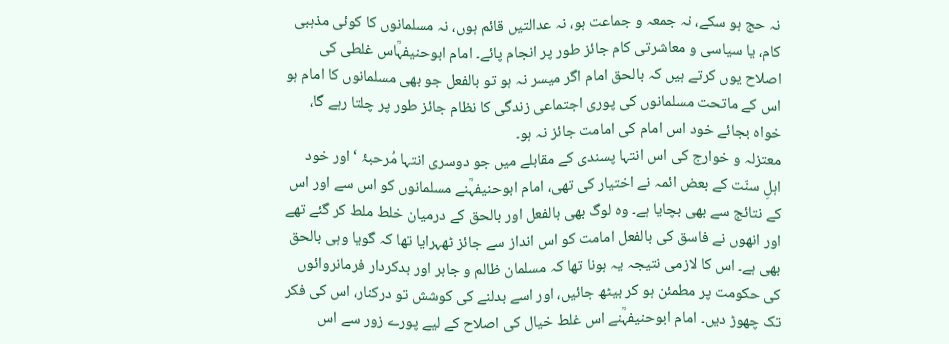نہ حج ہو سکے، نہ جمعہ و جماعت ہو، نہ عدالتیں قائم ہوں، نہ مسلمانوں کا کوئی مذہبی کام، یا سیاسی و معاشرتی کام جائز طور پر انجام پائے۔ امام ابوحنیفہؒاس غلطی کی اصلاح یوں کرتے ہیں کہ بالحق امام اگر میسر نہ ہو تو بالفعل جو بھی مسلمانوں کا امام ہو اس کے ماتحت مسلمانوں کی پوری اجتماعی زندگی کا نظام جائز طور پر چلتا رہے گا، خواہ بجائے خود اس امام کی امامت جائز نہ ہو۔
معتزلہ و خوارج کی اس انتہا پسندی کے مقابلے میں جو دوسری انتہا مُرحبۂ ‘اور خود اہلِ سنّت کے بعض ائمہ نے اختیار کی تھی، امام ابوحنیفہؒنے مسلمانوں کو اس سے اور اس کے نتائج سے بھی بچایا ہے۔ وہ لوگ بھی بالفعل اور بالحق کے درمیان خلط ملط کر گئے تھے اور انھوں نے فاسق کی بالفعل امامت کو اس انداز سے جائز ٹھہرایا تھا کہ گویا وہی بالحق بھی ہے۔ اس کا لازمی نتیجہ یہ ہونا تھا کہ مسلمان ظالم و جابر اور بدکردار فرمانروائوں کی حکومت پر مطمئن ہو کر بیٹھ جائیں، اور اسے بدلنے کی کوشش تو درکنار، اس کی فکر تک چھوڑ دیں۔ امام ابوحنیفہؒنے اس غلط خیال کی اصلاح کے لیے پورے زور سے اس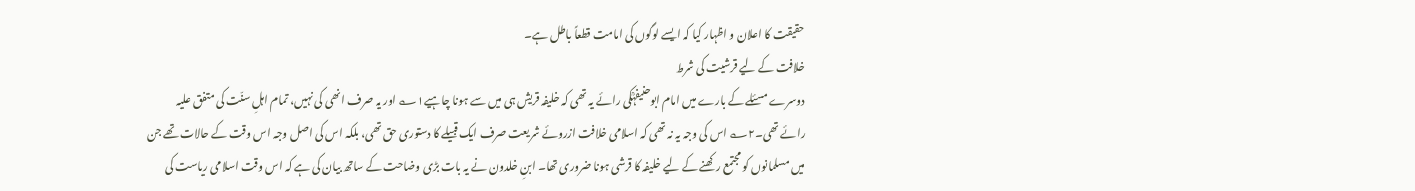حقیقت کا اعلان و اظہار کیا کہ ایسے لوگوں کی امامت قطعاً باطل ہے۔
خلافت کے لیے قرشیت کی شرط
دوسرے مسئلے کے بارے میں امام ابوحنیفہؒکی رائے یہ تھی کہ خلیفہ قریش ہی میں سے ہونا چاہیے۱؎ اور یہ صرف انھی کی نہیں، تمام اہلِ سنّت کی متفق علیہ رائے تھی۔۲؎ اس کی وجہ یہ نہ تھی کہ اسلامی خلافت ازروئے شریعت صرف ایک قبیلے کا دستوری حق تھی، بلکہ اس کی اصل وجہ اس وقت کے حالات تھے جن میں مسلمانوں کو مجتمع رکھنے کے لیے خلیفہ کا قرشی ہونا ضروری تھا۔ ابنِ خلدون نے یہ بات بڑی وضاحت کے ساتھ بیان کی ہے کہ اس وقت اسلامی ریاست کی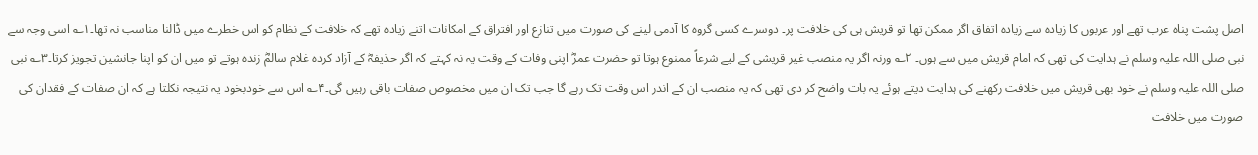اصل پشت پناہ عرب تھے اور عربوں کا زیادہ سے زیادہ اتفاق اگر ممکن تھا تو قریش ہی کی خلافت پر۔ دوسرے کسی گروہ کا آدمی لینے کی صورت میں تنازع اور افتراق کے امکانات اتنے زیادہ تھے کہ خلافت کے نظام کو اس خطرے میں ڈالنا مناسب نہ تھا۔۱؎ اسی وجہ سے نبی صلی اللہ علیہ وسلم نے ہدایت کی تھی کہ امام قریش میں سے ہوں۔ ۲؎ ورنہ اگر یہ منصب غیر قریشی کے لیے شرعاً ممنوع ہوتا تو حضرت عمرؓ اپنی وفات کے وقت یہ نہ کہتے کہ اگر حذیفہؓ کے آزاد کردہ غلام سالمؓ زندہ ہوتے تو میں ان کو اپنا جانشین تجویز کرتا۔۳؎ نبی صلی اللہ علیہ وسلم نے خود بھی قریش میں خلافت رکھنے کی ہدایت دیتے ہوئے یہ بات واضح کر دی تھی کہ یہ منصب ان کے اندر اس وقت تک رہے گا جب تک ان میں مخصوص صفات باقی رہیں گی۔۴؎ اس سے خودبخود یہ نتیجہ نکلتا ہے کہ ان صفات کے فقدان کی صورت میں خلافت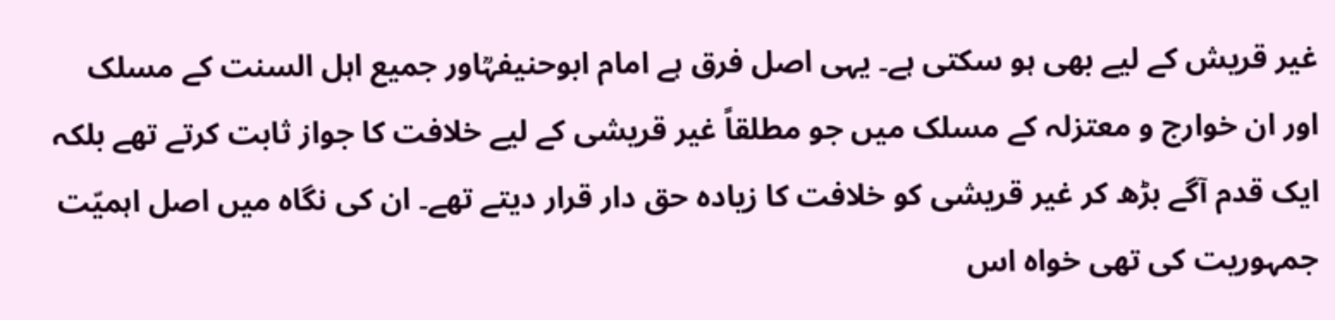غیر قریش کے لیے بھی ہو سکتی ہے۔ یہی اصل فرق ہے امام ابوحنیفہؒاور جمیع اہل السنت کے مسلک اور ان خوارج و معتزلہ کے مسلک میں جو مطلقاً غیر قریشی کے لیے خلافت کا جواز ثابت کرتے تھے بلکہ ایک قدم آگے بڑھ کر غیر قریشی کو خلافت کا زیادہ حق دار قرار دیتے تھے۔ ان کی نگاہ میں اصل اہمیّت جمہوریت کی تھی خواہ اس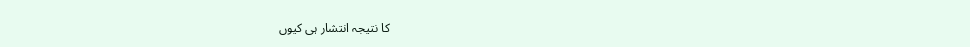کا نتیجہ انتشار ہی کیوں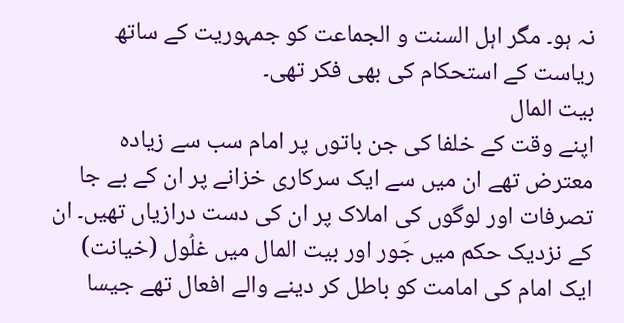نہ ہو۔ مگر اہل السنت و الجماعت کو جمہوریت کے ساتھ ریاست کے استحکام کی بھی فکر تھی۔
بیت المال
اپنے وقت کے خلفا کی جن باتوں پر امام سب سے زیادہ معترض تھے ان میں سے ایک سرکاری خزانے پر ان کے بے جا تصرفات اور لوگوں کی املاک پر ان کی دست درازیاں تھیں۔ ان کے نزدیک حکم میں جَور اور بیت المال میں غلُول (خیانت) ایک امام کی امامت کو باطل کر دینے والے افعال تھے جیسا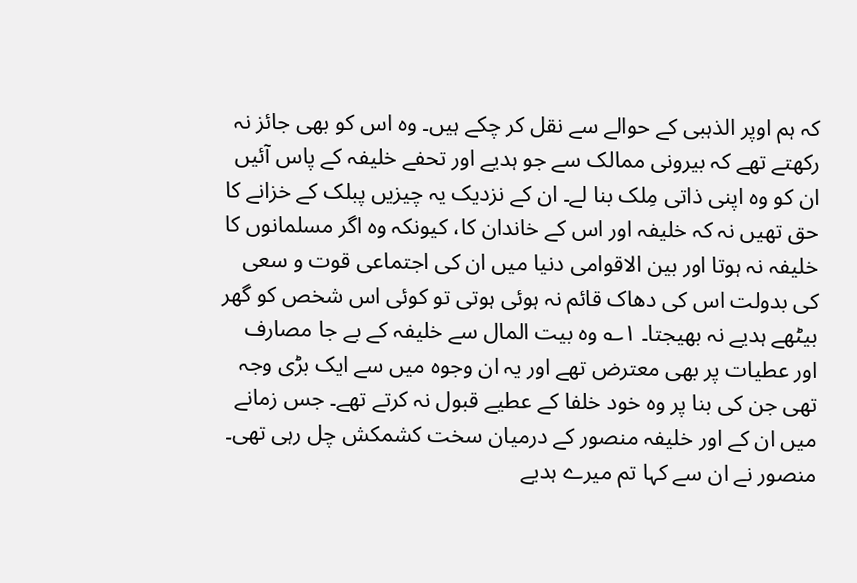کہ ہم اوپر الذہبی کے حوالے سے نقل کر چکے ہیں۔ وہ اس کو بھی جائز نہ رکھتے تھے کہ بیرونی ممالک سے جو ہدیے اور تحفے خلیفہ کے پاس آئیں ان کو وہ اپنی ذاتی مِلک بنا لے۔ ان کے نزدیک یہ چیزیں پبلک کے خزانے کا حق تھیں نہ کہ خلیفہ اور اس کے خاندان کا، کیونکہ وہ اگر مسلمانوں کا خلیفہ نہ ہوتا اور بین الاقوامی دنیا میں ان کی اجتماعی قوت و سعی کی بدولت اس کی دھاک قائم نہ ہوئی ہوتی تو کوئی اس شخص کو گھر بیٹھے ہدیے نہ بھیجتا۔ ۱؎ وہ بیت المال سے خلیفہ کے بے جا مصارف اور عطیات پر بھی معترض تھے اور یہ ان وجوہ میں سے ایک بڑی وجہ تھی جن کی بنا پر وہ خود خلفا کے عطیے قبول نہ کرتے تھے۔ جس زمانے میں ان کے اور خلیفہ منصور کے درمیان سخت کشمکش چل رہی تھی۔ منصور نے ان سے کہا تم میرے ہدیے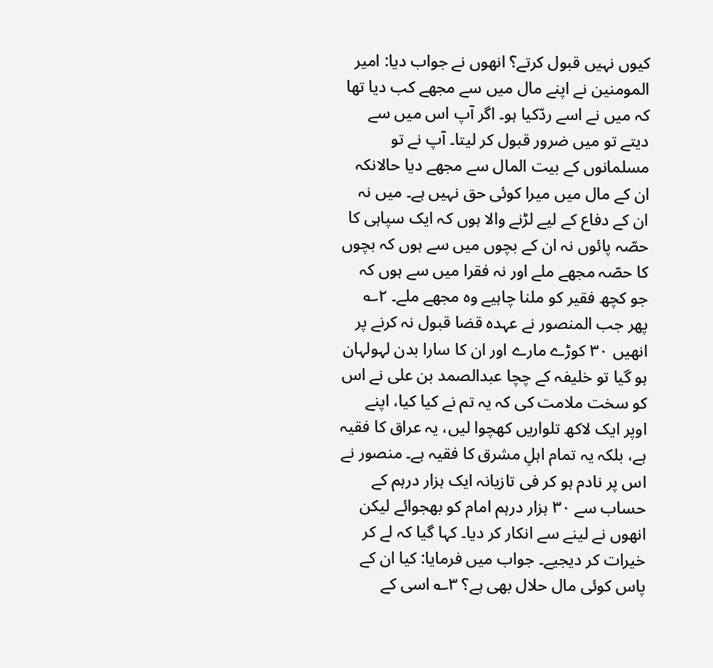کیوں نہیں قبول کرتے؟ انھوں نے جواب دیا: امیر المومنین نے اپنے مال میں سے مجھے کب دیا تھا کہ میں نے اسے ردّکیا ہو۔ اگر آپ اس میں سے دیتے تو میں ضرور قبول کر لیتا۔ آپ نے تو مسلمانوں کے بیت المال سے مجھے دیا حالانکہ ان کے مال میں میرا کوئی حق نہیں ہے۔ میں نہ ان کے دفاع کے لیے لڑنے والا ہوں کہ ایک سپاہی کا حصّہ پائوں نہ ان کے بچوں میں سے ہوں کہ بچوں کا حصّہ مجھے ملے اور نہ فقرا میں سے ہوں کہ جو کچھ فقیر کو ملنا چاہیے وہ مجھے ملے۔ ۲؎ پھر جب المنصور نے عہدہ قضا قبول نہ کرنے پر انھیں ۳۰ کوڑے مارے اور ان کا سارا بدن لہولہان ہو گیا تو خلیفہ کے چچا عبدالصمد بن علی نے اس کو سخت ملامت کی کہ یہ تم نے کیا کیا، اپنے اوپر ایک لاکھ تلواریں کھچوا لیں، یہ عراق کا فقیہ ہے، بلکہ یہ تمام اہلِ مشرق کا فقیہ ہے۔ منصور نے اس پر نادم ہو کر فی تازیانہ ایک ہزار درہم کے حساب سے ۳۰ ہزار درہم امام کو بھجوائے لیکن انھوں نے لینے سے انکار کر دیا۔ کہا گیا کہ لے کر خیرات کر دیجیے۔ جواب میں فرمایا: کیا ان کے پاس کوئی مال حلال بھی ہے؟ ۳؎ اسی کے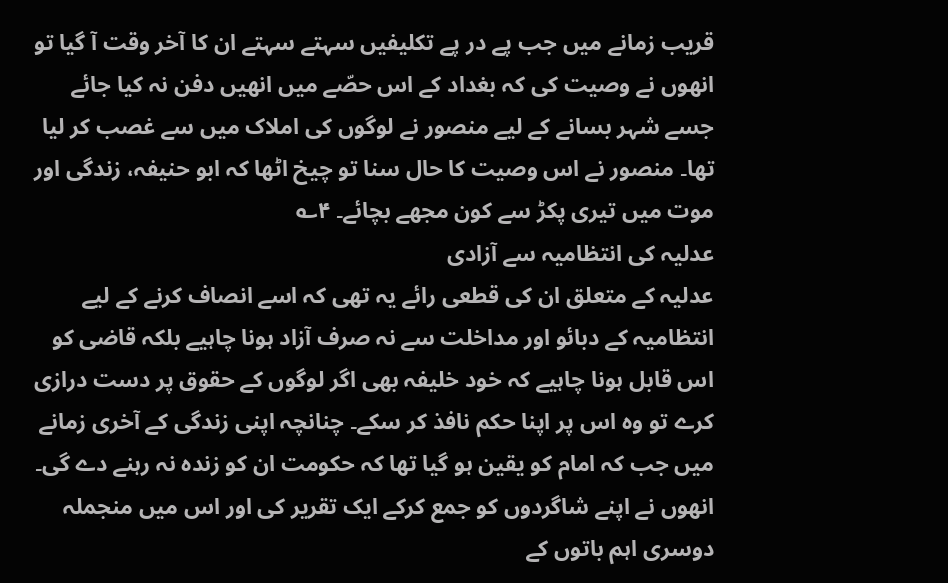قریب زمانے میں جب پے در پے تکلیفیں سہتے سہتے ان کا آخر وقت آ گیا تو انھوں نے وصیت کی کہ بغداد کے اس حصّے میں انھیں دفن نہ کیا جائے جسے شہر بسانے کے لیے منصور نے لوگوں کی املاک میں سے غصب کر لیا تھا۔ منصور نے اس وصیت کا حال سنا تو چیخ اٹھا کہ ابو حنیفہ، زندگی اور موت میں تیری پکڑ سے کون مجھے بچائے۔ ۴؎
عدلیہ کی انتظامیہ سے آزادی
عدلیہ کے متعلق ان کی قطعی رائے یہ تھی کہ اسے انصاف کرنے کے لیے انتظامیہ کے دبائو اور مداخلت سے نہ صرف آزاد ہونا چاہیے بلکہ قاضی کو اس قابل ہونا چاہیے کہ خود خلیفہ بھی اگر لوگوں کے حقوق پر دست درازی کرے تو وہ اس پر اپنا حکم نافذ کر سکے۔ چنانچہ اپنی زندگی کے آخری زمانے میں جب کہ امام کو یقین ہو گیا تھا کہ حکومت ان کو زندہ نہ رہنے دے گی۔ انھوں نے اپنے شاگردوں کو جمع کرکے ایک تقریر کی اور اس میں منجملہ دوسری اہم باتوں کے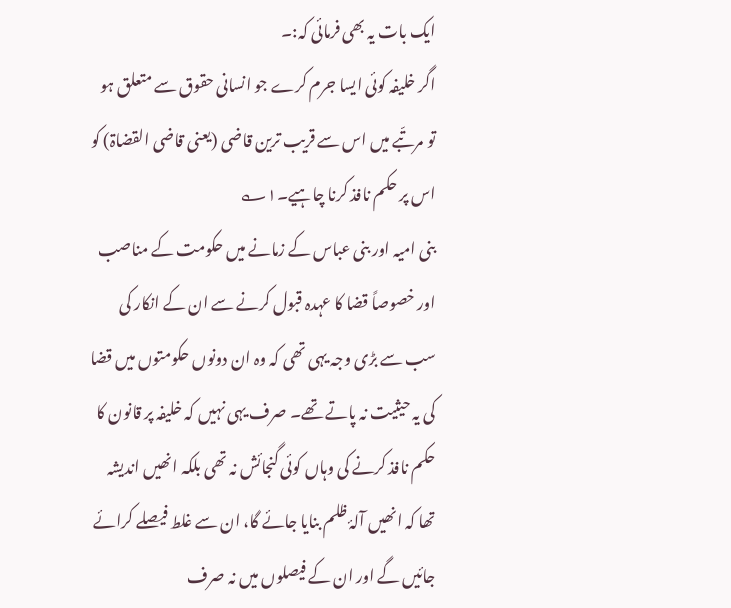ایک بات یہ بھی فرمائی کہ:۔
اگر خلیفہ کوئی ایسا جرم کرے جو انسانی حقوق سے متعلق ہو تو مرتّبے میں اس سے قریب ترین قاضی (یعنی قاضی القضاۃ) کو اس پر حکم نافذ کرنا چاہیے۔۱؎
بنی امیہ اور بنی عباس کے زمانے میں حکومت کے مناصب اور خصوصاً قضا کا عہدہ قبول کرنے سے ان کے انکار کی سب سے بڑی وجہ یہی تھی کہ وہ ان دونوں حکومتوں میں قضا کی یہ حیثیت نہ پاتے تھے۔ صرف یہی نہیں کہ خلیفہ پر قانون کا حکم نافذ کرنے کی وہاں کوئی گنجائش نہ تھی بلکہ انھیں اندیشہ تھا کہ انھیں آلۂ ظلم بنایا جائے گا، ان سے غلط فیصلے کرائے جائیں گے اور ان کے فیصلوں میں نہ صرف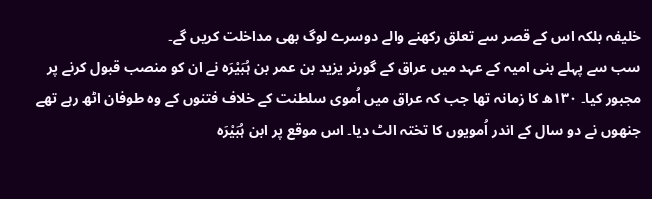خلیفہ بلکہ اس کے قصر سے تعلق رکھنے والے دوسرے لوگ بھی مداخلت کریں گے۔
سب سے پہلے بنی امیہ کے عہد میں عراق کے گورنر یزید بن عمر بن ہُبَیْرَہ نے ان کو منصب قبول کرنے پر مجبور کیا۔ ۱۳۰ھ کا زمانہ تھا جب کہ عراق میں اُموی سلطنت کے خلاف فتنوں کے وہ طوفان اٹھ رہے تھے جنھوں نے دو سال کے اندر اُمویوں کا تختہ الٹ دیا۔ اس موقع پر ابن ہُبَیْرَہ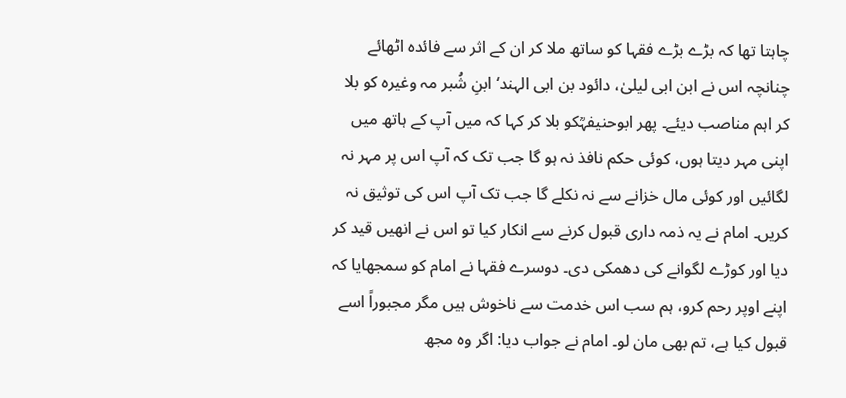چاہتا تھا کہ بڑے بڑے فقہا کو ساتھ ملا کر ان کے اثر سے فائدہ اٹھائے چنانچہ اس نے ابن ابی لیلیٰ، دائود بن ابی الہند‘ ابنِ شُبر مہ وغیرہ کو بلا کر اہم مناصب دیئے۔ پھر ابوحنیفہؒکو بلا کر کہا کہ میں آپ کے ہاتھ میں اپنی مہر دیتا ہوں، کوئی حکم نافذ نہ ہو گا جب تک کہ آپ اس پر مہر نہ لگائیں اور کوئی مال خزانے سے نہ نکلے گا جب تک آپ اس کی توثیق نہ کریں۔ امام نے یہ ذمہ داری قبول کرنے سے انکار کیا تو اس نے انھیں قید کر دیا اور کوڑے لگوانے کی دھمکی دی۔ دوسرے فقہا نے امام کو سمجھایا کہ اپنے اوپر رحم کرو، ہم سب اس خدمت سے ناخوش ہیں مگر مجبوراً اسے قبول کیا ہے، تم بھی مان لو۔ امام نے جواب دیا: اگر وہ مجھ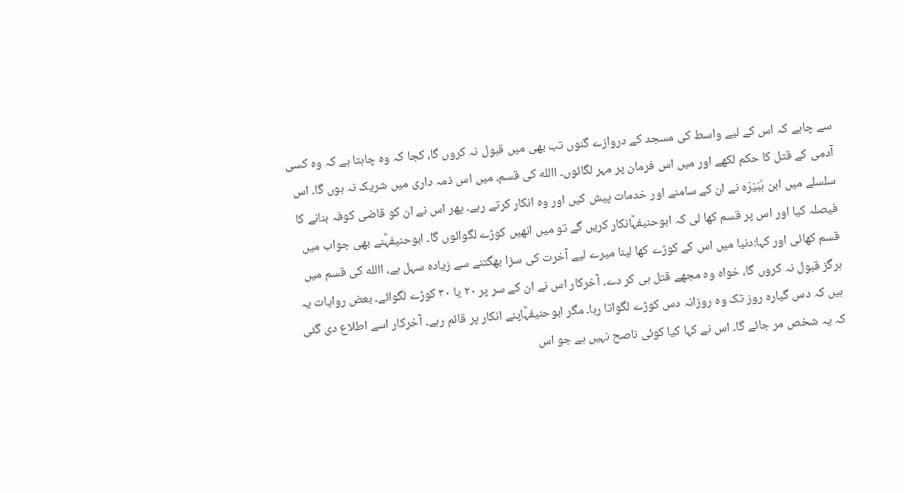سے چاہے کہ اس کے لیے واسط کی مسجد کے دروازے گنوں تب بھی میں قبول نہ کروں گا، کجا کہ وہ چاہتا ہے کہ وہ کسی آدمی کے قتل کا حکم لکھے اور میں اس فرمان پر مہر لگائوں۔ االله کی قسم، میں اس ذمہ داری میں شریک نہ ہوں گا۔ اس سلسلے میں ابن ہُبَیْرَہ نے ان کے سامنے اور خدمات پیش کیں اور وہ انکار کرتے رہے۔ پھر اس نے ان کو قاضی کوفہ بنانے کا فیصلہ کیا اور اس پر قسم کھا لی کہ ابوحنیفہؒانکار کریں گے تو میں انھیں کوڑے لگوائوں گا۔ ابوحنیفہؒنے بھی جواب میں قسم کھائی اور کہا:دنیا میں اس کے کوڑے کھا لینا میرے لیے آخرت کی سزا بھگتنے سے زیادہ سہل ہے، االله کی قسم میں ہرگز قبول نہ کروں گا، خواہ وہ مجھے قتل ہی کر دے۔ آخرکار اس نے ان کے سر پر ۲۰ یا ۳۰ کوڑے لگوائے۔ بعض روایات یہ ہیں کہ دس گیارہ روز تک وہ روزانہ دس کوڑے لگواتا رہا۔ مگر ابوحنیفہؒاپنے انکار پر قائم رہے۔ آخرکار اسے اطلاع دی گئی کہ یہ شخص مر جائے گا۔ اس نے کہا کیا کوئی ناصح نہیں ہے جو اس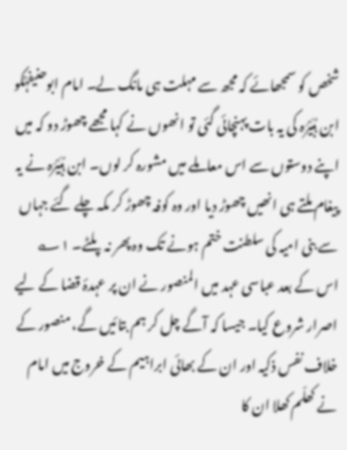شخص کو سمجھائے کہ مجھ سے مہلت ہی مانگ لے۔ امام ابوحنیفہؒکو ابن ہُبَیْرَہ کی یہ بات پہنچائی گئی تو انھوں نے کہا مجھے چھوڑ دو کہ میں اپنے دوستوں سے اس معاملے میں مشورہ کر لوں۔ ابن ہُبَیْرَہ نے یہ پیغام ملتے ہی انھیں چھوڑ دیا اور وہ کوفہ چھوڑ کر مکہ چلے گئے جہاں سے بنی امیہ کی سلطنت ختم ہونے تک وہ پھر نہ پلٹے۔ ۱؎
اس کے بعد عباسی عہد میں المنصور نے ان پر عہدۂ قضا کے لیے اصرار شروع کیا۔ جیسا کہ آگے چل کر ہم بتائیں گے، منصور کے خلاف نفس ذکیہ اور ان کے بھائی ابراہیم کے خروج میں امام نے کھلّم کھلا ان کا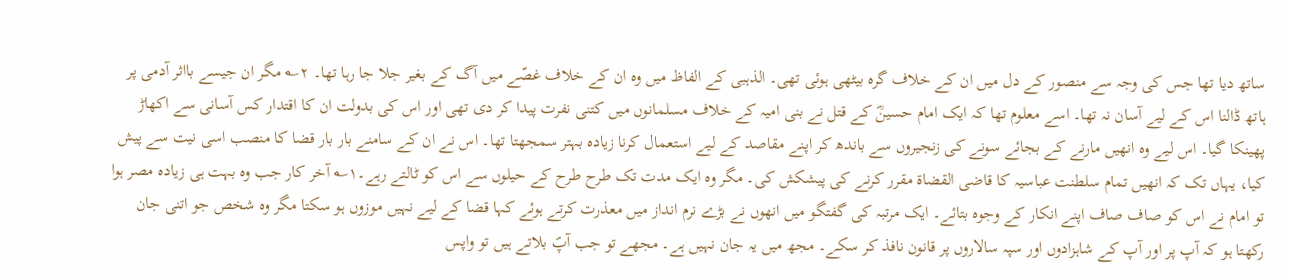ساتھ دیا تھا جس کی وجہ سے منصور کے دل میں ان کے خلاف گرہ بیٹھی ہوئی تھی۔ الذہبی کے الفاظ میں وہ ان کے خلاف غصّے میں آگ کے بغیر جلا جا رہا تھا۔ ۲؎ مگر ان جیسے بااثر آدمی پر ہاتھ ڈالنا اس کے لیے آسان نہ تھا۔ اسے معلوم تھا کہ ایک امام حسینؓ کے قتل نے بنی امیہ کے خلاف مسلمانوں میں کتنی نفرت پیدا کر دی تھی اور اس کی بدولت ان کا اقتدار کس آسانی سے اکھاڑ پھینکا گیا۔ اس لیے وہ انھیں مارنے کے بجائے سونے کی زنجیروں سے باندھ کر اپنے مقاصد کے لیے استعمال کرنا زیادہ بہتر سمجھتا تھا۔ اس نے ان کے سامنے بار بار قضا کا منصب اسی نیت سے پیش کیا، یہاں تک کہ انھیں تمام سلطنت عباسیہ کا قاضی القضاۃ مقرر کرنے کی پیشکش کی۔ مگر وہ ایک مدت تک طرح طرح کے حیلوں سے اس کو ٹالتے رہے۔۱؎ آخر کار جب وہ بہت ہی زیادہ مصر ہوا تو امام نے اس کو صاف صاف اپنے انکار کے وجوہ بتائے۔ ایک مرتبہ کی گفتگو میں انھوں نے بڑے نرم انداز میں معذرت کرتے ہوئے کہا قضا کے لیے نہیں موزوں ہو سکتا مگر وہ شخص جو اتنی جان رکھتا ہو کہ آپ پر اور آپ کے شاہزادوں اور سپہ سالاروں پر قانون نافذ کر سکے۔ مجھ میں یہ جان نہیں ہے۔ مجھے تو جب آپؐ بلاتے ہیں تو واپس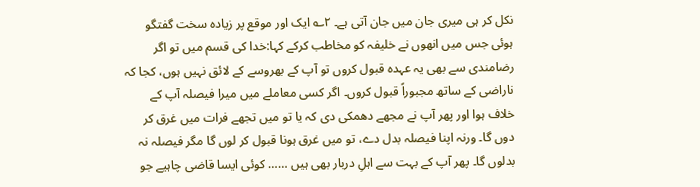نکل کر ہی میری جان میں جان آتی ہے۔ ۲؎ ایک اور موقع پر زیادہ سخت گفتگو ہوئی جس میں انھوں نے خلیفہ کو مخاطب کرکے کہا:خدا کی قسم میں تو اگر رضامندی سے بھی یہ عہدہ قبول کروں تو آپ کے بھروسے کے لائق نہیں ہوں، کجا کہ ناراضی کے ساتھ مجبوراً قبول کروں۔ اگر کسی معاملے میں میرا فیصلہ آپ کے خلاف ہوا اور پھر آپ نے مجھے دھمکی دی کہ یا تو میں تجھے فرات میں غرق کر دوں گا۔ ورنہ اپنا فیصلہ بدل دے، تو میں غرق ہونا قبول کر لوں گا مگر فیصلہ نہ بدلوں گا۔ پھر آپ کے بہت سے اہلِ دربار بھی ہیں …… کوئی ایسا قاضی چاہیے جو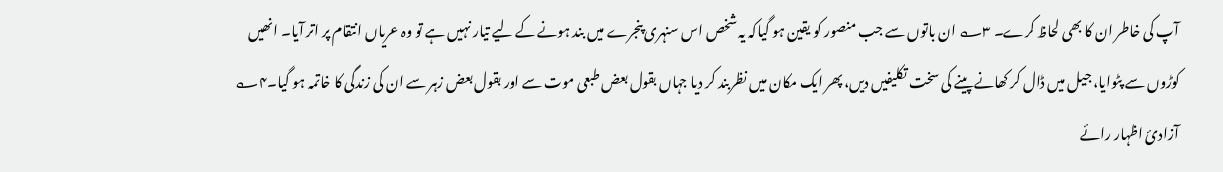آپ کی خاطر ان کا بھی لحاظ کرے۔ ۳؎ ان باتوں سے جب منصور کو یقین ہو گیاکہ یہ شخص اس سنہری پنجرے میں بند ہونے کے لیے تیار نہیں ہے تو وہ عریاں انتقام پر اتر آیا۔ انھیں کوڑوں سے پٹوایا، جیل میں ڈال کر کھانے پینے کی سخت تکلیفیں دیں، پھر ایک مکان میں نظربند کر دیا جہاں بقول بعض طبعی موت سے اور بقول بعض زہر سے ان کی زندگی کا خاتمہ ہو گیا۔۴؎
آزادیٔ اظہار رائے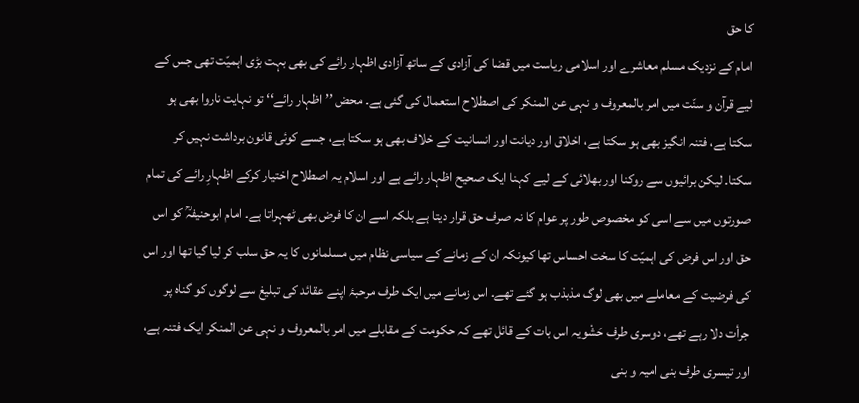کا حق
امام کے نزدیک مسلم معاشرے اور اسلامی ریاست میں قضا کی آزادی کے ساتھ آزادی اظہار رائے کی بھی بہت بڑی اہمیّت تھی جس کے لیے قرآن و سنّت میں امر بالمعروف و نہی عن المنکر کی اصطلاح استعمال کی گئی ہے۔ محض ’’اظہار رائے‘‘ تو نہایت ناروا بھی ہو سکتا ہے، فتنہ انگیز بھی ہو سکتا ہے، اخلاق اور دیانت اور انسانیت کے خلاف بھی ہو سکتا ہے، جسے کوئی قانون برداشت نہیں کر سکتا۔ لیکن برائیوں سے روکنا اور بھلائی کے لیے کہنا ایک صحیح اظہار رائے ہے اور اسلام یہ اصطلاح اختیار کرکے اظہارِ رائے کی تمام صورتوں میں سے اسی کو مخصوص طور پر عوام کا نہ صرف حق قرار دیتا ہے بلکہ اسے ان کا فرض بھی ٹھہراتا ہے۔ امام ابوحنیفہؒ کو اس حق اور اس فرض کی اہمیّت کا سخت احساس تھا کیونکہ ان کے زمانے کے سیاسی نظام میں مسلمانوں کا یہ حق سلب کر لیا گیا تھا اور اس کی فرضیت کے معاملے میں بھی لوگ مذبذب ہو گئے تھے۔ اس زمانے میں ایک طرف مرحبۂ اپنے عقائد کی تبلیغ سے لوگوں کو گناہ پر جرأت دلا رہے تھے، دوسری طرف حَشْویہ اس بات کے قائل تھے کہ حکومت کے مقابلے میں امر بالمعروف و نہی عن المنکر ایک فتنہ ہے، اور تیسری طرف بنی امیہ و بنی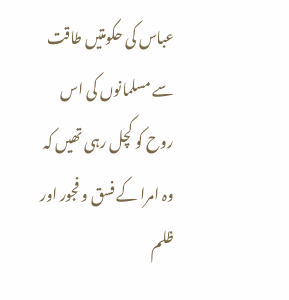عباس کی حکومتیں طاقت سے مسلمانوں کی اس روح کو کچل رہی تھیں کہ وہ امرا کے فسق و فجور اور ظلم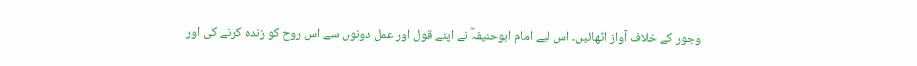وجور کے خلاف آواز اٹھائیں۔ اس لیے امام ابوحنیفہؒ نے اپنے قول اور عمل دونوں سے اس روح کو زندہ کرنے کی اور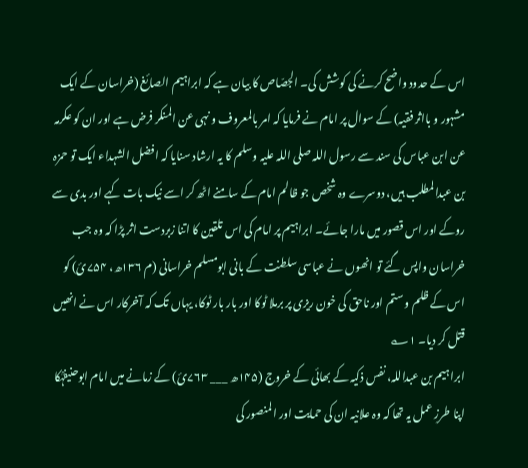اس کے حدود واضح کرنے کی کوشش کی۔ الجصّاص کا بیان ہے کہ ابراہیم الصائغ (خراسان کے ایک مشہور و بااثر فقیہ) کے سوال پر امام نے فرمایا کہ امر بالمعروف و نہی عن المنکر فرض ہے اور ان کو عکرمہ عن ابن عباس کی سند سے رسول اللہ صلی اللہ علیہ وسلم کا یہ ارشاد سنایا کہ افضل الشہداء ایک تو حمزہ بن عبدالمطلب ہیں، دوسرے وہ شخص جو ظالم امام کے سامنے اٹھ کر اسے نیک بات کہے اور بدی سے روکے اور اس قصور میں مارا جائے۔ ابراہیم پر امام کی اس تلقین کا اتنا زبردست اثر پڑا کہ وہ جب خراسان واپس گئے تو انھوں نے عباسی سلطنت کے بانی ابومسلم خراسانی (م ۱۳۶ھ، ۷۵۴ئ) کو اس کے ظلم و ستم اور ناحق کی خون ریزی پر برملا ٹوکا اور بار بار ٹوکا، یہاں تک کہ آخرکار اس نے انھیں قتل کر دیا۔ ۱؎
ابراہیم بن عبداللہ، نفس ذکیہ کے بھائی کے خروج (۱۴۵ھ ___ ۷۶۳ئ) کے زمانے میں امام ابوحنیفہؒکا اپنا طرزِ عمل یہ تھا کہ وہ علانیہ ان کی حمایت اور المنصور کی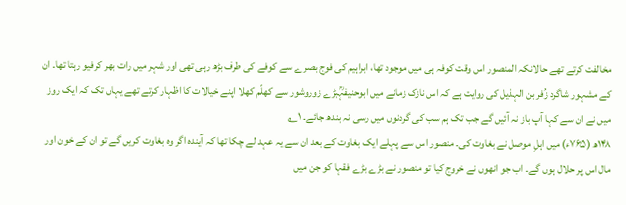مخالفت کرتے تھے حالانکہ المنصور اس وقت کوفہ ہی میں موجود تھا، ابراہیم کی فوج بصرے سے کوفے کی طرف بڑھ رہی تھی اور شہر میں رات بھر کرفیو رہتا تھا۔ ان کے مشہور شاگرد زُفر بن الہذیل کی روایت ہے کہ اس نازک زمانے میں ابوحنیفہؒبڑے زوروشور سے کھلّم کھلا اپنے خیالات کا اظہار کرتے تھے یہاں تک کہ ایک روز میں نے ان سے کہا آپ باز نہ آئیں گے جب تک ہم سب کی گردنوں میں رسی نہ بندھ جائے۔ ۱؎
۱۴۸ھ (۷۶۵ء) میں اہلِ موصل نے بغاوت کی۔ منصور اس سے پہلے ایک بغاوت کے بعد ان سے یہ عہد لے چکا تھا کہ آیندہ اگر وہ بغاوت کریں گے تو ان کے خون اور مال اس پر حلال ہوں گے۔ اب جو انھوں نے خروج کیا تو منصور نے بڑے بڑے فقہا کو جن میں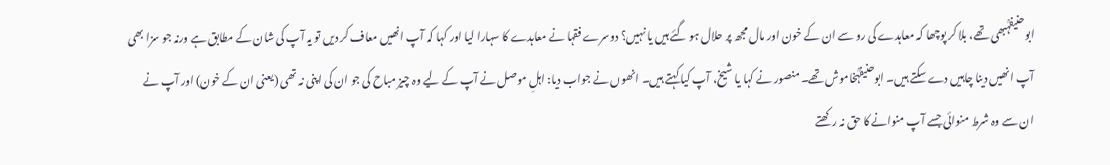ابوحنیفہؒبھی تھے، بلا کر پوچھا کہ معاہدے کی رو سے ان کے خون اور مال مجھ پر حلال ہو گئے ہیں یا نہیں؟ دوسرے فقہا نے معاہدے کا سہارا لیا اور کہا کہ آپ انھیں معاف کر دیں تو یہ آپ کی شان کے مطابق ہے ورنہ جو سزا بھی آپ انھیں دینا چاہیں دے سکتے ہیں۔ ابوحنیفہؒخاموش تھے۔ منصور نے کہا یا شیخ، آپ کیا کہتے ہیں۔ انھوں نے جواب دیا: اہلِ موصل نے آپ کے لیے وہ چیز مباح کی جو ان کی اپنی نہ تھی (یعنی ان کے خون) اور آپ نے ان سے وہ شرط منوائی جسے آپ منوانے کا حق نہ رکھتے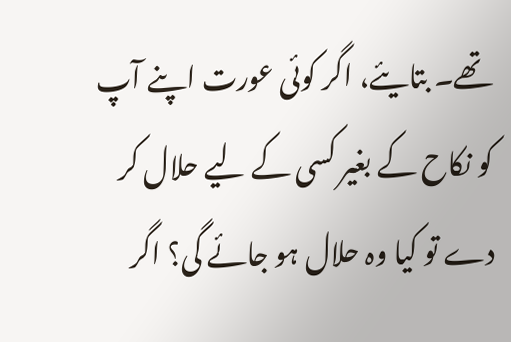تھے۔ بتایئے، اگر کوئی عورت اپنے آپ کو نکاح کے بغیر کسی کے لیے حلال کر دے تو کیا وہ حلال ہو جائے گی؟ اگر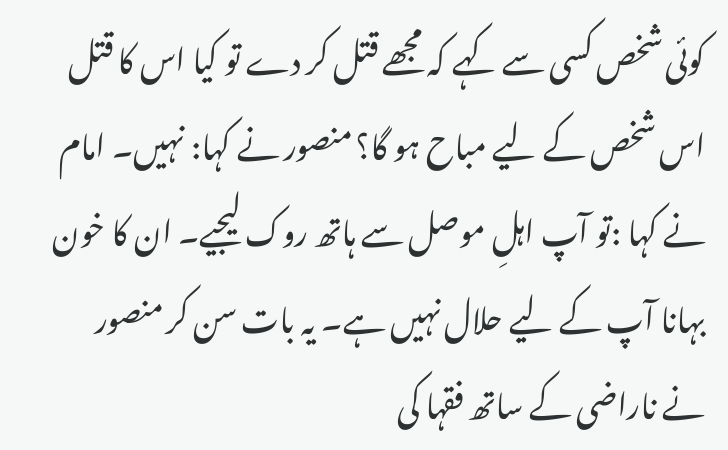کوئی شخص کسی سے کہے کہ مجھے قتل کر دے تو کیا اس کا قتل اس شخص کے لیے مباح ہو گا؟ منصور نے کہا: نہیں۔ امام نے کہا :تو آپ اہلِ موصل سے ہاتھ روک لیجیے۔ ان کا خون بہانا آپ کے لیے حلال نہیں ہے۔ یہ بات سن کر منصور نے ناراضی کے ساتھ فقہا کی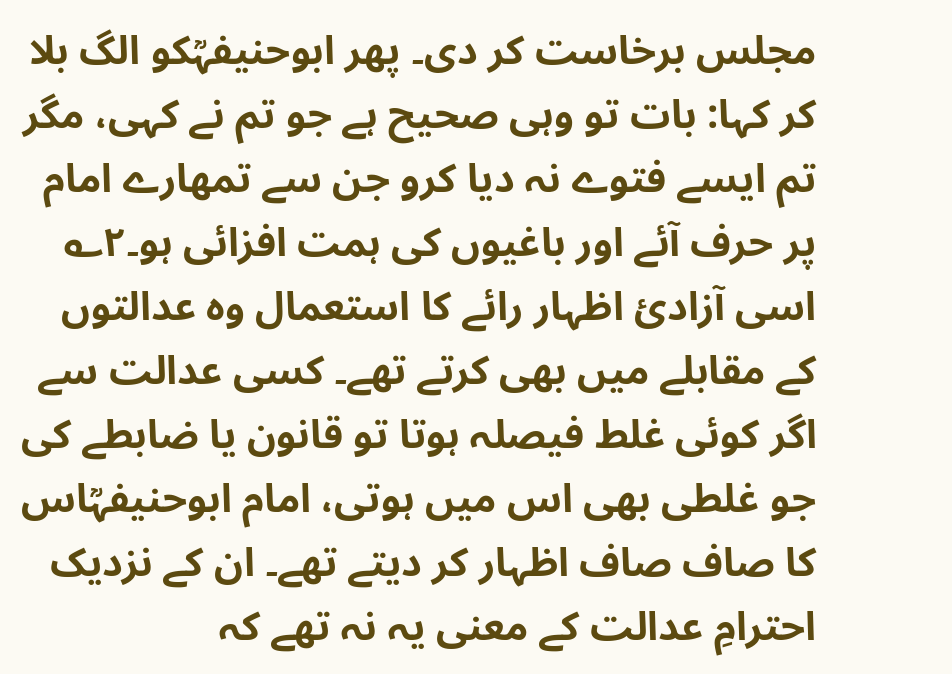مجلس برخاست کر دی۔ پھر ابوحنیفہؒکو الگ بلا کر کہا: بات تو وہی صحیح ہے جو تم نے کہی، مگر تم ایسے فتوے نہ دیا کرو جن سے تمھارے امام پر حرف آئے اور باغیوں کی ہمت افزائی ہو۔۲؎
اسی آزادیٔ اظہار رائے کا استعمال وہ عدالتوں کے مقابلے میں بھی کرتے تھے۔ کسی عدالت سے اگر کوئی غلط فیصلہ ہوتا تو قانون یا ضابطے کی جو غلطی بھی اس میں ہوتی، امام ابوحنیفہؒاس کا صاف صاف اظہار کر دیتے تھے۔ ان کے نزدیک احترامِ عدالت کے معنی یہ نہ تھے کہ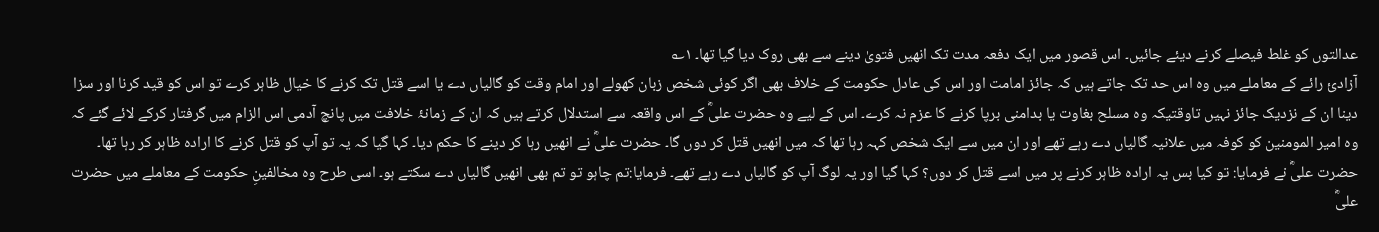عدالتوں کو غلط فیصلے کرنے دیئے جائیں۔ اس قصور میں ایک دفعہ مدت تک انھیں فتویٰ دینے سے بھی روک دیا گیا تھا۔ ۱؎
آزادیٔ رائے کے معاملے میں وہ اس حد تک جاتے ہیں کہ جائز امامت اور اس کی عادل حکومت کے خلاف بھی اگر کوئی شخص زبان کھولے اور امام وقت کو گالیاں دے یا اسے قتل تک کرنے کا خیال ظاہر کرے تو اس کو قید کرنا اور سزا دینا ان کے نزدیک جائز نہیں تاوقتیکہ وہ مسلح بغاوت یا بدامنی برپا کرنے کا عزم نہ کرے۔ اس کے لیے وہ حضرت علیؓ کے اس واقعہ سے استدلال کرتے ہیں کہ ان کے زمانۂ خلافت میں پانچ آدمی اس الزام میں گرفتار کرکے لائے گئے کہ وہ امیر المومنین کو کوفہ میں علانیہ گالیاں دے رہے تھے اور ان میں سے ایک شخص کہہ رہا تھا کہ میں انھیں قتل کر دوں گا۔ حضرت علیؓ نے انھیں رہا کر دینے کا حکم دیا۔ کہا گیا کہ یہ تو آپ کو قتل کرنے کا ارادہ ظاہر کر رہا تھا۔ حضرت علیؓ نے فرمایا: تو کیا بس یہ ارادہ ظاہر کرنے پر میں اسے قتل کر دوں؟ کہا گیا اور یہ لوگ آپ کو گالیاں دے رہے تھے۔ فرمایا:تم چاہو تو تم بھی انھیں گالیاں دے سکتے ہو۔ اسی طرح وہ مخالفینِ حکومت کے معاملے میں حضرت علیؓ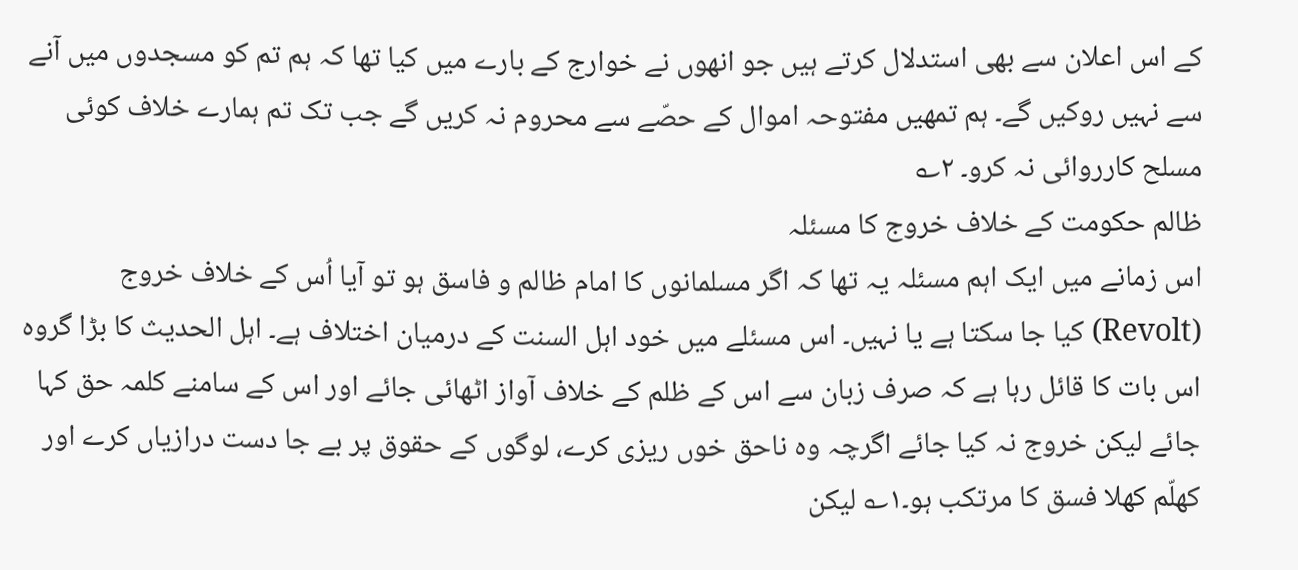کے اس اعلان سے بھی استدلال کرتے ہیں جو انھوں نے خوارج کے بارے میں کیا تھا کہ ہم تم کو مسجدوں میں آنے سے نہیں روکیں گے۔ ہم تمھیں مفتوحہ اموال کے حصّے سے محروم نہ کریں گے جب تک تم ہمارے خلاف کوئی مسلح کارروائی نہ کرو۔ ۲؎
ظالم حکومت کے خلاف خروج کا مسئلہ
اس زمانے میں ایک اہم مسئلہ یہ تھا کہ اگر مسلمانوں کا امام ظالم و فاسق ہو تو آیا اُس کے خلاف خروج (Revolt) کیا جا سکتا ہے یا نہیں۔ اس مسئلے میں خود اہل السنت کے درمیان اختلاف ہے۔ اہل الحدیث کا بڑا گروہ اس بات کا قائل رہا ہے کہ صرف زبان سے اس کے ظلم کے خلاف آواز اٹھائی جائے اور اس کے سامنے کلمہ حق کہا جائے لیکن خروج نہ کیا جائے اگرچہ وہ ناحق خوں ریزی کرے، لوگوں کے حقوق پر بے جا دست درازیاں کرے اور کھلّم کھلا فسق کا مرتکب ہو۔۱؎ لیکن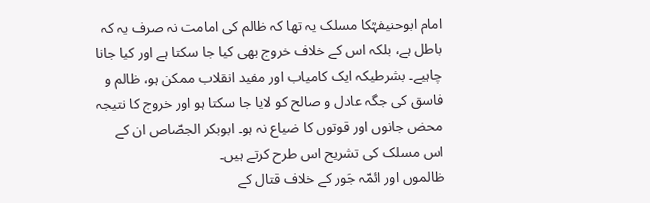امام ابوحنیفہؒکا مسلک یہ تھا کہ ظالم کی امامت نہ صرف یہ کہ باطل ہے، بلکہ اس کے خلاف خروج بھی کیا جا سکتا ہے اور کیا جانا چاہیے۔ بشرطیکہ ایک کامیاب اور مفید انقلاب ممکن ہو، ظالم و فاسق کی جگہ عادل و صالح کو لایا جا سکتا ہو اور خروج کا نتیجہ محض جانوں اور قوتوں کا ضیاع نہ ہو۔ ابوبکر الجصّاص ان کے اس مسلک کی تشریح اس طرح کرتے ہیں۔
ظالموں اور ائمّہ جَور کے خلاف قتال کے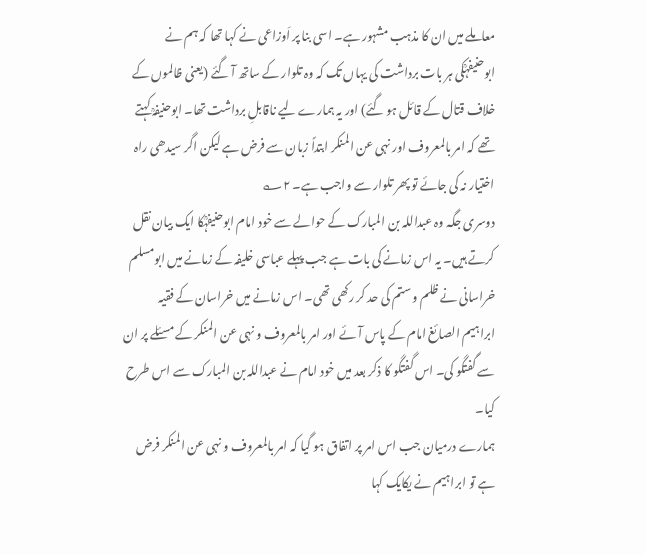معاملے میں ان کا مذہب مشہور ہے۔ اسی بنا پر اَوزاعی نے کہا تھا کہ ہم نے ابوحنیفہؒکی ہر بات برداشت کی یہاں تک کہ وہ تلوار کے ساتھ آ گئے (یعنی ظالموں کے خلاف قتال کے قائل ہو گئے) اور یہ ہمارے لیے ناقابلِ برداشت تھا۔ ابوحنیفہؒ کہتے تھے کہ امر بالمعروف اور نہی عن المنکر ابتداً زبان سے فرض ہے لیکن اگر سیدھی راہ اختیار نہ کی جائے تو پھر تلوار سے واجب ہے۔ ۲؎
دوسری جگہ وہ عبداللہ بن المبارک کے حوالے سے خود امام ابوحنیفہؒکا ایک بیان نقل کرتے ہیں۔ یہ اس زمانے کی بات ہے جب پہلے عباسی خلیفہ کے زمانے میں ابومسلم خراسانی نے ظلم و ستم کی حد کر رکھی تھی۔ اس زمانے میں خراسان کے فقیہ ابراہیم الصائغ امام کے پاس آئے اور امر بالمعروف و نہی عن المنکر کے مسئلے پر ان سے گفتگو کی۔ اس گفتگو کا ذکر بعد میں خود امام نے عبداللہ بن المبارک سے اس طرح کیا۔
ہمارے درمیان جب اس امر پر اتفاق ہو گیا کہ امر بالمعروف و نہی عن المنکر فرض ہے تو ابراہیم نے یکایک کہا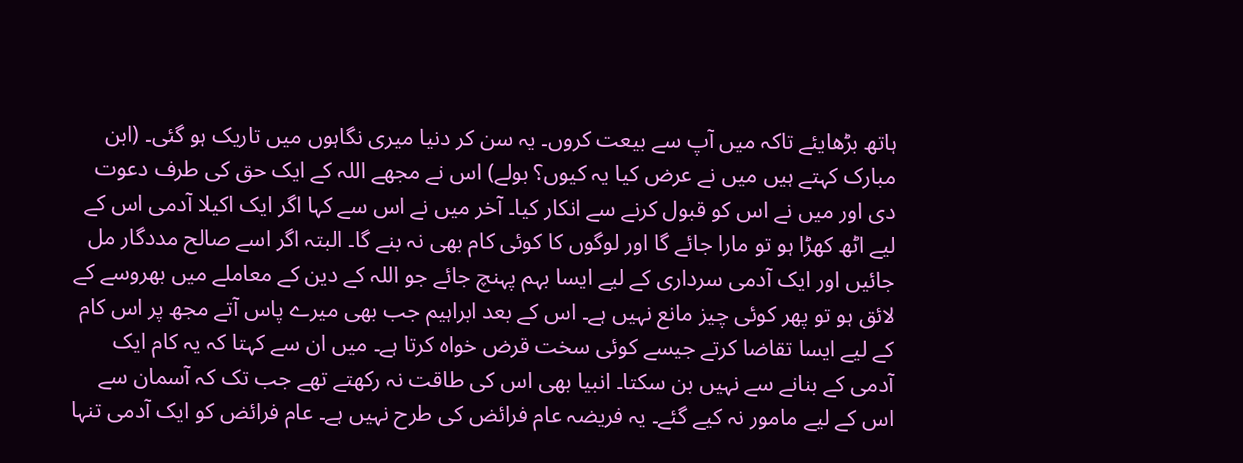ہاتھ بڑھایئے تاکہ میں آپ سے بیعت کروں۔ یہ سن کر دنیا میری نگاہوں میں تاریک ہو گئی۔ (ابن مبارک کہتے ہیں میں نے عرض کیا یہ کیوں؟ بولے) اس نے مجھے اللہ کے ایک حق کی طرف دعوت دی اور میں نے اس کو قبول کرنے سے انکار کیا۔ آخر میں نے اس سے کہا اگر ایک اکیلا آدمی اس کے لیے اٹھ کھڑا ہو تو مارا جائے گا اور لوگوں کا کوئی کام بھی نہ بنے گا۔ البتہ اگر اسے صالح مددگار مل جائیں اور ایک آدمی سرداری کے لیے ایسا بہم پہنچ جائے جو اللہ کے دین کے معاملے میں بھروسے کے لائق ہو تو پھر کوئی چیز مانع نہیں ہے۔ اس کے بعد ابراہیم جب بھی میرے پاس آتے مجھ پر اس کام کے لیے ایسا تقاضا کرتے جیسے کوئی سخت قرض خواہ کرتا ہے۔ میں ان سے کہتا کہ یہ کام ایک آدمی کے بنانے سے نہیں بن سکتا۔ انبیا بھی اس کی طاقت نہ رکھتے تھے جب تک کہ آسمان سے اس کے لیے مامور نہ کیے گئے۔ یہ فریضہ عام فرائض کی طرح نہیں ہے۔ عام فرائض کو ایک آدمی تنہا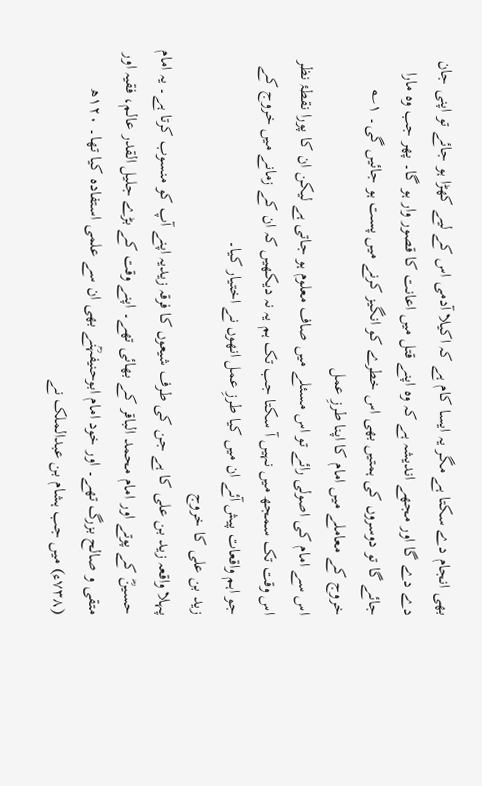بھی انجام دے سکتا ہے مگر یہ ایسا کام ہے کہ اکیلا آدمی اس کے لیے کھڑا ہو جائے تو اپنی جان دے دے گا اور مجھے اندیشہ ہے کہ وہ اپنے قتل میں اعانت کا قصور وار ہو گا۔ پھر جب وہ مارا جائے گا تو دوسروں کی ہمتیں بھی اس خطرے کو انگیز کرنے میں پست ہو جائیں گی۔ ۱؎
خروج کے معاملے میں امام کا اپنا طرزِ عمل
اس سے امام کی اصولی رائے تو اس مسئلے میں صاف معلوم ہو جاتی ہے لیکن ان کا پورا نقطۂ نظر اس وقت تک سمجھ میں نہیں آ سکتا جب تک ہم یہ نہ دیکھیں کہ ان کے زمانے میں خروج کے جو اہم واقعات پیش آئے ان میں کیا طرزِ عمل انھوں نے اختیار کیا۔
زید بن علی کا خروج
پہلا واقعہ زید بن علی کا ہے جن کی طرف شیعوں کا فرقہ زیدیہ اپنے آپ کو منسوب کرتا ہے۔ یہ امام حسینؓ کے پوتے اور امام محمد الباقر کے بھائی تھے۔ اپنے وقت کے بڑے جلیل القدر عالم، فقیہ اور متقی و صالح بزرگ تھے۔ اور خود امام ابوحنیفہؒنے بھی ان سے علمی استفادہ کیا تھا۔ ۱۲۰ھ (۷۳۸ء) میں جب ہشام بن عبدالملک نے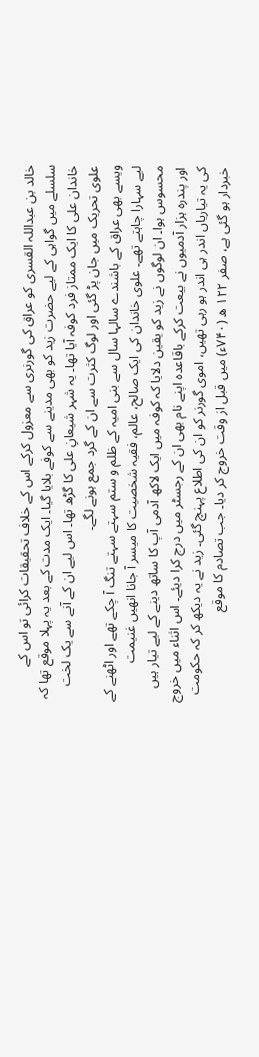خالد بن عبداللہ القسری کو عراق کی گورنری سے معزول کرکے اس کے خلاف تحقیقات کرائی تو اس کے سلسلے میں گواہی کے لیے حضرت زید کو بھی مدینے سے کوفے بلایا گیا۔ ایک مدت کے بعد یہ پہلا موقع تھا کہ خاندان علی کا ایک ممتاز فرد کوفہ آیا تھا۔ یہ شہر شیعانِ علی کا گڑھ تھا۔ اس لیے ان کے آنے سے یک لخت علوی تحریک میں جان پڑ گئی اور لوگ کثرت سے ان کے گرد جمع ہونے لگے۔
ویسے بھی عراق کے باشندے سالہا سال سے بنی امیہ کے ظلم و ستم سہتے سہتے تنگ آ چکے تھے اور اٹھنے کے لیے سہارا چاہتے تھے۔ علوی خاندان کی ایک صالح، عالم، فقیہ شخصیت کا میسر آ جانا انھیں غنیمت محسوس ہوا۔ ان لوگوں نے زید کو یقین دلایا کہ کوفہ میں ایک لاکھ آدمی آپ کا ساتھ دینے کے لیے تیار ہیں اور پندرہ ہزار آدمیوں نے بیعت کرکے باقاعدہ اپنے نام بھی ان کے رجسٹر میں درج کرا دیئے۔ اس اثناء میں خروج کی یہ تیاریاں اندر ہی اندر ہو رہی تھیں، اموی گورنر کو ان کی اطلاع پہنچ گئی۔ زید نے یہ دیکھ کر کہ حکومت خبردار ہو گئی ہے، صفر ۱۲۲ ھ (۷۴۰ء) میں قبل از وقت خروج کر دیا۔ جب تصادم کا موقع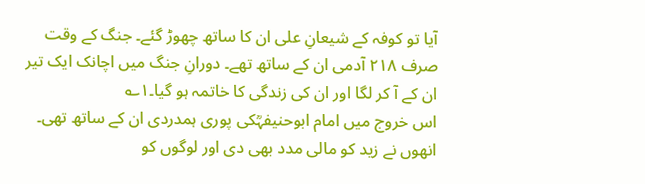آیا تو کوفہ کے شیعانِ علی ان کا ساتھ چھوڑ گئے۔ جنگ کے وقت صرف ۲۱۸ آدمی ان کے ساتھ تھے۔ دورانِ جنگ میں اچانک ایک تیر ان کے آ کر لگا اور ان کی زندگی کا خاتمہ ہو گیا۔۱؎
اس خروج میں امام ابوحنیفہؒکی پوری ہمدردی ان کے ساتھ تھی۔ انھوں نے زید کو مالی مدد بھی دی اور لوگوں کو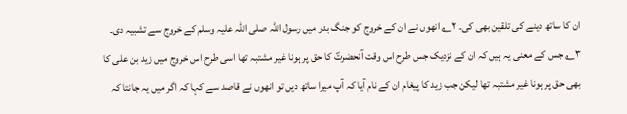ان کا ساتھ دینے کی تلقین بھی کی۔ ۲؎ انھوں نے ان کے خروج کو جنگ بدر میں رسول اللہ صلی اللہ علیہ وسلم کے خروج سے تشبیہ دی۔ ۳؎ جس کے معنی یہ ہیں کہ ان کے نزدیک جس طرح اس وقت آنحضرتؐ کا حق پر ہونا غیر مشتبہ تھا اسی طرح اس خروج میں زید بن علی کا بھی حق پر ہونا غیر مشتبہ تھا لیکن جب زید کا پیغام ان کے نام آیا کہ آپ میرا ساتھ دیں تو انھوں نے قاصد سے کہا کہ اگر میں یہ جانتا کہ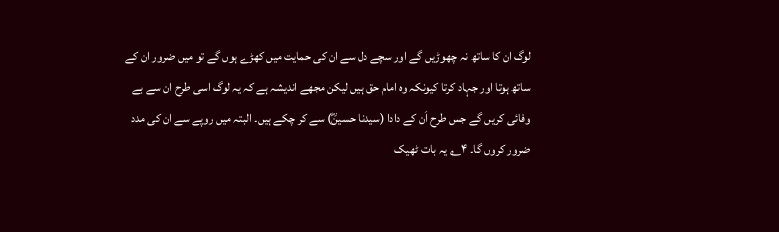لوگ ان کا ساتھ نہ چھوڑیں گے اور سچے دل سے ان کی حمایت میں کھڑے ہوں گے تو میں ضرور ان کے ساتھ ہوتا اور جہاد کرتا کیونکہ وہ امام حق ہیں لیکن مجھے اندیشہ ہے کہ یہ لوگ اسی طرح ان سے بے وفائی کریں گے جس طرح اَن کے دادا (سیدنا حسینؓ) سے کر چکے ہیں۔ البتہ میں روپے سے ان کی مدد ضرور کروں گا۔ ۴؎ یہ بات ٹھیک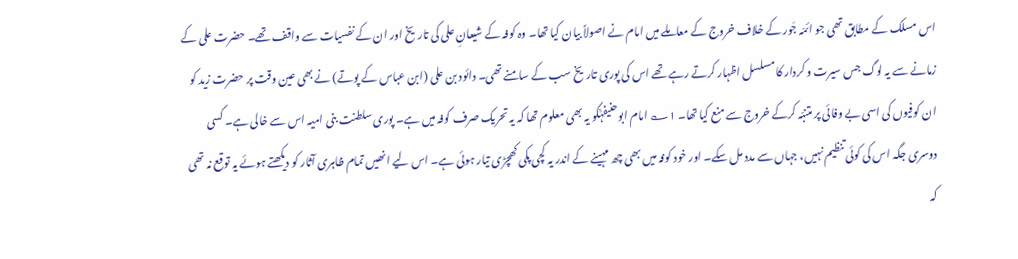اس مسلک کے مطابق تھی جو ائمّہ جَور کے خلاف خروج کے معاملے میں امام نے اصولاً بیان کیا تھا۔ وہ کوفہ کے شیعانِ علی کی تاریخ اور ان کے نفسیات سے واقف تھے۔ حضرت علی کے زمانے سے یہ لوگ جس سیرت و کردار کا مسلسل اظہار کرتے رہے تھے اس کی پوری تاریخ سب کے سامنے تھی۔ دائود بن علی (ابن عباس کے پوتے) نے بھی عین وقت پر حضرت زید کو ان کوفیوں کی اسی بے وفائی پر متنبّہ کرکے خروج سے منع کیا تھا۔ ۱؎ امام ابوحنیفہؒکو یہ بھی معلوم تھا کہ یہ تحریک صرف کوفہ میں ہے۔ پوری سلطنت بنی امیہ اس سے خالی ہے۔ کسی دوسری جگہ اس کی کوئی تنظیم نہیں، جہاں سے مدد مل سکے۔ اور خود کوفہ میں بھی چھ مہینے کے اندر یہ کچی پکی کھچڑی تیار ہوئی ہے۔ اس لیے انھیں تمام ظاہری آثار کو دیکھتے ہوئے یہ توقع نہ تھی کہ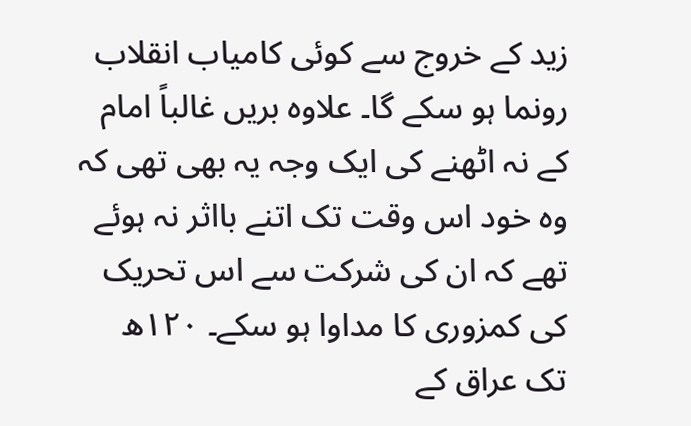زید کے خروج سے کوئی کامیاب انقلاب رونما ہو سکے گا۔ علاوہ بریں غالباً امام کے نہ اٹھنے کی ایک وجہ یہ بھی تھی کہ وہ خود اس وقت تک اتنے بااثر نہ ہوئے تھے کہ ان کی شرکت سے اس تحریک کی کمزوری کا مداوا ہو سکے۔ ۱۲۰ھ تک عراق کے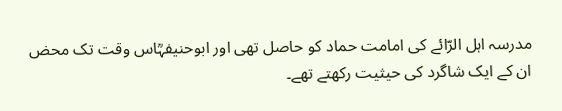مدرسہ اہل الرّائے کی امامت حماد کو حاصل تھی اور ابوحنیفہؒاس وقت تک محض ان کے ایک شاگرد کی حیثیت رکھتے تھے۔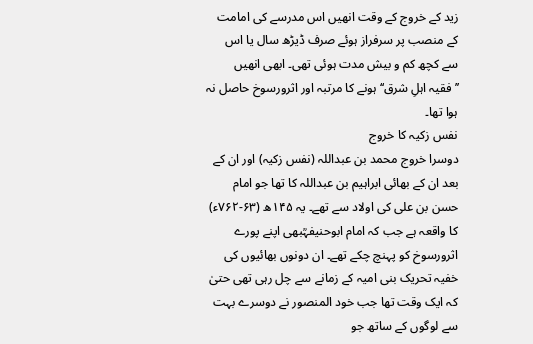زید کے خروج کے وقت انھیں اس مدرسے کی امامت کے منصب پر سرفراز ہوئے صرف ڈیڑھ سال یا اس سے کچھ کم و بیش مدت ہوئی تھی۔ ابھی انھیں ’’فقیہ اہلِ شرق‘‘ ہونے کا مرتبہ اور اثرورسوخ حاصل نہ ہوا تھا۔
نفس زکیہ کا خروج
دوسرا خروج محمد بن عبداللہ (نفس زکیہ) اور ان کے بعد ان کے بھائی ابراہیم بن عبداللہ کا تھا جو امام حسن بن علی کی اولاد سے تھے۔ یہ ۱۴۵ھ (۶۳-۷۶۲ء) کا واقعہ ہے جب کہ امام ابوحنیفہؒبھی اپنے پورے اثرورسوخ کو پہنچ چکے تھے۔ ان دونوں بھائیوں کی خفیہ تحریک بنی امیہ کے زمانے سے چل رہی تھی حتیٰ کہ ایک وقت تھا جب خود المنصور نے دوسرے بہت سے لوگوں کے ساتھ جو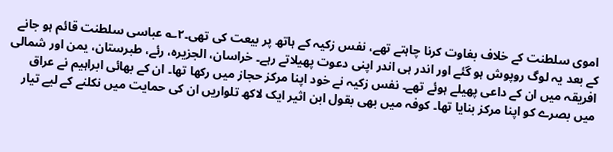اموی سلطنت کے خلاف بغاوت کرنا چاہتے تھے، نفس زکیہ کے ہاتھ پر بیعت کی تھی۔۲؎ عباسی سلطنت قائم ہو جانے کے بعد یہ لوگ روپوش ہو گئے اور اندر ہی اندر اپنی دعوت پھیلاتے رہے۔ خراسان، الجزیرہ، رئے، طبرستان، یمن اور شمالی افریقہ میں ان کے داعی پھیلے ہوئے تھے۔ نفس زکیہ نے خود اپنا مرکز حجاز میں رکھا تھا۔ ان کے بھائی ابراہیم نے عراق میں بصرے کو اپنا مرکز بنایا تھا۔ کوفہ میں بھی بقول ابن اثیر ایک لاکھ تلواریں ان کی حمایت میں نکلنے کے لیے تیار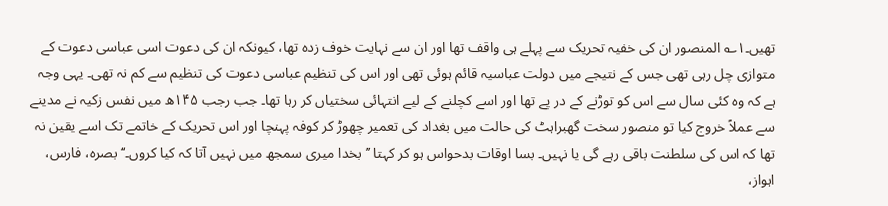تھیں۔۱؎ المنصور ان کی خفیہ تحریک سے پہلے ہی واقف تھا اور ان سے نہایت خوف زدہ تھا، کیونکہ ان کی دعوت اسی عباسی دعوت کے متوازی چل رہی تھی جس کے نتیجے میں دولت عباسیہ قائم ہوئی تھی اور اس کی تنظیم عباسی دعوت کی تنظیم سے کم نہ تھی۔ یہی وجہ ہے کہ وہ کئی سال سے اس کو توڑنے کے در پے تھا اور اسے کچلنے کے لیے انتہائی سختیاں کر رہا تھا۔ جب رجب ۱۴۵ھ میں نفس زکیہ نے مدینے سے عملاً خروج کیا تو منصور سخت گھبراہٹ کی حالت میں بغداد کی تعمیر چھوڑ کر کوفہ پہنچا اور اس تحریک کے خاتمے تک اسے یقین نہ تھا کہ اس کی سلطنت باقی رہے گی یا نہیں۔ بسا اوقات بدحواس ہو کر کہتا ’’بخدا میری سمجھ میں نہیں آتا کہ کیا کروں۔‘‘ بصرہ، فارس، اہواز،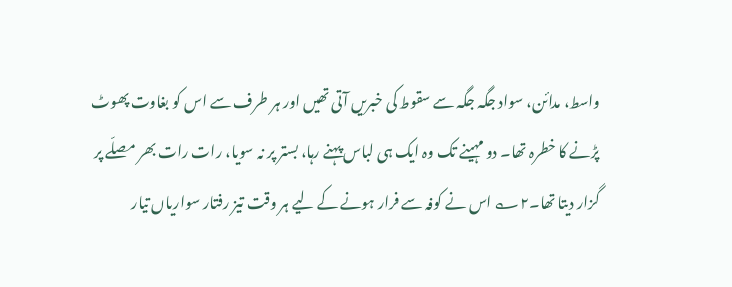واسط، مدائن، سواد جگہ جگہ سے سقوط کی خبریں آتی تھیں اور ہر طرف سے اس کو بغاوت پھوٹ پڑنے کا خطرہ تھا۔ دو مہینے تک وہ ایک ہی لباس پہنے رہا، بستر پر نہ سویا، رات رات بھر مصلّے پر گزار دیتا تھا۔۲؎ اس نے کوفہ سے فرار ہونے کے لیے ہر وقت تیز رفتار سواریاں تیار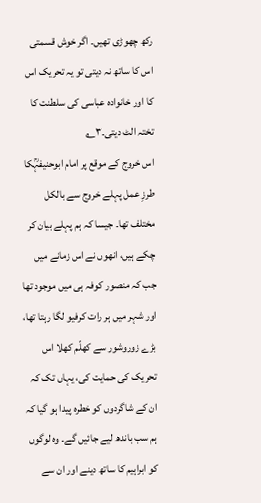رکھ چھوڑی تھیں۔ اگر خوش قسمتی اس کا ساتھ نہ دیتی تو یہ تحریک اس کا اور خانوادہ عباسی کی سلطنت کا تختہ الٹ دیتی۔۳؎
اس خروج کے موقع پر امام ابوحنیفہؒکا طرزِ عمل پہلے خروج سے بالکل مختلف تھا۔ جیسا کہ ہم پہلے بیان کر چکے ہیں، انھوں نے اس زمانے میں جب کہ منصور کوفہ ہی میں موجود تھا اور شہر میں ہر رات کرفیو لگا رہتا تھا، بڑے زوروشور سے کھلّم کھلا اس تحریک کی حمایت کی، یہاں تک کہ ان کے شاگردوں کو خطرہ پیدا ہو گیا کہ ہم سب باندھ لیے جائیں گے۔ وہ لوگوں کو ابراہیم کا ساتھ دینے اور ان سے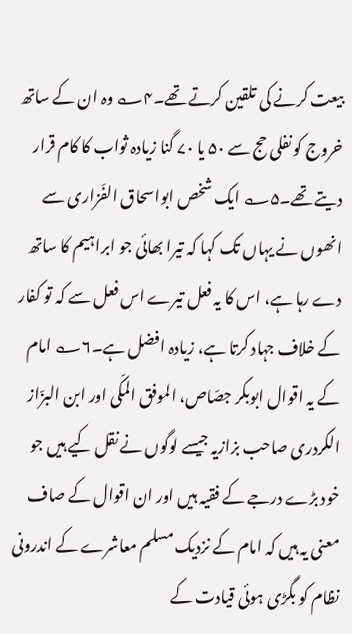بیعت کرنے کی تلقین کرتے تھے۔۴؎ وہ ان کے ساتھ خروج کو نفلی حج سے ۵۰ یا ۷۰ گنا زیادہ ثواب کا کام قرار دیتے تھے۔۵؎ ایک شخص ابواسحاق الفَزاری سے انھوں نے یہاں تک کہا کہ تیرا بھائی جو ابراہیم کا ساتھ دے رہا ہے، اس کا یہ فعل تیرے اس فعل سے کہ تو کفار کے خلاف جہاد کرتا ہے، زیادہ افضل ہے۔۶؎ امام کے یہ اقوال ابوبکر جصّاص، الموفق المکّی اور ابن البزّاز الکردری صاحب بزازیہ جیسے لوگوں نے نقل کیے ہیں جو خود بڑے درجے کے فقیہ ہیں اور ان اقوال کے صاف معنی یہ ہیں کہ امام کے نزدیک مسلم معاشرے کے اندرونی نظام کو بگڑی ہوئی قیادت کے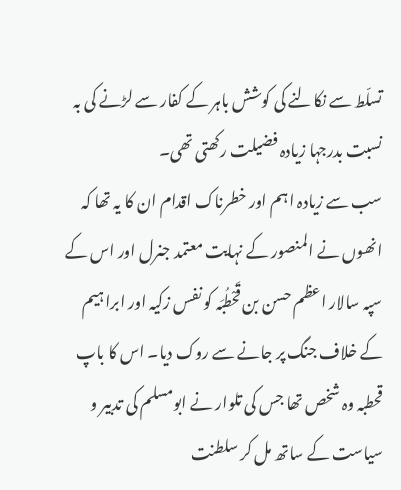تسلّط سے نکالنے کی کوشش باہر کے کفار سے لڑنے کی بہ نسبت بدرجہا زیادہ فضیلت رکھتی تھی۔
سب سے زیادہ اہم اور خطرناک اقدام ان کا یہ تھا کہ انھوں نے المنصور کے نہایت معتمد جنرل اور اس کے سپہ سالار اعظم حسن بن قَحْطُبَہ کو نفس زکیہ اور ابراہیم کے خلاف جنگ پر جانے سے روک دیا۔ اس کا باپ قحطبہ وہ شخص تھا جس کی تلوار نے ابومسلم کی تدبیر و سیاست کے ساتھ مل کر سلطنت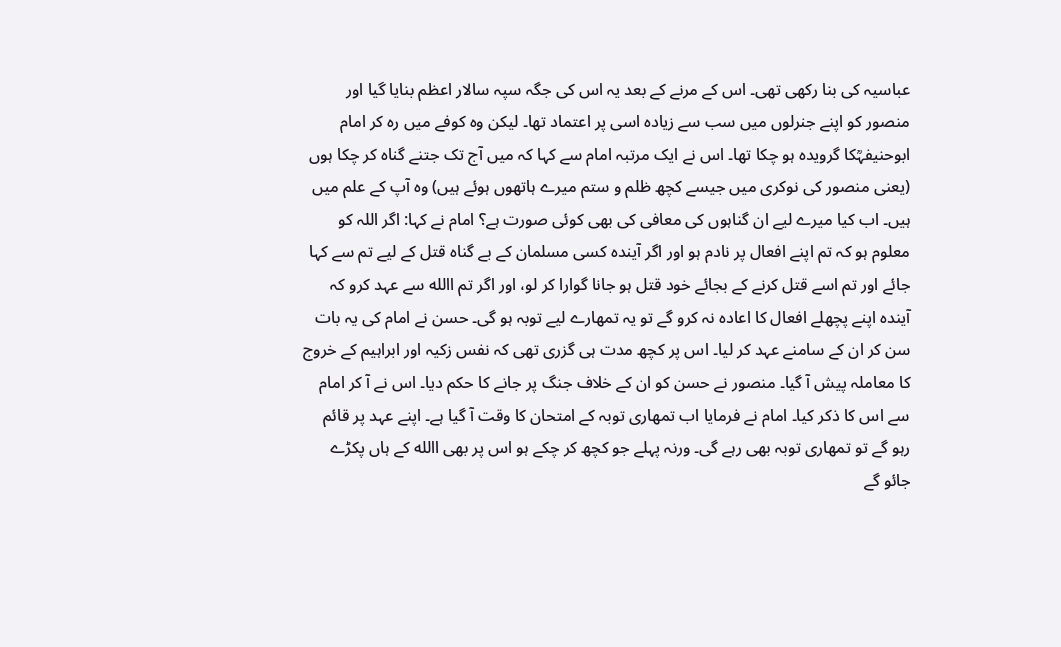عباسیہ کی بنا رکھی تھی۔ اس کے مرنے کے بعد یہ اس کی جگہ سپہ سالار اعظم بنایا گیا اور منصور کو اپنے جنرلوں میں سب سے زیادہ اسی پر اعتماد تھا۔ لیکن وہ کوفے میں رہ کر امام ابوحنیفہؒکا گرویدہ ہو چکا تھا۔ اس نے ایک مرتبہ امام سے کہا کہ میں آج تک جتنے گناہ کر چکا ہوں (یعنی منصور کی نوکری میں جیسے کچھ ظلم و ستم میرے ہاتھوں ہوئے ہیں) وہ آپ کے علم میں ہیں۔ اب کیا میرے لیے ان گناہوں کی معافی کی بھی کوئی صورت ہے؟ امام نے کہا: اگر اللہ کو معلوم ہو کہ تم اپنے افعال پر نادم ہو اور اگر آیندہ کسی مسلمان کے بے گناہ قتل کے لیے تم سے کہا جائے اور تم اسے قتل کرنے کے بجائے خود قتل ہو جانا گوارا کر لو، اور اگر تم االله سے عہد کرو کہ آیندہ اپنے پچھلے افعال کا اعادہ نہ کرو گے تو یہ تمھارے لیے توبہ ہو گی۔ حسن نے امام کی یہ بات سن کر ان کے سامنے عہد کر لیا۔ اس پر کچھ مدت ہی گزری تھی کہ نفس زکیہ اور ابراہیم کے خروج کا معاملہ پیش آ گیا۔ منصور نے حسن کو ان کے خلاف جنگ پر جانے کا حکم دیا۔ اس نے آ کر امام سے اس کا ذکر کیا۔ امام نے فرمایا اب تمھاری توبہ کے امتحان کا وقت آ گیا ہے۔ اپنے عہد پر قائم رہو گے تو تمھاری توبہ بھی رہے گی۔ ورنہ پہلے جو کچھ کر چکے ہو اس پر بھی االله کے ہاں پکڑے جائو گے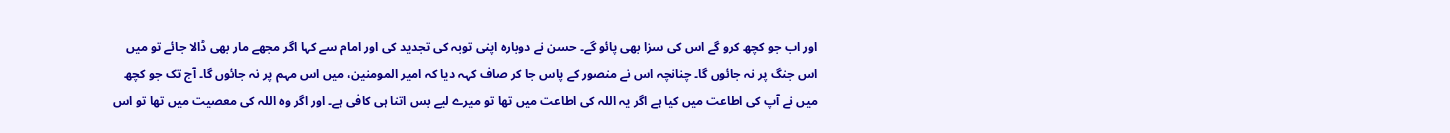اور اب جو کچھ کرو گے اس کی سزا بھی پائو گے۔ حسن نے دوبارہ اپنی توبہ کی تجدید کی اور امام سے کہا اگر مجھے مار بھی ڈالا جائے تو میں اس جنگ پر نہ جائوں گا۔ چنانچہ اس نے منصور کے پاس جا کر صاف کہہ دیا کہ امیر المومنین، میں اس مہم پر نہ جائوں گا۔ آج تک جو کچھ میں نے آپ کی اطاعت میں کیا ہے اگر یہ اللہ کی اطاعت میں تھا تو میرے لیے بس اتنا ہی کافی ہے۔ اور اگر وہ اللہ کی معصیت میں تھا تو اس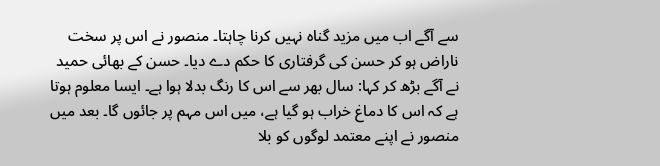سے آگے اب میں مزید گناہ نہیں کرنا چاہتا۔ منصور نے اس پر سخت ناراض ہو کر حسن کی گرفتاری کا حکم دے دیا۔ حسن کے بھائی حمید نے آگے بڑھ کر کہا: سال بھر سے اس کا رنگ بدلا ہوا ہے۔ ایسا معلوم ہوتا ہے کہ اس کا دماغ خراب ہو گیا ہے، میں اس مہم پر جائوں گا۔ بعد میں منصور نے اپنے معتمد لوگوں کو بلا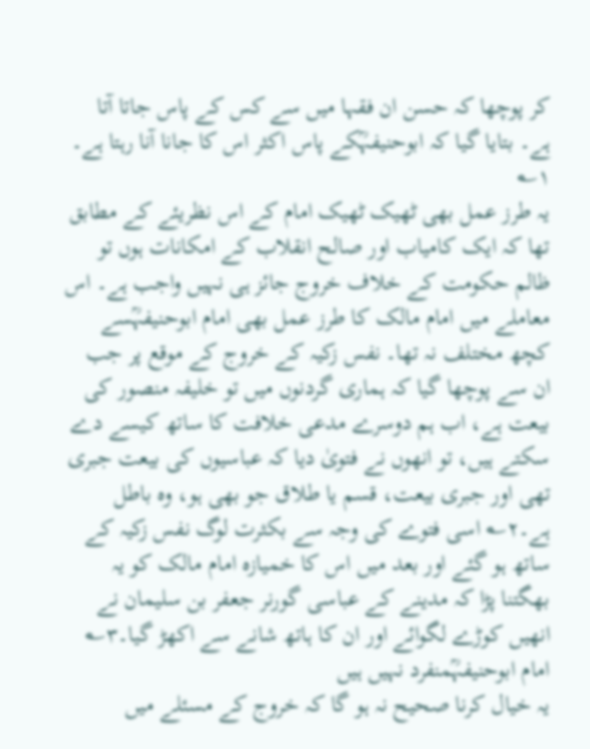کر پوچھا کہ حسن ان فقہا میں سے کس کے پاس جاتا آتا ہے۔ بتایا گیا کہ ابوحنیفہؒکے پاس اکثر اس کا جانا آنا رہتا ہے۔ ۱؎
یہ طرز عمل بھی ٹھیک ٹھیک امام کے اس نظریئے کے مطابق تھا کہ ایک کامیاب اور صالح انقلاب کے امکانات ہوں تو ظالم حکومت کے خلاف خروج جائز ہی نہیں واجب ہے۔ اس معاملے میں امام مالک کا طرز عمل بھی امام ابوحنیفہؒسے کچھ مختلف نہ تھا۔ نفس زکیہ کے خروج کے موقع پر جب ان سے پوچھا گیا کہ ہماری گردنوں میں تو خلیفہ منصور کی بیعت ہے، اب ہم دوسرے مدعی خلافت کا ساتھ کیسے دے سکتے ہیں، تو انھوں نے فتویٰ دیا کہ عباسیوں کی بیعت جبری تھی اور جبری بیعت، قسم یا طلاق جو بھی ہو، وہ باطل ہے۔۲؎ اسی فتوے کی وجہ سے بکثرت لوگ نفس زکیہ کے ساتھ ہو گئے اور بعد میں اس کا خمیازہ امام مالک کو یہ بھگتنا پڑا کہ مدینے کے عباسی گورنر جعفر بن سلیمان نے انھیں کوڑے لگوائے اور ان کا ہاتھ شانے سے اکھڑ گیا۔۳؎
امام ابوحنیفہؒمنفرد نہیں ہیں
یہ خیال کرنا صحیح نہ ہو گا کہ خروج کے مسئلے میں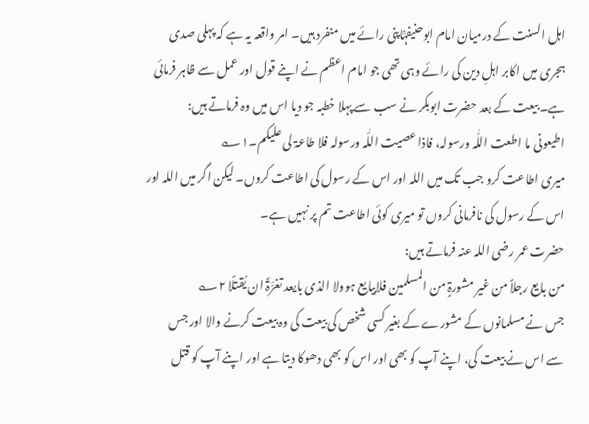اہل السنت کے درمیان امام ابوحنیفہؒاپنی رائے میں منفرد ہیں۔ امر واقعہ یہ ہے کہ پہلی صدی ہجری میں اکابر اہلِ دین کی رائے وہی تھی جو امام اعظم نے اپنے قول اور عمل سے ظاہر فرمائی ہے۔ بیعت کے بعد حضرت ابوبکر نے سب سے پہلا خطبہ جو دیا اس میں وہ فرماتے ہیں:
اطیعونی ما اطعت اللّٰہ ورسولہ، فاذا عصیت اللّٰہ ورسولہ فلا طاعۃ لی علیکم۔۱؎
میری اطاعت کرو جب تک میں اللہ اور اس کے رسول کی اطاعت کروں۔ لیکن اگر میں اللہ اور اس کے رسول کی نافرمانی کروں تو میری کوئی اطاعت تم پر نہیں ہے۔
حضرت عمر رضی اللہ عنہ فرماتے ہیں:
من بایع رجلاً من غیر مشورۃٍ من المسلمین فلابیایع ہوولا الذی بایعد تغرَّۃً ان یُقتلًا ۲؎
جس نے مسلمانوں کے مشورے کے بغیر کسی شخص کی بیعت کی وہ بیعت کرنے والا اور جس سے اس نے بیعت کی، اپنے آپ کو بھی اور اس کو بھی دھوکا دیتا ہے اور اپنے آپ کو قتل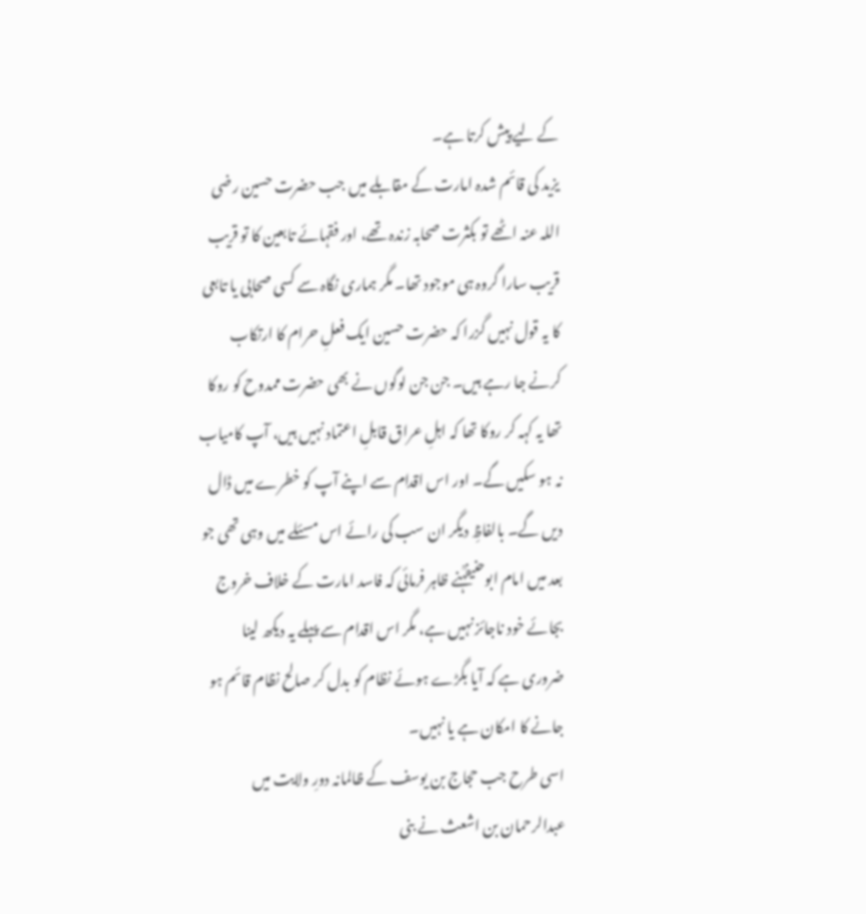کے لیے پیش کرتا ہے۔
یزید کی قائم شدہ امارت کے مقابلے میں جب حضرت حسین رضی اللہ عنہ اٹھے تو بکثرت صحابہ زندہ تھے، اور فقہائے تابعین کا تو قریب قریب سارا گروہ ہی موجود تھا۔ مگر ہماری نگاہ سے کسی صحابی یا تابعی کا یہ قول نہیں گزرا کہ حضرت حسین ایک فعلِ حرام کا ارتکاب کرنے جا رہے ہیں۔ جن جن لوگوں نے بھی حضرت ممدوح کو روکا تھا یہ کہہ کر روکا تھا کہ اہلِ عراق قابلِ اعتماد نہیں ہیں، آپ کامیاب نہ ہو سکیں گے۔ اور اس اقدام سے اپنے آپ کو خطرے میں ڈال دیں گے۔ بالفاظِ دیگر ان سب کی رائے اس مسئلے میں وہی تھی جو بعد میں امام ابوحنیفہؒنے ظاہر فرمائی کہ فاسد امارت کے خلاف خروج بجائے خود ناجائز نہیں ہے، مگر اس اقدام سے پہلے یہ دیکھ لینا ضروری ہے کہ آیا بگڑے ہوئے نظام کو بدل کر صالح نظام قائم ہو جانے کا امکان ہے یا نہیں۔
اسی طرح جب حجاج بن یوسف کے ظالمانہ دورِ ولایت میں عبدالرحمان بن اشعث نے بنی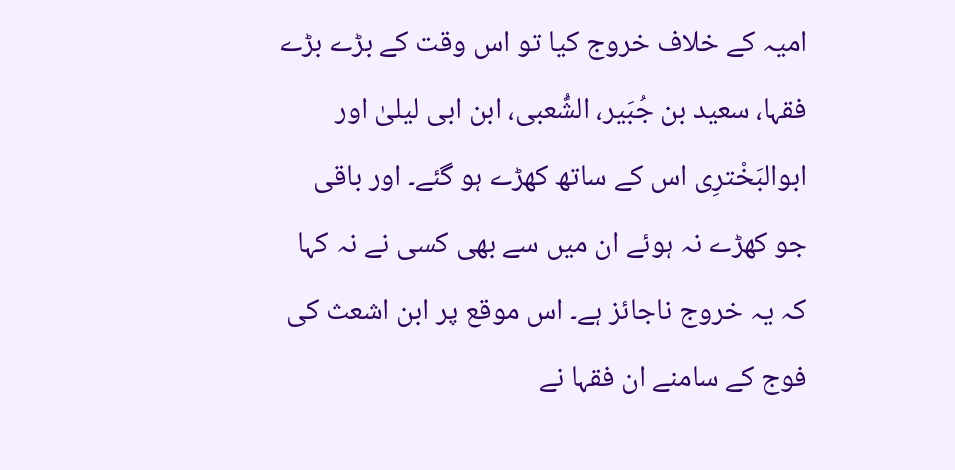امیہ کے خلاف خروج کیا تو اس وقت کے بڑے بڑے فقہا، سعید بن جُبَیر، الشُّعبی، ابن ابی لیلیٰ اور ابوالبَخْترِی اس کے ساتھ کھڑے ہو گئے۔ اور باقی جو کھڑے نہ ہوئے ان میں سے بھی کسی نے نہ کہا کہ یہ خروج ناجائز ہے۔ اس موقع پر ابن اشعث کی فوج کے سامنے ان فقہا نے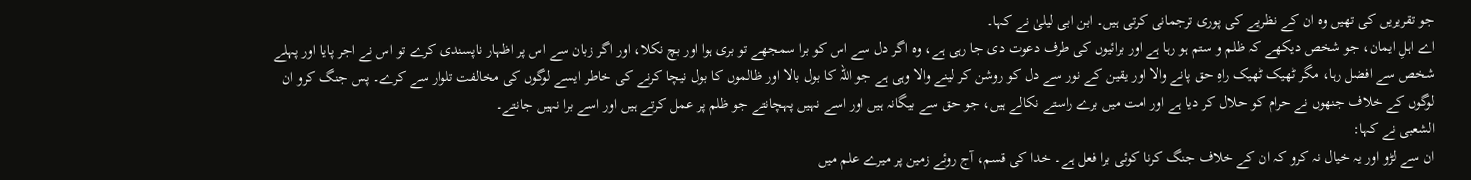جو تقریریں کی تھیں وہ ان کے نظریے کی پوری ترجمانی کرتی ہیں۔ ابن ابی لیلیٰ نے کہا۔
اے اہلِ ایمان، جو شخص دیکھے کہ ظلم و ستم ہو رہا ہے اور برائیوں کی طرف دعوت دی جا رہی ہے، وہ اگر دل سے اس کو برا سمجھے تو بری ہوا اور بچ نکلا، اور اگر زبان سے اس پر اظہار ناپسندی کرے تو اس نے اجر پایا اور پہلے شخص سے افضل رہا، مگر ٹھیک ٹھیک راہِ حق پانے والا اور یقین کے نور سے دل کو روشن کر لینے والا وہی ہے جو اللہ کا بول بالا اور ظالموں کا بول نیچا کرنے کی خاطر ایسے لوگوں کی مخالفت تلوار سے کرے۔ پس جنگ کرو ان لوگوں کے خلاف جنھوں نے حرام کو حلال کر دیا ہے اور امت میں برے راستے نکالے ہیں، جو حق سے بیگانہ ہیں اور اسے نہیں پہچانتے جو ظلم پر عمل کرتے ہیں اور اسے برا نہیں جانتے۔
الشعبی نے کہا:
ان سے لڑو اور یہ خیال نہ کرو کہ ان کے خلاف جنگ کرنا کوئی برا فعل ہے۔ خدا کی قسم، آج روئے زمین پر میرے علم میں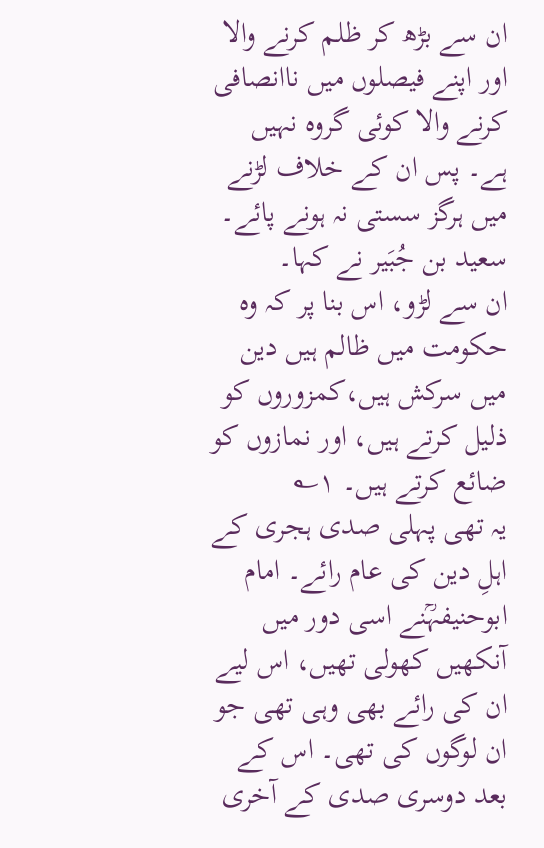ان سے بڑھ کر ظلم کرنے والا اور اپنے فیصلوں میں ناانصافی کرنے والا کوئی گروہ نہیں ہے۔ پس ان کے خلاف لڑنے میں ہرگز سستی نہ ہونے پائے۔
سعید بن جُبَیر نے کہا۔
ان سے لڑو، اس بنا پر کہ وہ حکومت میں ظالم ہیں دین میں سرکش ہیں،کمزوروں کو ذلیل کرتے ہیں، اور نمازوں کو ضائع کرتے ہیں۔ ۱؎
یہ تھی پہلی صدی ہجری کے اہلِ دین کی عام رائے۔ امام ابوحنیفہؒنے اسی دور میں آنکھیں کھولی تھیں، اس لیے ان کی رائے بھی وہی تھی جو ان لوگوں کی تھی۔ اس کے بعد دوسری صدی کے آخری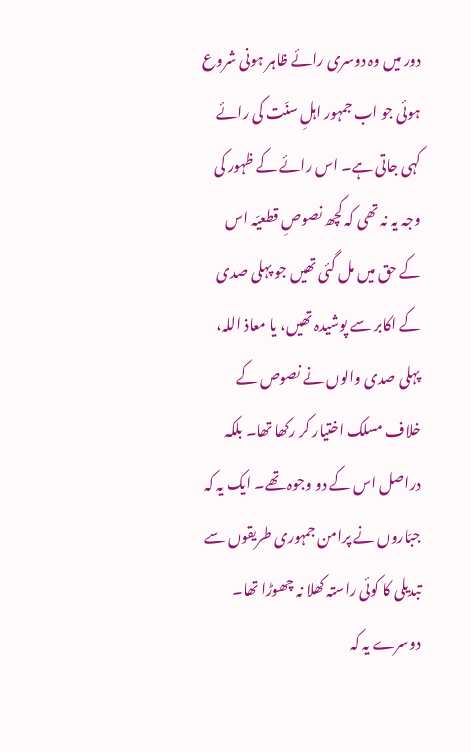دور میں وہ دوسری رائے ظاہر ہونی شروع ہوئی جو اب جمہور اہلِ سنّت کی رائے کہی جاتی ہے۔ اس رائے کے ظہور کی وجہ یہ نہ تھی کہ کچھ نصوصِ قطعیّہ اس کے حق میں مل گئی تھیں جو پہلی صدی کے اکابر سے پوشیدہ تھیں، یا معاذ اللہ، پہلی صدی والوں نے نصوص کے خلاف مسلک اختیار کر رکھا تھا۔ بلکہ دراصل اس کے دو وجوہ تھے۔ ایک یہ کہ جبّاروں نے پرامن جمہوری طریقوں سے تبدیلی کا کوئی راستہ کھلا نہ چھوڑا تھا۔ دوسرے یہ کہ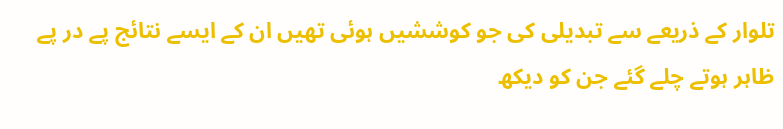تلوار کے ذریعے سے تبدیلی کی جو کوششیں ہوئی تھیں ان کے ایسے نتائج پے در پے ظاہر ہوتے چلے گئے جن کو دیکھ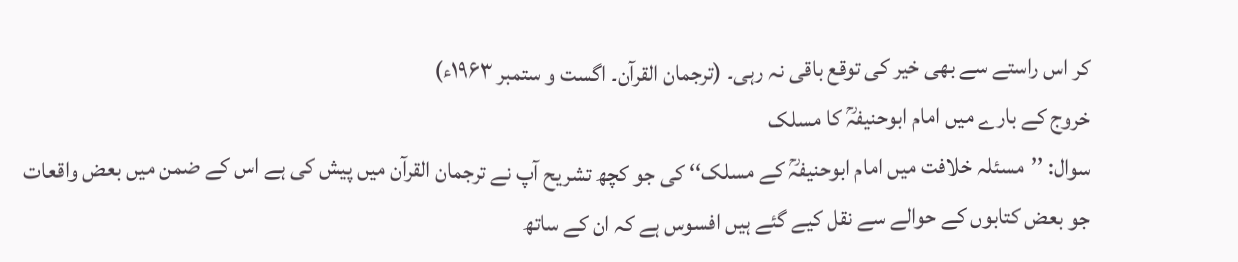کر اس راستے سے بھی خیر کی توقع باقی نہ رہی۔ (ترجمان القرآن۔ اگست و ستمبر ۱۹۶۳ء)
خروج کے بارے میں امام ابوحنیفہؒ کا مسلک
سوال: ’’مسئلہ خلافت میں امام ابوحنیفہؒ کے مسلک‘‘ کی جو کچھ تشریح آپ نے ترجمان القرآن میں پیش کی ہے اس کے ضمن میں بعض واقعات جو بعض کتابوں کے حوالے سے نقل کیے گئے ہیں افسوس ہے کہ ان کے ساتھ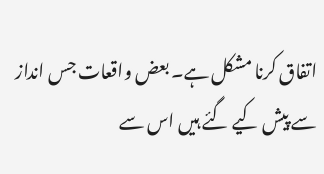اتفاق کرنا مشکل ہے۔ بعض واقعات جس انداز سے پیش کیے گئے ہیں اس سے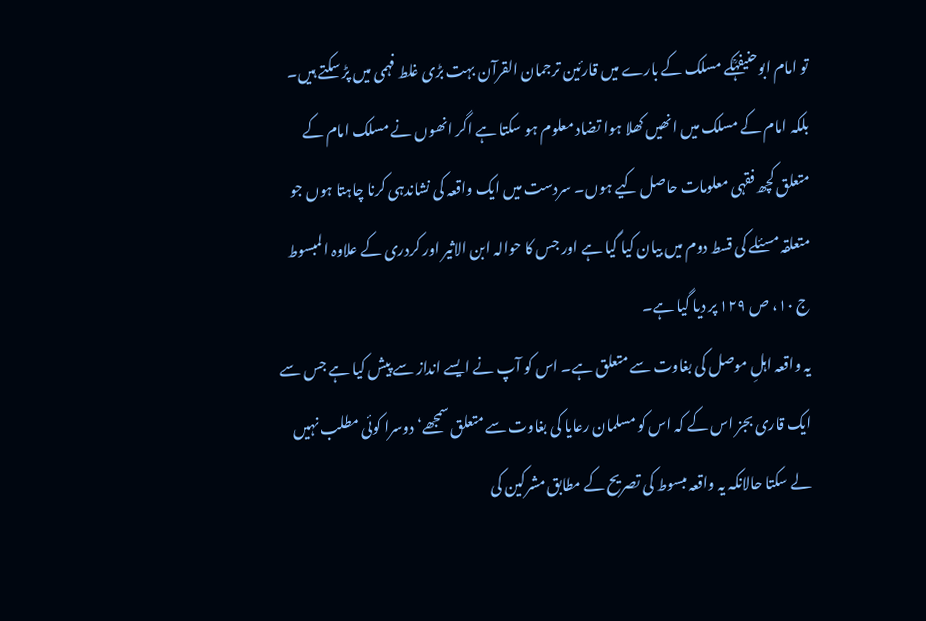تو امام ابوحنیفہؒکے مسلک کے بارے میں قارئین ترجمان القرآن بہت بڑی غلط فہمی میں پڑ سکتے ہیں۔ بلکہ امام کے مسلک میں انھیں کھلا ہوا تضاد معلوم ہو سکتا ہے اگر انھوں نے مسلک امام کے متعلق کچھ فقہی معلومات حاصل کیے ہوں۔ سردست میں ایک واقعہ کی نشاندہی کرنا چاہتا ہوں جو متعلقہ مسئلے کی قسط دوم میں بیان کیا گیا ہے اور جس کا حوالہ ابن الاثیر اور کردری کے علاوہ المبسوط ج ۱۰، ص ۱۲۹ پر دیا گیا ہے۔
یہ واقعہ اہلِ موصل کی بغاوت سے متعلق ہے۔ اس کو آپ نے ایسے انداز سے پیش کیا ہے جس سے ایک قاری بجز اس کے کہ اس کو مسلمان رعایا کی بغاوت سے متعلق سمجھے‘ دوسرا کوئی مطلب نہیں لے سکتا حالانکہ یہ واقعہ مبسوط کی تصریح کے مطابق مشرکین کی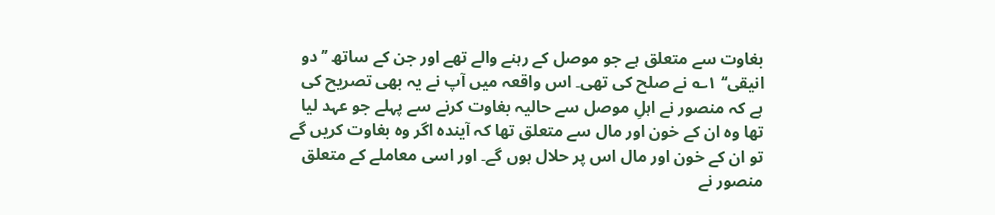بغاوت سے متعلق ہے جو موصل کے رہنے والے تھے اور جن کے ساتھ ’’دو انیقی‘‘ ۱؎ نے صلح کی تھی۔ اس واقعہ میں آپ نے یہ بھی تصریح کی ہے کہ منصور نے اہلِ موصل سے حالیہ بغاوت کرنے سے پہلے جو عہد لیا تھا وہ ان کے خون اور مال سے متعلق تھا کہ آیندہ اگر وہ بغاوت کریں گے تو ان کے خون اور مال اس پر حلال ہوں گے۔ اور اسی معاملے کے متعلق منصور نے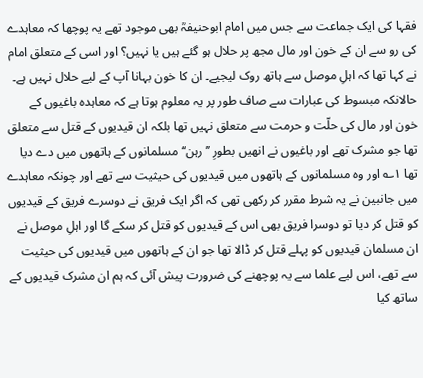فقہا کی ایک جماعت سے جس میں امام ابوحنیفہؒ بھی موجود تھے یہ پوچھا کہ معاہدے کی رو سے ان کے خون اور مال مجھ پر حلال ہو گئے ہیں یا نہیں؟ اور اسی کے متعلق امام نے کہا تھا کہ اہلِ موصل سے ہاتھ روک لیجیے۔ ان کا خون بہانا آپ کے لیے حلال نہیں ہے۔ حالانکہ مبسوط کی عبارات سے صاف طور پر یہ معلوم ہوتا ہے کہ معاہدہ باغیوں کے خون اور مال کی حلّت و حرمت سے متعلق نہیں تھا بلکہ ان قیدیوں کے قتل سے متعلق تھا جو مشرک تھے اور باغیوں نے انھیں بطورِ ’’رہن‘‘ مسلمانوں کے ہاتھوں میں دے دیا تھا ۱؎ اور وہ مسلمانوں کے ہاتھوں میں قیدیوں کی حیثیت سے تھے اور چونکہ معاہدے میں جانبین نے یہ شرط مقرر کر رکھی تھی کہ اگر ایک فریق نے دوسرے فریق کے قیدیوں کو قتل کر دیا تو دوسرا فریق بھی اس کے قیدیوں کو قتل کر سکے گا اور اہلِ موصل نے ان مسلمان قیدیوں کو پہلے قتل کر ڈالا تھا جو ان کے ہاتھوں میں قیدیوں کی حیثیت سے تھے، اس لیے علما سے یہ پوچھنے کی ضرورت پیش آئی کہ ہم ان مشرک قیدیوں کے ساتھ کیا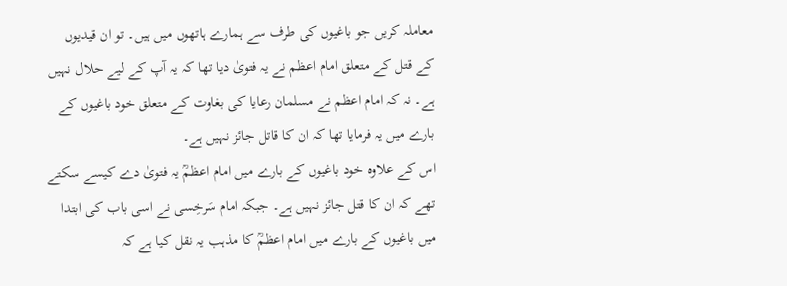معاملہ کریں جو باغیوں کی طرف سے ہمارے ہاتھوں میں ہیں۔ تو ان قیدیوں کے قتل کے متعلق امام اعظم نے یہ فتویٰ دیا تھا کہ یہ آپ کے لیے حلال نہیں ہے۔ نہ کہ امام اعظم نے مسلمان رعایا کی بغاوت کے متعلق خود باغیوں کے بارے میں یہ فرمایا تھا کہ ان کا قاتل جائز نہیں ہے۔
اس کے علاوہ خود باغیوں کے بارے میں امام اعظمؒ یہ فتویٰ دے کیسے سکتے تھے کہ ان کا قتل جائز نہیں ہے۔ جبکہ امام سَرخِسی نے اسی باب کی ابتدا میں باغیوں کے بارے میں امام اعظمؒ کا مذہب یہ نقل کیا ہے کہ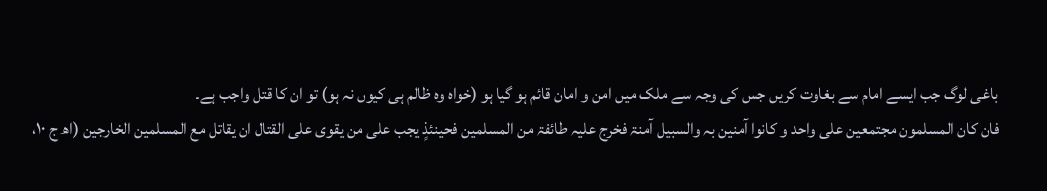باغی لوگ جب ایسے امام سے بغاوت کریں جس کی وجہ سے ملک میں امن و امان قائم ہو گیا ہو (خواہ وہ ظالم ہی کیوں نہ ہو) تو ان کا قتل واجب ہے۔
فان کان المسلمون مجتمعین علی واحد و کانوا آمنین بہ والسبیل آمنۃ فخرج علیہ طائفۃ من المسلمین فحینئذٍ یجب علی من یقوی علی القتال ان یقاتل مع المسلمین الخارجین (اھ ج ۱۰،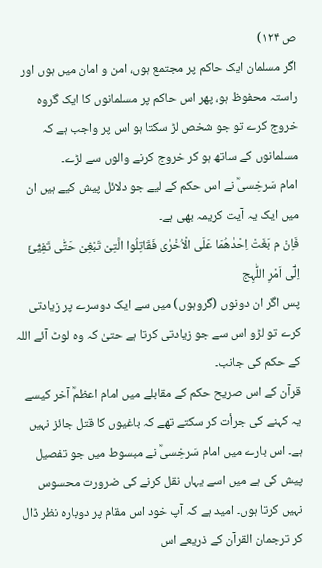ص ۱۲۴)
اگر مسلمان ایک حاکم پر مجتمع ہوں، امن و امان میں ہوں اور راستہ محفوظ ہو، پھر اس حاکم پر مسلمانوں کا ایک گروہ خروج کرے تو جو شخص لڑ سکتا ہو اس پر واجب ہے کہ مسلمانوں کے ساتھ ہو کر خروج کرنے والوں سے لڑے۔
امام سَرخِسیؒ نے اس حکم کے لیے جو دلائل پیش کیے ہیں ان میں ایک یہ آیت کریمہ بھی ہے۔
فَاِنْ م بَغَتْ اِحْدٰھُمَا عَلَی الْاُخْرٰی فَقَاتِلُوا الَّتِیْ تَبْغِیْ حَتّٰی تَفِیْٓئَ اِلٰٓی اَمْرِ اللّٰہِج
پس اگر ان دونوں (گروہوں) میں سے ایک دوسرے پر زیادتی کرے تو لڑو اس سے جو زیادتی کرتا ہے حتیٰ کہ وہ لوٹ آئے اللہ کے حکم کی جانب۔
قرآن کے اس صریح حکم کے مقابلے میں امام اعظمؒ آخر کیسے یہ کہنے کی جرأت کر سکتے تھے کہ باغیوں کا قتل جائز نہیں ہے۔ اس بارے میں امام سَرخِسیؒ نے مبسوط میں جو تفصیل پیش کی ہے میں اسے یہاں نقل کرنے کی ضرورت محسوس نہیں کرتا ہوں۔ امید ہے کہ آپ خود اس مقام پر دوبارہ نظر ڈال کر ترجمان القرآن کے ذریعے اس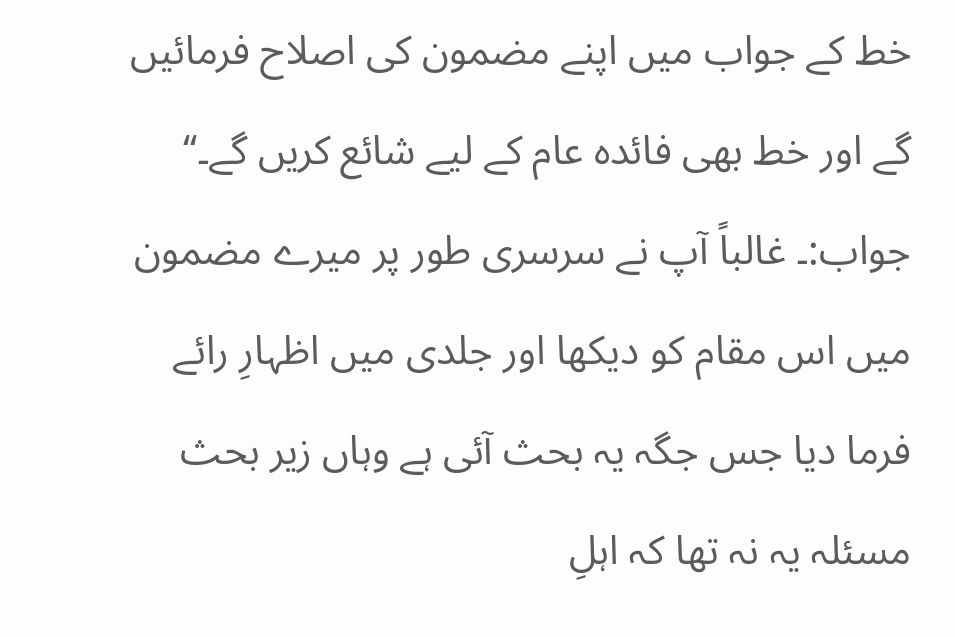خط کے جواب میں اپنے مضمون کی اصلاح فرمائیں گے اور خط بھی فائدہ عام کے لیے شائع کریں گے۔‘‘
جواب:۔ غالباً آپ نے سرسری طور پر میرے مضمون میں اس مقام کو دیکھا اور جلدی میں اظہارِ رائے فرما دیا جس جگہ یہ بحث آئی ہے وہاں زیر بحث مسئلہ یہ نہ تھا کہ اہلِ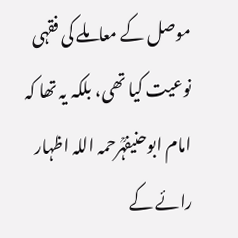موصل کے معاملے کی فقہی نوعیت کیا تھی، بلکہ یہ تھا کہ امام ابوحنیفہؒرحمہ اللہ اظہار رائے کے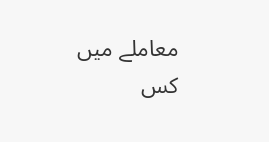معاملے میں کس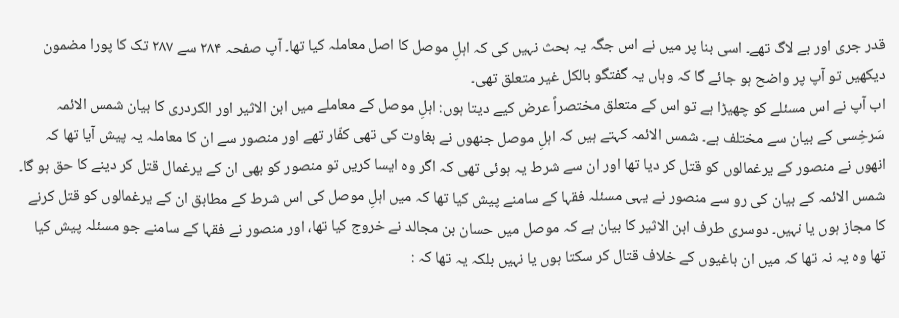قدر جری اور بے لاگ تھے۔ اسی بنا پر میں نے اس جگہ یہ بحث نہیں کی کہ اہلِ موصل کا اصل معاملہ کیا تھا۔ آپ صفحہ ۲۸۴ سے ۲۸۷ تک کا پورا مضمون دیکھیں تو آپ پر واضح ہو جائے گا کہ وہاں یہ گفتگو بالکل غیر متعلق تھی۔
اب آپ نے اس مسئلے کو چھیڑا ہے تو اس کے متعلق مختصراً عرض کیے دیتا ہوں: اہلِ موصل کے معاملے میں ابن الاثیر اور الکردری کا بیان شمس الائمہ سَرخِسی کے بیان سے مختلف ہے۔ شمس الائمہ کہتے ہیں کہ اہلِ موصل جنھوں نے بغاوت کی تھی کفّار تھے اور منصور سے ان کا معاملہ یہ پیش آیا تھا کہ انھوں نے منصور کے یرغمالوں کو قتل کر دیا تھا اور ان سے شرط یہ ہوئی تھی کہ اگر وہ ایسا کریں تو منصور کو بھی ان کے یرغمال قتل کر دینے کا حق ہو گا۔ شمس الائمہ کے بیان کی رو سے منصور نے یہی مسئلہ فقہا کے سامنے پیش کیا تھا کہ میں اہلِ موصل کی اس شرط کے مطابق ان کے یرغمالوں کو قتل کرنے کا مجاز ہوں یا نہیں۔ دوسری طرف ابن الاثیر کا بیان ہے کہ موصل میں حسان بن مجالد نے خروج کیا تھا، اور منصور نے فقہا کے سامنے جو مسئلہ پیش کیا تھا وہ یہ نہ تھا کہ میں ان باغیوں کے خلاف قتال کر سکتا ہوں یا نہیں بلکہ یہ تھا کہ :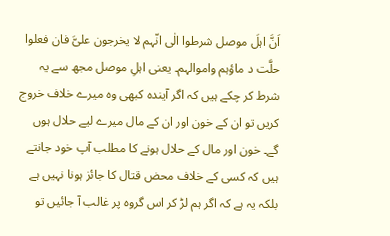اَنَّ اہلَ موصل شرطوا الٰی انّہم لا یخرجون علیَّ فان فعلوا حلَّت د ماؤہم واموالہم۔ یعنی اہلِ موصل مجھ سے یہ شرط کر چکے ہیں کہ اگر آیندہ کبھی وہ میرے خلاف خروج کریں تو ان کے خون اور ان کے مال میرے لیے حلال ہوں گے۔ خون اور مال کے حلال ہونے کا مطلب آپ خود جانتے ہیں کہ کسی کے خلاف محض قتال کا جائز ہونا نہیں ہے بلکہ یہ ہے کہ اگر ہم لڑ کر اس گروہ پر غالب آ جائیں تو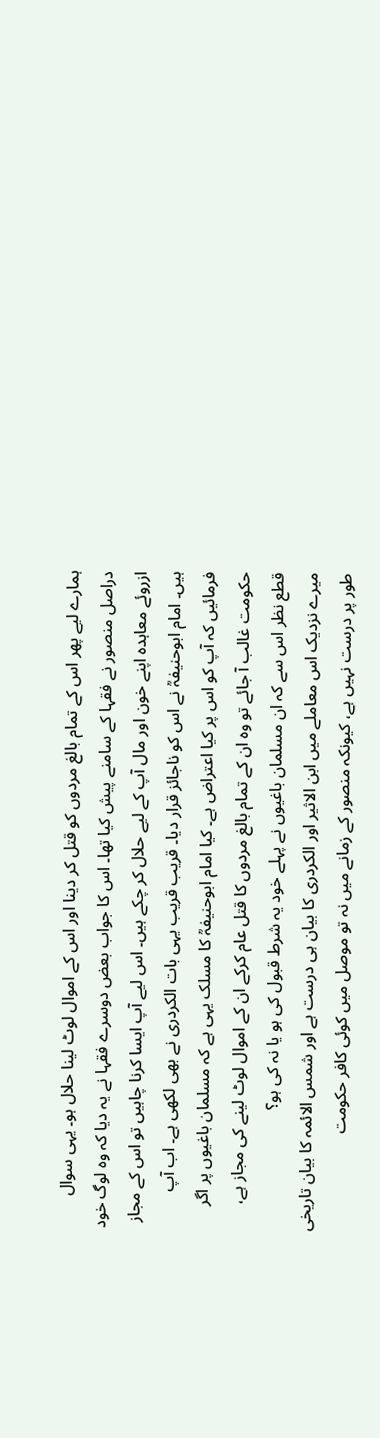ہمارے لیے پھر اس کے تمام بالغ مردوں کو قتل کر دینا اور اس کے اموال لوٹ لینا حلال ہو۔ یہی سوال دراصل منصور نے فقہا کے سامنے پیش کیا تھا۔ اس کا جواب بعض دوسرے فقہا نے یہ دیا کہ وہ لوگ خود ازروئے معاہدہ اپنے خون اور مال آپ کے لیے حلال کر چکے ہیں۔ اس لیے آپ ایسا کرنا چاہیں تو اس کے مجاز ہیں۔ امام ابوحنیفہؒ نے اس کو ناجائز قرار دیا۔ قریب قریب یہی بات الکردری نے بھی لکھی ہے۔ اب آپ فرمائیں کہ آپ کو اس پر کیا اعتراض ہے۔ کیا امام ابوحنیفہؒ کا مسلک یہی ہے کہ مسلمان باغیوں پر اگر حکومت غالب آ جائے تو وہ ان کے تمام بالغ مردوں کا قتل عام کرکے ان کے اموال لوٹ لینے کی مجاز ہے، قطع نظر اس سے کہ ان مسلمان باغیوں نے پہلے خود یہ شرط قبول کی ہو یا نہ کی ہو؟
میرے نزدیک اس معاملے میں ابن الاثیر اور الکردری کا بیان ہی درست ہے اور شمس الائمہ کا بیان تاریخی طور پر درست نہیں ہے، کیونکہ منصور کے زمانے میں نہ تو موصل میں کوئی کافر حکومت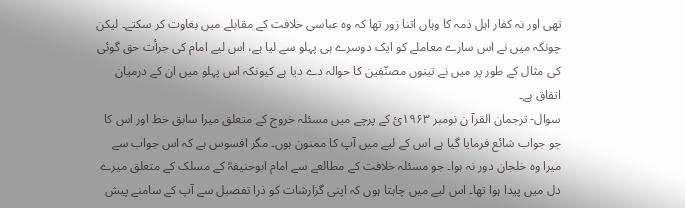تھی اور نہ کفار اہل ذمہ کا وہاں اتنا زور تھا کہ وہ عباسی خلافت کے مقابلے میں بغاوت کر سکتے۔ لیکن چونکہ میں نے اس سارے معاملے کو ایک دوسرے ہی پہلو سے لیا ہے، اس لیے امام کی جرأت حق گوئی کی مثال کے طور پر میں نے تینوں مصنّفین کا حوالہ دے دیا ہے کیونکہ اس پہلو میں ان کے درمیان اتفاق ہے۔
سوال- ترجمان القرآ ن نومبر ۱۹۶۳ئ کے پرچے میں مسئلہ خروج کے متعلق میرا سابق خط اور اس کا جو جواب شائع فرمایا گیا ہے اس کے لیے میں آپ کا ممنون ہوں۔ مگر افسوس ہے کہ اس جواب سے میرا وہ خلجان دور نہ ہوا۔ جو مسئلہ خلافت کے مطالعے سے امام ابوحنیفہؒ کے مسلک کے متعلق میرے دل میں پیدا ہوا تھا۔ اس لیے میں چاہتا ہوں کہ اپنی گزارشات کو ذرا تفصیل سے آپ کے سامنے پیش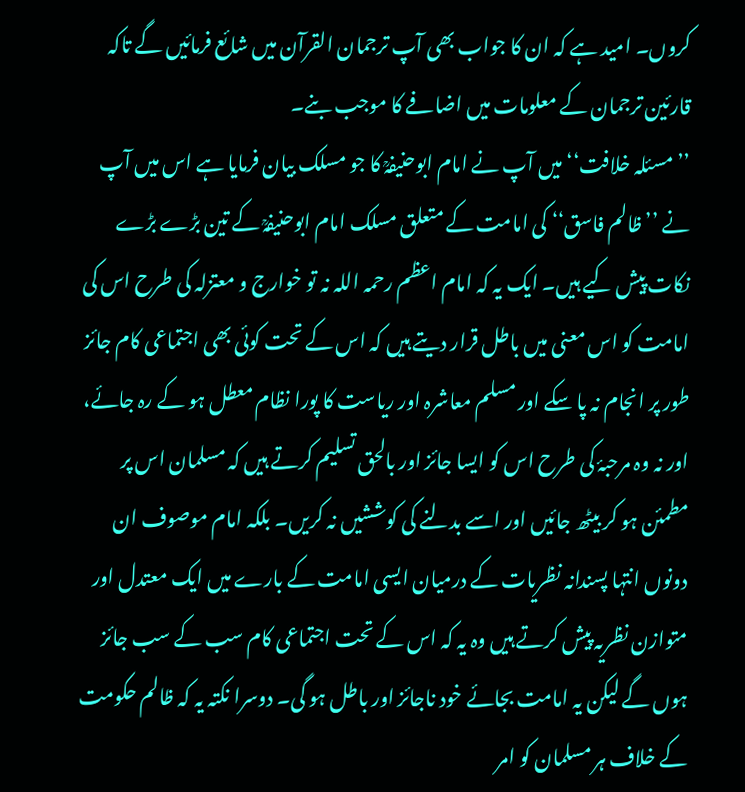کروں۔ امید ہے کہ ان کا جواب بھی آپ ترجمان القرآن میں شائع فرمائیں گے تاکہ قارئین ترجمان کے معلومات میں اضافے کا موجب بنے۔
’’مسئلہ خلافت‘‘ میں آپ نے امام ابوحنیفہؒ کا جو مسلک بیان فرمایا ہے اس میں آپ نے ’’ظالم فاسق‘‘ کی امامت کے متعلق مسلک امام ابوحنیفہؒ کے تین بڑے بڑے نکات پیش کیے ہیں۔ ایک یہ کہ امام اعظم رحمہ اللہ نہ تو خوارج و معتزلہ کی طرح اس کی امامت کو اس معنی میں باطل قرار دیتے ہیں کہ اس کے تحت کوئی بھی اجتماعی کام جائز طور پر انجام نہ پا سکے اور مسلم معاشرہ اور ریاست کا پورا نظام معطل ہو کے رہ جائے، اور نہ وہ مرحبۂ کی طرح اس کو ایسا جائز اور بالحق تسلیم کرتے ہیں کہ مسلمان اس پر مطمئن ہو کر بیٹھ جائیں اور اسے بدلنے کی کوششیں نہ کریں۔ بلکہ امام موصوف ان دونوں انتہا پسندانہ نظریات کے درمیان ایسی امامت کے بارے میں ایک معتدل اور متوازن نظریہ پیش کرتے ہیں وہ یہ کہ اس کے تحت اجتماعی کام سب کے سب جائز ہوں گے لیکن یہ امامت بجائے خود ناجائز اور باطل ہو گی۔ دوسرا نکتہ یہ کہ ظالم حکومت کے خلاف ہر مسلمان کو امر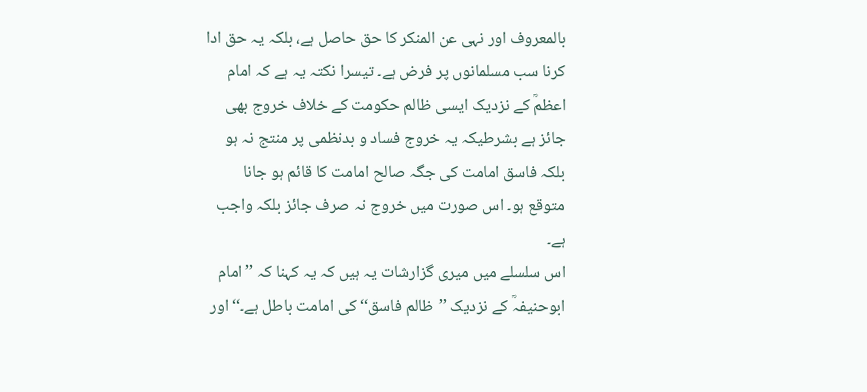بالمعروف اور نہی عن المنکر کا حق حاصل ہے، بلکہ یہ حق ادا کرنا سب مسلمانوں پر فرض ہے۔ تیسرا نکتہ یہ ہے کہ امام اعظمؒ کے نزدیک ایسی ظالم حکومت کے خلاف خروج بھی جائز ہے بشرطیکہ یہ خروج فساد و بدنظمی پر منتج نہ ہو بلکہ فاسق امامت کی جگہ صالح امامت کا قائم ہو جانا متوقع ہو۔ اس صورت میں خروج نہ صرف جائز بلکہ واجب ہے۔
اس سلسلے میں میری گزارشات یہ ہیں کہ یہ کہنا کہ ’’امام ابوحنیفہؒ کے نزدیک ’’ظالم فاسق‘‘ کی امامت باطل ہے۔‘‘ اور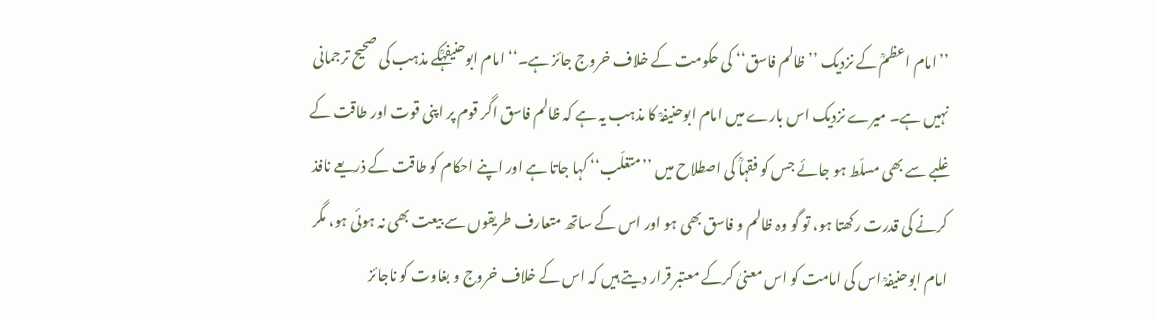’’امام اعظمؒ کے نزدیک ’’ظالم فاسق‘‘ کی حکومت کے خلاف خروج جائز ہے۔‘‘ امام ابوحنیفہؒکے مذہب کی صحیح ترجمانی نہیں ہے۔ میرے نزدیک اس بارے میں امام ابوحنیفہؒ کا مذہب یہ ہے کہ ظالم فاسق اگر قوم پر اپنی قوت اور طاقت کے غلبے سے بھی مسلّط ہو جائے جس کو فقہاؒ کی اصطلاح میں ’’متغلّب‘‘ کہا جاتا ہے اور اپنے احکام کو طاقت کے ذریعے نافذ کرنے کی قدرت رکھتا ہو، تو گو وہ ظالم و فاسق بھی ہو اور اس کے ساتھ متعارف طریقوں سے بیعت بھی نہ ہوئی ہو، مگر امام ابوحنیفہؒ اس کی امامت کو اس معنیٰ کرکے معتبر قرار دیتے ہیں کہ اس کے خلاف خروج و بغاوت کو ناجائز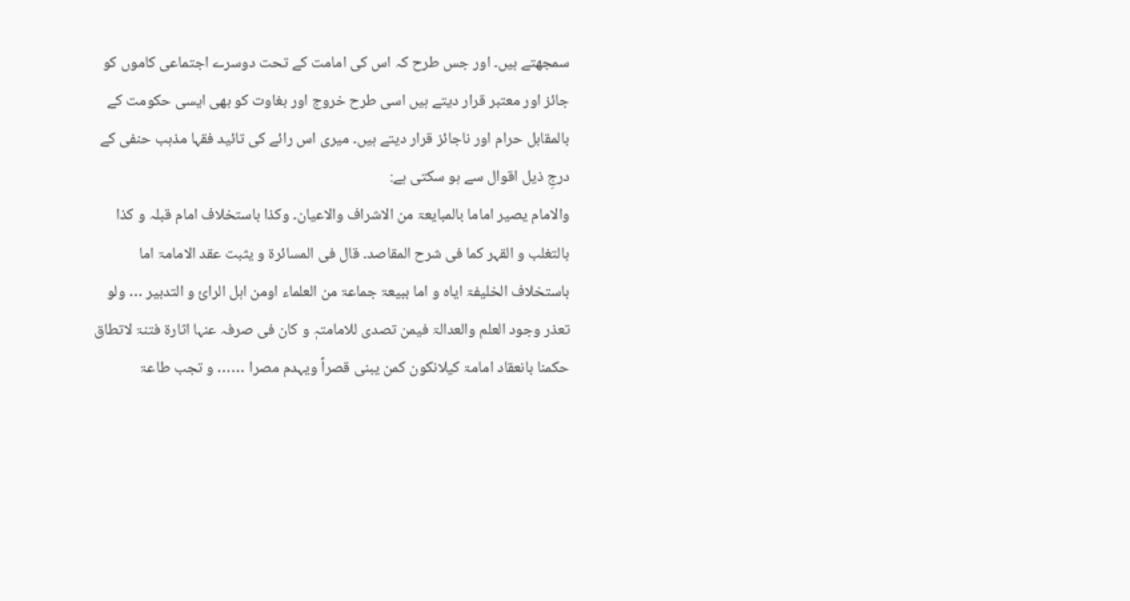سمجھتے ہیں۔ اور جس طرح کہ اس کی امامت کے تحت دوسرے اجتماعی کاموں کو جائز اور معتبر قرار دیتے ہیں اسی طرح خروج اور بغاوت کو بھی ایسی حکومت کے بالمقابل حرام اور ناجائز قرار دیتے ہیں۔ میری اس رائے کی تائید فقہا مذہب حنفی کے درجِ ذیل اقوال سے ہو سکتی ہے:
والامام یصیر اماما بالمبایعۃ من الاشراف والاعیان۔ وکذا باستخلاف امام قبلہ و کذا بالتغلب و القہر کما فی شرح المقاصد۔ قال فی المسائرۃ و یثبت عقد الامامۃ اما باستخلاف الخلیفۃ ایاہ و اما ببیعۃ جماعۃ من العلماء اومن اہل الرایٔ و التدبیر … ولو تعذر وجود العلم والعدالۃ فیمن تصدی للامامتہٖ و کان فی صرفہ عنہا اثارۃ فتنۃ لاتطاق حکمنا بانعقاد امامۃ کیلانکون کمن یبنی قصراً ویہدم مصرا …… و تجب طاعۃ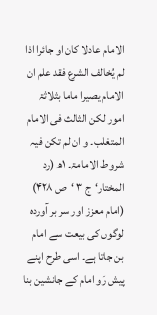الامام عادلا کان او جائرا اذا لم یُخالف الشرع فقد علم ان الامام یصیرا ماما بثلاثۃ امور لکن الثالث فی الامام المتغلب۔ و ان لم تکن فیہ شروط الامامۃ۔ ۱ھ (رد المختار‘ج ۳ ‘ص ۴۲۸)
(امام معزز اور سر بر آوردہ لوگوں کی بیعت سے امام بن جاتا ہے۔ اسی طرح اپنے پیش رَو امام کے جانشین بنا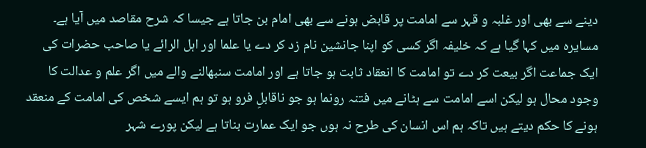دینے سے بھی اور غلبہ و قہر سے امامت پر قابض ہونے سے بھی امام بن جاتا ہے جیسا کہ شرح مقاصد میں آیا ہے۔ مسایرہ میں کہا گیا ہے کہ خلیفہ اگر کسی کو اپنا جانشین نام زد کر دے یا علما اور اہل الرائے یا صاحب حضرات کی ایک جماعت اگر بیعت کر دے تو امامت کا انعقاد ثابت ہو جاتا ہے اور امامت سنبھالنے والے میں اگر علم و عدالت کا وجود محال ہو لیکن اسے امامت سے ہٹانے میں فتنہ رونما ہو جو ناقابلِ فرو ہو تو ہم ایسے شخص کی امامت کے منعقد ہونے کا حکم دیتے ہیں تاکہ ہم اس انسان کی طرح نہ ہوں جو ایک عمارت بناتا ہے لیکن پورے شہر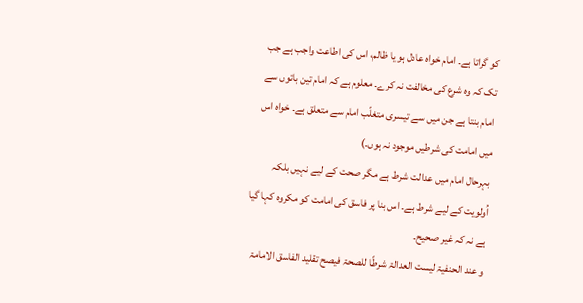کو گراتا ہے۔ امام خواہ عادل ہو یا ظالم، اس کی اطاعت واجب ہے جب تک کہ وہ شرع کی مخالفت نہ کرے۔ معلوم ہے کہ امام تین باتوں سے امام بنتا ہے جن میں سے تیسری متغلّب امام سے متعلق ہے۔ خواہ اس میں امامت کی شرطیں موجود نہ ہوں۔)
بہرحال امام میں عدالت شرط ہے مگر صحت کے لیے نہیں بلکہ اُولویت کے لیے شرط ہے۔ اس بنا پر فاسق کی امامت کو مکروہ کہا گیا ہے نہ کہ غیر صحیح۔
و عند الحنفیۃ لیست العدالۃ شرطًا للصحۃ فیصح تقلید الفاسق الامامۃ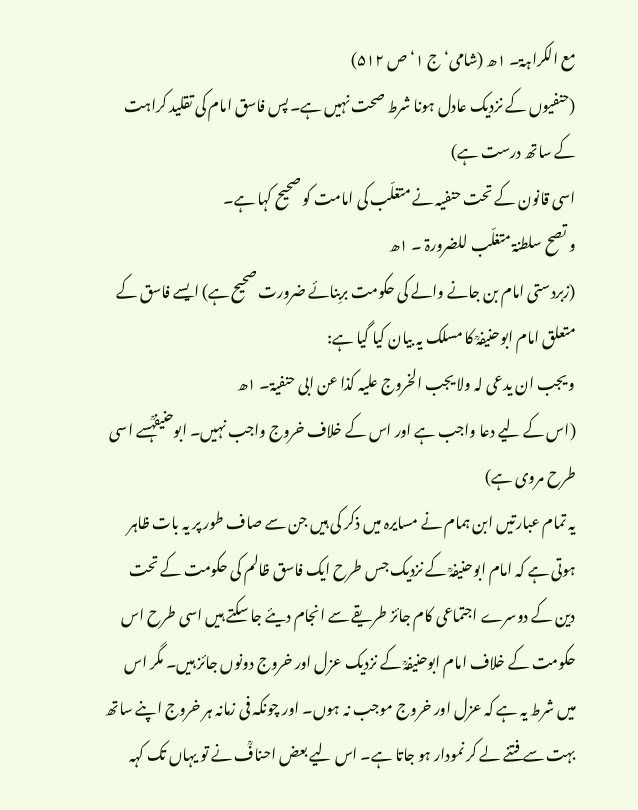مع الکراہۃ۔ ۱ھ (شامی‘ ج ۱‘ ص ۵۱۲)
(حنفیوں کے نزدیک عادل ہونا شرط صحت نہیں ہے۔ پس فاسق امام کی تقلید کراہت کے ساتھ درست ہے)
اسی قانون کے تحت حنفیہ نے متغلّب کی امامت کو صحیح کہا ہے۔
و تصح سلطنۃ متغلّب للضرورۃ ۔ ۱ھ
(زبردستی امام بن جانے والے کی حکومت بربِنائے ضرورت صحیح ہے) ایسے فاسق کے متعلق امام ابوحنیفہؒ کا مسلک یہ بیان کیا گیا ہے:
و یجب ان یدعی لہ ولا یجب الخروج علیہ کذا عن ابی حنفیۃ۔ ۱ھ
(اس کے لیے دعا واجب ہے اور اس کے خلاف خروج واجب نہیں۔ ابوحنیفہؒسے اسی طرح مروی ہے)
یہ تمام عبارتیں ابن ہمام نے مسایرہ میں ذکر کی ہیں جن سے صاف طور پر یہ بات ظاہر ہوتی ہے کہ امام ابوحنیفہؒ کے نزدیک جس طرح ایک فاسق ظالم کی حکومت کے تحت دین کے دوسرے اجتماعی کام جائز طریقے سے انجام دیئے جا سکتے ہیں اسی طرح اس حکومت کے خلاف امام ابوحنیفہؒ کے نزدیک عزل اور خروج دونوں جائز ہیں۔ مگر اس میں شرط یہ ہے کہ عزل اور خروج موجب نہ ہوں۔ اور چونکہ فی زمانہ ہر خروج اپنے ساتھ بہت سے فتنے لے کر نمودار ہو جاتا ہے۔ اس لیے بعض احنافؒ نے تو یہاں تک کہہ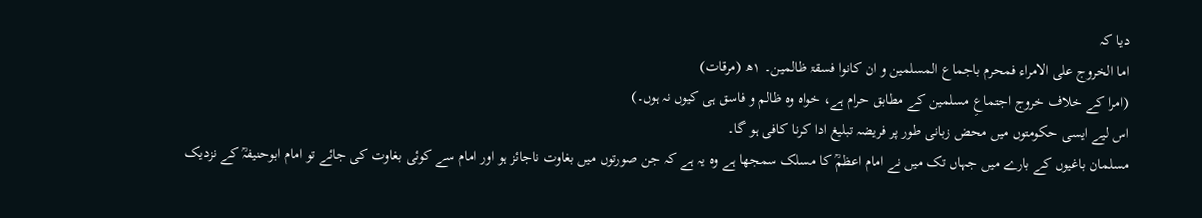دیا کہ
اما الخروج علی الامراء فمحرم باجماع المسلمین و ان کانوا فسقۃ ظالمین۔ ۱ھ (مرقات)
(امرا کے خلاف خروج اجتماعِ مسلمین کے مطابق حرام ہے، خواہ وہ ظالم و فاسق ہی کیوں نہ ہوں۔)
اس لیے ایسی حکومتوں میں محض زبانی طور پر فریضہ تبلیغ ادا کرنا کافی ہو گا۔
مسلمان باغیوں کے بارے میں جہاں تک میں نے امام اعظمؒ کا مسلک سمجھا ہے وہ یہ ہے کہ جن صورتوں میں بغاوت ناجائز ہو اور امام سے کوئی بغاوت کی جائے تو امام ابوحنیفہؒ کے نزدیک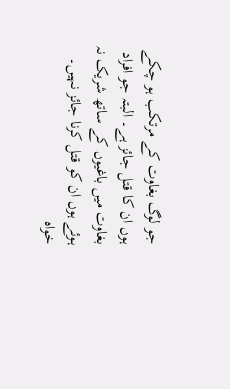جو لوگ بغاوت کے مرتکب ہو چکے ہوں ان کا قتل جائز ہے۔ البتہ جو افراد بغاوت میں باغیوں کے ساتھ شریک نہ ہوئے ہوں ان کو قتل کرنا جائز نہیں۔ خواہ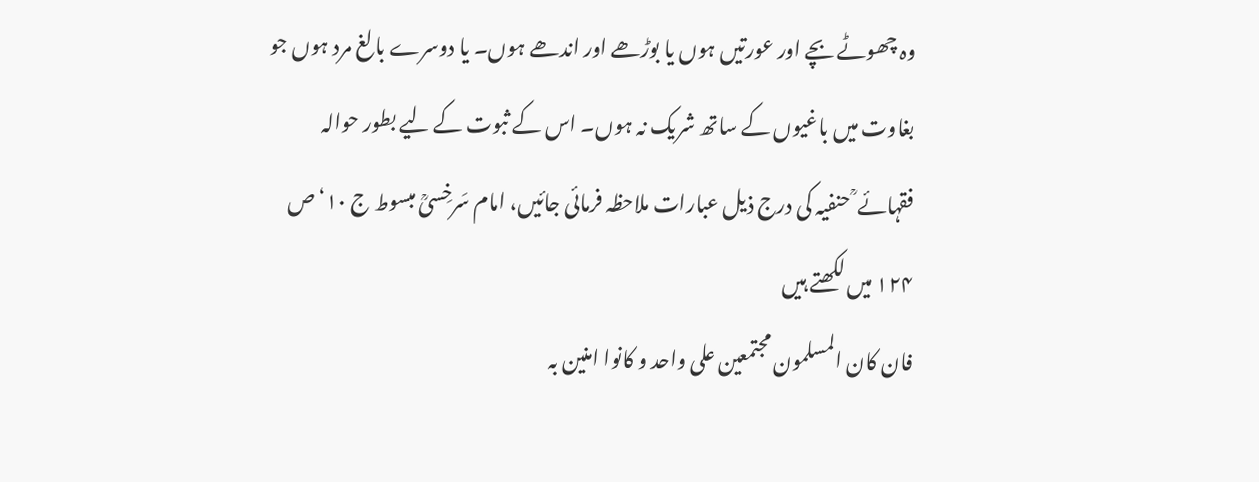وہ چھوٹے بچے اور عورتیں ہوں یا بوڑھے اور اندھے ہوں۔ یا دوسرے بالغ مرد ہوں جو بغاوت میں باغیوں کے ساتھ شریک نہ ہوں۔ اس کے ثبوت کے لیے بطور حوالہ فقہائے ؒ حنفیہ کی درج ذیل عبارات ملاحظہ فرمائی جائیں، امام سَرخِسیؒ مبسوط ج ۱۰‘ ص ۱۲۴ میں لکھتے ہیں
فان کان المسلمون مجتمعین علی واحد و کانوا امنین بہ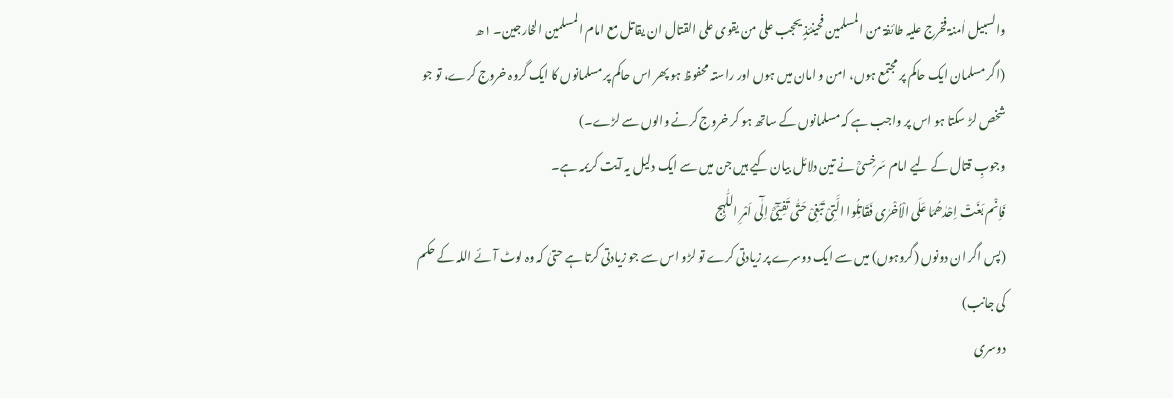والسبیل اٰمنۃ فخرج علیہ طائفۃ من المسلمین فحینئذٍ یحجب علی من یقوی علی القتال ان یقاتل مع امام المسلمین الخارجین۔ ۱ھ
(اگر مسلمان ایک حاکم پر مجتمع ہوں، امن و امان میں ہوں اور راستہ محفوظ ہو پھر اس حاکم پر مسلمانوں کا ایک گروہ خروج کرے، تو جو شخص لڑ سکتا ہو اس پر واجب ہے کہ مسلمانوں کے ساتھ ہو کر خروج کرنے والوں سے لڑے۔)
وجوبِ قتال کے لیے امام سَرخِسیؒ نے تین دلائل بیان کیے ہیں جن میں سے ایک دلیل یہ آیت کریمہ ہے۔
فَاِنْم بَغَتْ اِحْدٰھُمَا عَلَی الْاُخْرٰی فَقَاتِلُوا الَّتِیْ تَبْغِیْ حَتّٰی تَفِیْٓئَ اِلٰٓی اَمْرِ اللّٰہِج
(پس اگر ان دونوں (گروہوں) میں سے ایک دوسرے پر زیادتی کرے تو لڑو اس سے جو زیادتی کرتا ہے حتیٰ کہ وہ لوٹ آئے اللہ کے حکم کی جانب)
دوسری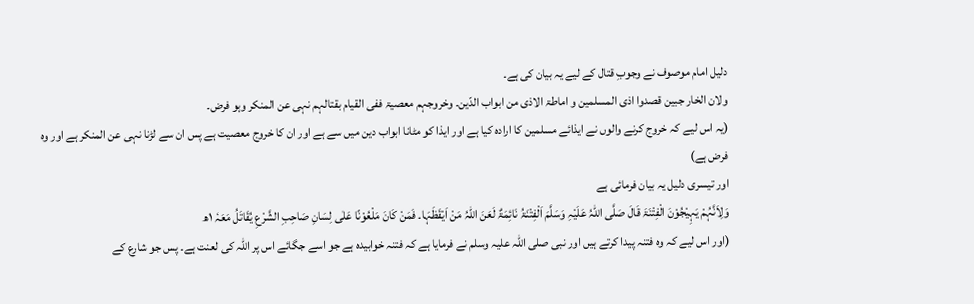دلیل امام موصوف نے وجوبِ قتال کے لیے یہ بیان کی ہے۔
ولان الخار جبین قصدوا اذی المسلمین و اماطۃ الاذی من ابواب الدّین۔ وخروجہم معصیۃ ففی القیام بقتالہم نہی عن المنکر وہو فرض۔
(یہ اس لیے کہ خروج کرنے والوں نے ایذائے مسلمین کا ارادہ کیا ہے اور ایذا کو مٹانا ابواب دین میں سے ہے اور ان کا خروج معصیت ہے پس ان سے لڑنا نہی عن المنکر ہے اور وہ فرض ہے)
اور تیسری دلیل یہ بیان فرمائی ہے
وَلِاَنَّہُمْ یَہِیْجُوْنَ الْفِتْنَۃَ قَالَ صَلَّی اللّٰہُ عَلَیْہِ وَسَلَّمَ اَلْفِتْنَۃُ نَائِمَۃٌ لَعَنَ اللّٰہُ مَنْ اَیْقَظَہَا۔ فَمَنْ کَانَ مَلْعُوْنًا عَلٰی لِسَانِ صَاحِبِ الشَّرْعِ یُقَاتَلُ مَعَہٗ ۱ھ
(اور اس لیے کہ وہ فتنہ پیدا کرتے ہیں اور نبی صلی اللہ علیہ وسلم نے فرمایا ہے کہ فتنہ خوابیدہ ہے جو اسے جگائے اس پر اللہ کی لعنت ہے۔ پس جو شارع کے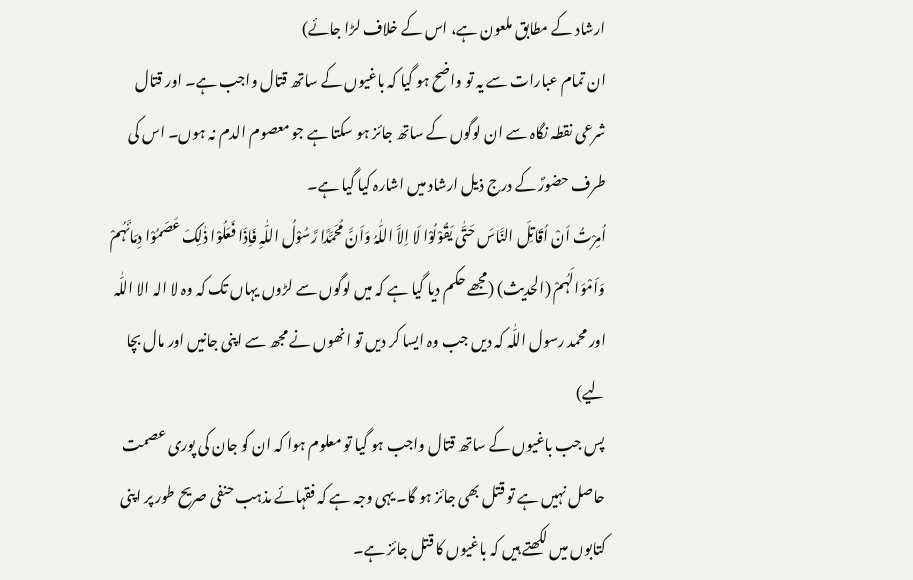ارشاد کے مطابق ملعون ہے، اس کے خلاف لڑا جائے)
ان تمام عبارات سے یہ تو واضح ہو گیا کہ باغیوں کے ساتھ قتال واجب ہے۔ اور قتال شرعی نقطہ نگاہ سے ان لوگوں کے ساتھ جائز ہو سکتا ہے جو معصوم الدم نہ ہوں۔ اس کی طرف حضورؐ کے درج ذیل ارشاد میں اشارہ کیا گیا ہے۔
اُمِرْتُ اَنْ اُقَاتِلَ النَّاسَ حَتّٰی یَقُوْلُوْا لَا اِلاَّ اللّٰہُ وَاَنَّ مُحَمَّدًا رَّسُوْلُ اللّٰہِ فَاِذَا فَعَلُوْا ذٰلِکَ عَصَمُوْا دِمَائَہُمْ وَاَمْوَالَہُمْ (الحدیث) (مجھے حکم دیا گیا ہے کہ میں لوگوں سے لڑوں یہاں تک کہ وہ لا الہ الا اللّٰہ اور محمد رسول اللّٰہ کہ دیں جب وہ ایسا کر دیں تو انھوں نے مجھ سے اپنی جانیں اور مال بچا لیے)
پس جب باغیوں کے ساتھ قتال واجب ہو گیا تو معلوم ہوا کہ ان کو جان کی پوری عصمت حاصل نہیں ہے تو قتل بھی جائز ہو گا۔ یہی وجہ ہے کہ فقہائے مذہب حنفی صریح طور پر اپنی کتابوں میں لکھتے ہیں کہ باغیوں کا قتل جائز ہے۔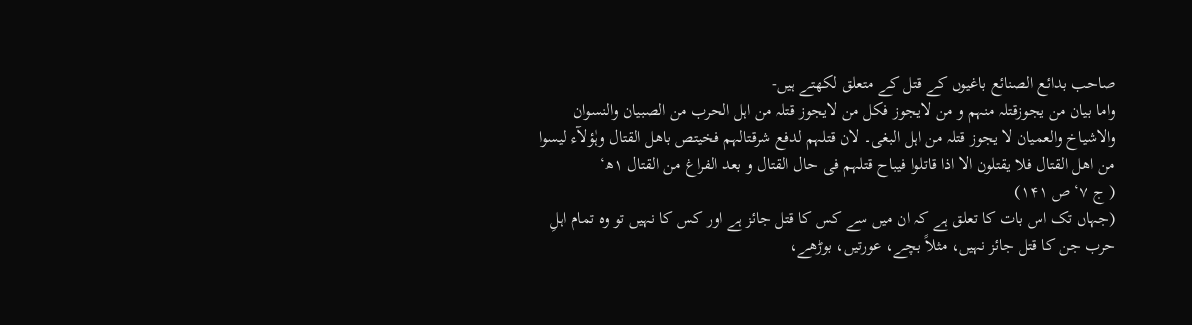صاحب بدائع الصنائع باغیوں کے قتل کے متعلق لکھتے ہیں-
واما بیان من یجوزقتلہ منہم و من لایجوز فکل من لایجوز قتلہ من اہل الحرب من الصبیان والنسوان والاشیاخ والعمیان لا یجوز قتلہ من اہل البغی۔ لان قتلہم لدفع شرقتالہم فخیتص باھل القتال وہٰؤلآء لیسوا من اھل القتال فلا یقتلون الا اذا قاتلوا فیباح قتلہم فی حال القتال و بعد الفراغ من القتال ۱ھ‘
( ج ۷‘ ص ۱۴۱)
(جہاں تک اس بات کا تعلق ہے کہ ان میں سے کس کا قتل جائز ہے اور کس کا نہیں تو وہ تمام اہلِ حرب جن کا قتل جائز نہیں، مثلاً بچے، عورتیں، بوڑھے،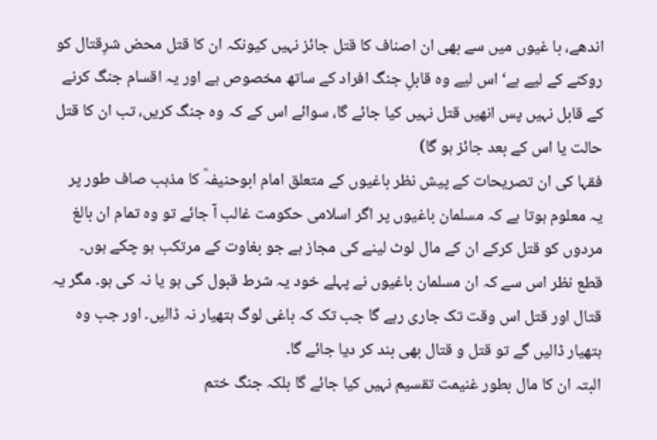اندھے، با غیوں میں سے بھی ان اصناف کا قتل جائز نہیں کیونکہ ان کا قتل محض شرِقتال کو روکنے کے لیے ہے‘ اس لیے وہ قابلِ جنگ افراد کے ساتھ مخصوص ہے اور یہ اقسام جنگ کرنے کے قابل نہیں پس انھیں قتل نہیں کیا جائے گا، سوائے اس کے کہ وہ جنگ کریں، تب ان کا قتل حالت یا اس کے بعد جائز ہو گا)
فقہا کی ان تصریحات کے پیش نظر باغیوں کے متعلق امام ابوحنیفہؒ کا مذہب صاف طور پر یہ معلوم ہوتا ہے کہ مسلمان باغیوں پر اگر اسلامی حکومت غالب آ جائے تو وہ تمام ان بالغ مردوں کو قتل کرکے ان کے مال لوٹ لینے کی مجاز ہے جو بغاوت کے مرتکب ہو چکے ہوں۔ قطع نظر اس سے کہ ان مسلمان باغیوں نے پہلے خود یہ شرط قبول کی ہو یا نہ کی ہو۔ مگر یہ قتال اور قتل اس وقت تک جاری رہے گا جب تک کہ باغی لوگ ہتھیار نہ ڈالیں۔ اور جب وہ ہتھیار ڈالیں گے تو قتل و قتال بھی بند کر دیا جائے گا۔
البتہ ان کا مال بطور غنیمت تقسیم نہیں کیا جائے گا بلکہ جنگ ختم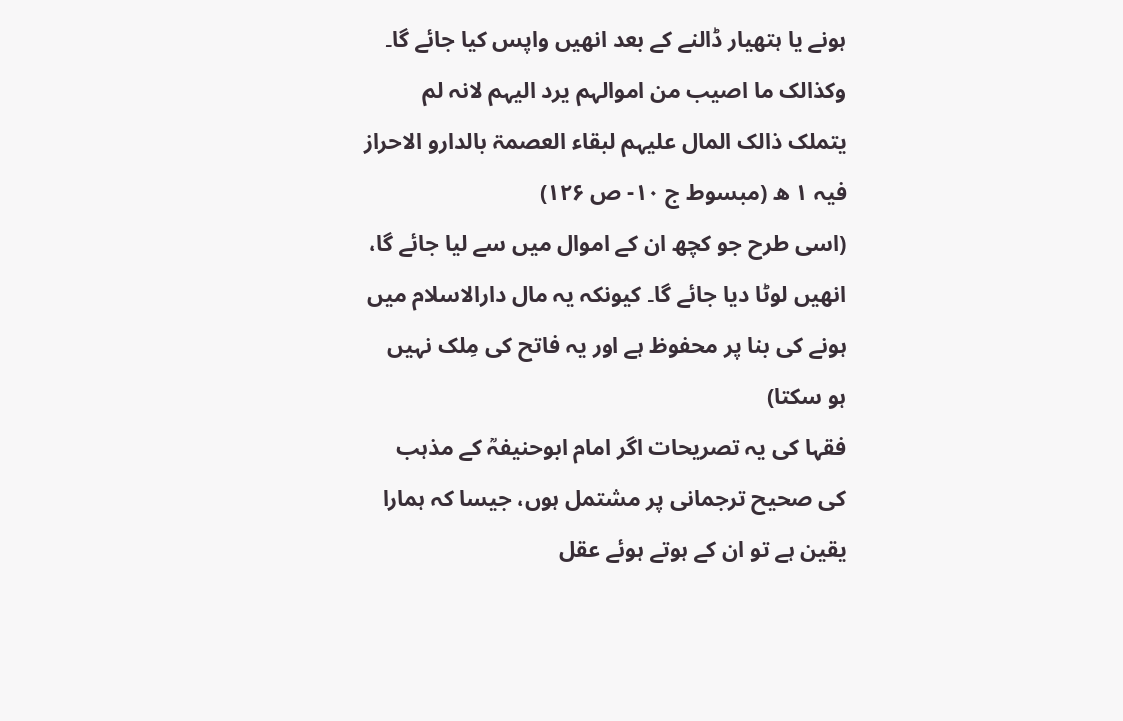ہونے یا ہتھیار ڈالنے کے بعد انھیں واپس کیا جائے گا۔
وکذالک ما اصیب من اموالہم یرد الیہم لانہ لم یتملک ذالک المال علیہم لبقاء العصمۃ بالدارو الاحراز فیہ ۱ ھ (مبسوط ج ۱۰- ص ۱۲۶)
(اسی طرح جو کچھ ان کے اموال میں سے لیا جائے گا، انھیں لوٹا دیا جائے گا۔ کیونکہ یہ مال دارالاسلام میں ہونے کی بنا پر محفوظ ہے اور یہ فاتح کی مِلک نہیں ہو سکتا)
فقہا کی یہ تصریحات اگر امام ابوحنیفہؒ کے مذہب کی صحیح ترجمانی پر مشتمل ہوں، جیسا کہ ہمارا یقین ہے تو ان کے ہوتے ہوئے عقل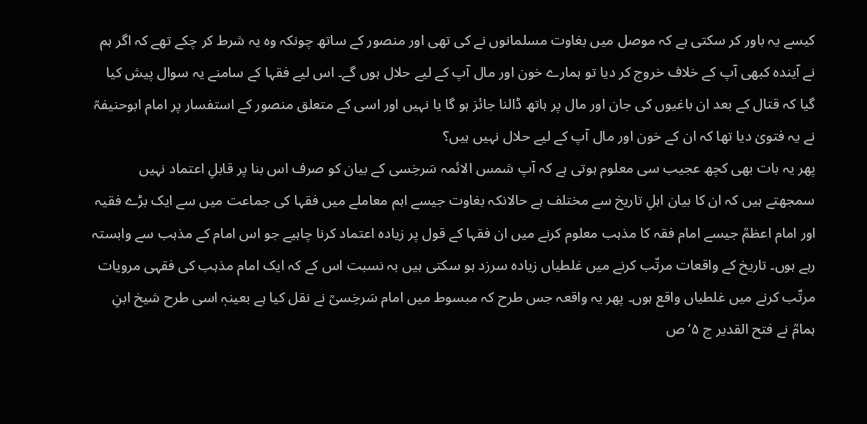کیسے یہ باور کر سکتی ہے کہ موصل میں بغاوت مسلمانوں نے کی تھی اور منصور کے ساتھ چونکہ وہ یہ شرط کر چکے تھے کہ اگر ہم نے آیندہ کبھی آپ کے خلاف خروج کر دیا تو ہمارے خون اور مال آپ کے لیے حلال ہوں گے۔ اس لیے فقہا کے سامنے یہ سوال پیش کیا گیا کہ قتال کے بعد ان باغیوں کی جان اور مال پر ہاتھ ڈالنا جائز ہو گا یا نہیں اور اسی کے متعلق منصور کے استفسار پر امام ابوحنیفہؒ نے یہ فتویٰ دیا تھا کہ ان کے خون اور مال آپ کے لیے حلال نہیں ہیں؟
پھر یہ بات بھی کچھ عجیب سی معلوم ہوتی ہے کہ آپ شمس الائمہ سَرخِسی کے بیان کو صرف اس بنا پر قابلِ اعتماد نہیں سمجھتے ہیں کہ ان کا بیان اہلِ تاریخ سے مختلف ہے حالانکہ بغاوت جیسے اہم معاملے میں فقہا کی جماعت میں سے ایک بڑے فقیہ اور امام اعظمؒ جیسے امام فقہ کا مذہب معلوم کرنے میں ان فقہا کے قول پر زیادہ اعتماد کرنا چاہیے جو اس امام کے مذہب سے وابستہ رہے ہوں۔ تاریخ کے واقعات مرتّب کرنے میں غلطیاں زیادہ سرزد ہو سکتی ہیں بہ نسبت اس کے کہ ایک امام مذہب کی فقہی مرویات مرتّب کرنے میں غلطیاں واقع ہوں۔ پھر یہ واقعہ جس طرح کہ مبسوط میں امام سَرخِسیؒ نے نقل کیا ہے بعینہٖ اسی طرح شیخ ابنِ ہمامؒ نے فتح القدیر ج ۵‘ ص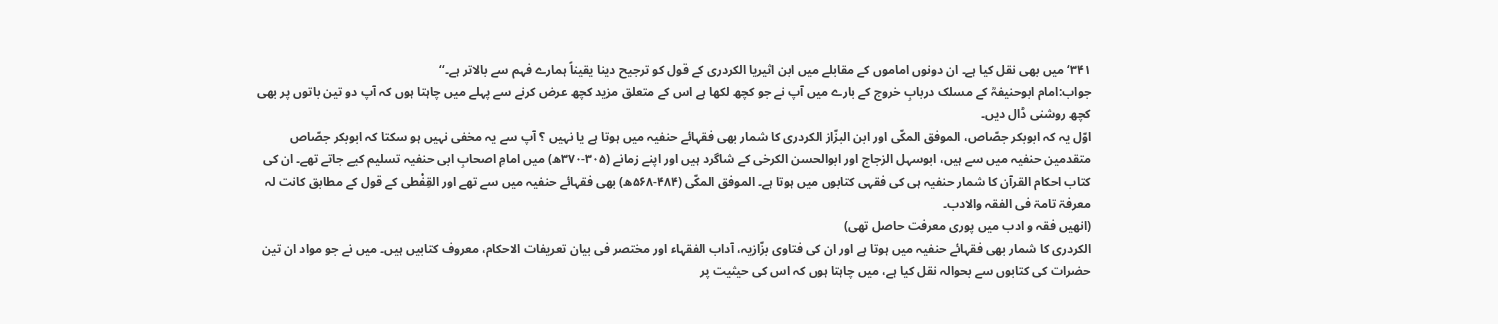۳۴۱‘ میں بھی نقل کیا ہے۔ ان دونوں اماموں کے مقابلے میں ابن اثیریا الکردری کے قول کو ترجیح دینا یقیناً ہمارے فہم سے بالاتر ہے۔‘‘
جواب:امام ابوحنیفہؒ کے مسلک دربابِ خروج کے بارے میں آپ نے جو کچھ لکھا ہے اس کے متعلق مزید کچھ عرض کرنے سے پہلے میں چاہتا ہوں کہ آپ دو تین باتوں پر بھی کچھ روشنی ڈال دیں۔
اوّل یہ کہ ابوبکر جصّاص، الموفق المکّی اور ابن البزّاز الکردری کا شمار بھی فقہائے حنفیہ میں ہوتا ہے یا نہیں ؟ آپ سے یہ مخفی نہیں ہو سکتا کہ ابوبکر جصّاص متقدمین حنفیہ میں سے ہیں، ابوسہل الزجاج اور ابوالحسن الکرخی کے شاگرد ہیں اور اپنے زمانے (۳۰۵-۳۷۰ھ) میں امامِ اصحابِ ابی حنفیہ تسلیم کیے جاتے تھے۔ ان کی کتاب احکام القرآن کا شمار حنفیہ ہی کی فقہی کتابوں میں ہوتا ہے۔ الموفق المکّی (۴۸۴-۵۶۸ھ) بھی فقہائے حنفیہ میں سے تھے اور القِفْطی کے قول کے مطابق کانت لہ معرفۃ تامۃ فی الفقہ والادب۔
(انھیں فقہ و ادب میں پوری معرفت حاصل تھی)
الکردری کا شمار بھی فقہائے حنفیہ میں ہوتا ہے اور ان کی فتاوی بزّازیہ، آداب الفقہاء اور مختصر فی بیان تعریفات الاحکام، معروف کتابیں ہیں۔ میں نے جو مواد ان تین حضرات کی کتابوں سے بحوالہ نقل کیا ہے، میں چاہتا ہوں کہ اس کی حیثیت پر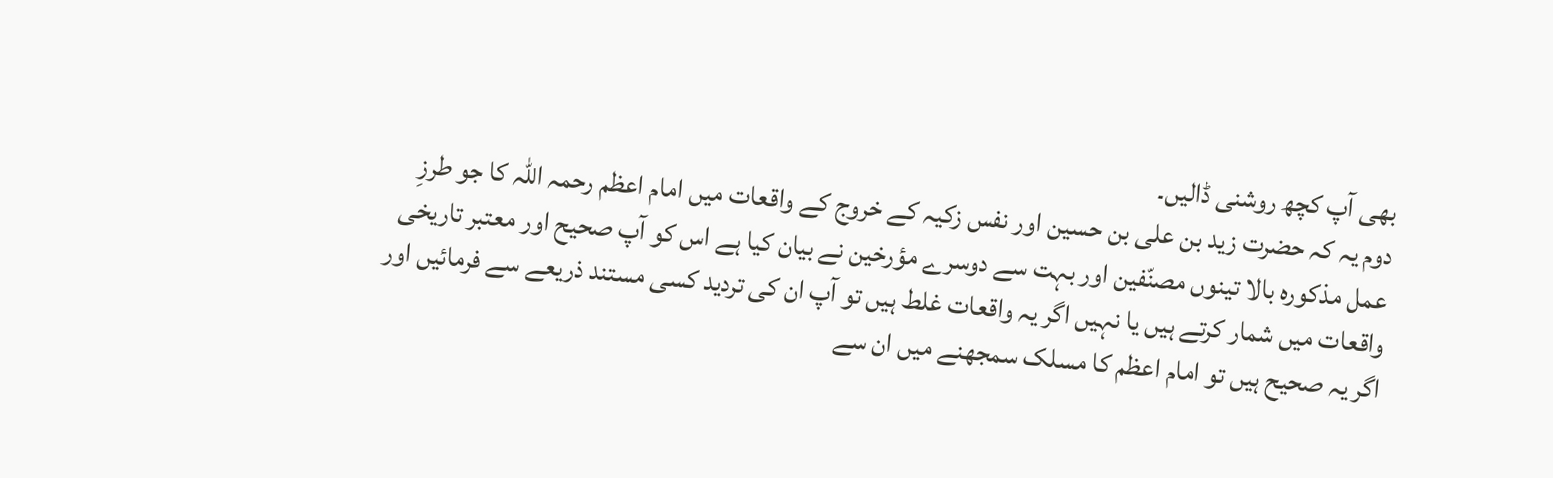بھی آپ کچھ روشنی ڈالیں۔
دوم یہ کہ حضرت زید بن علی بن حسین اور نفس زکیہ کے خروج کے واقعات میں امام اعظم رحمہ اللہ کا جو طرزِ عمل مذکورہ بالا تینوں مصنّفین اور بہت سے دوسرے مؤرخین نے بیان کیا ہے اس کو آپ صحیح اور معتبر تاریخی واقعات میں شمار کرتے ہیں یا نہیں اگر یہ واقعات غلط ہیں تو آپ ان کی تردید کسی مستند ذریعے سے فرمائیں اور اگر یہ صحیح ہیں تو امام اعظم کا مسلک سمجھنے میں ان سے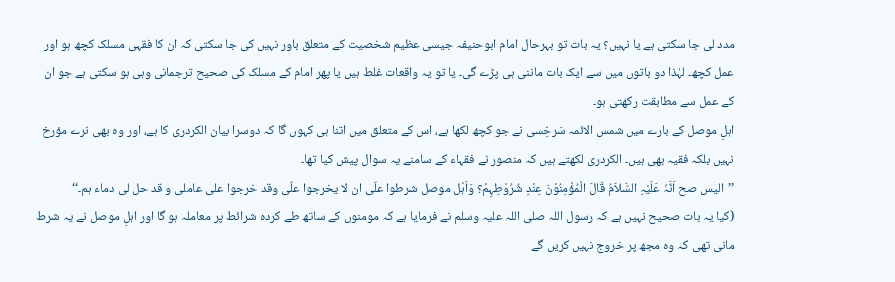مدد لی جا سکتی ہے یا نہیں؟ یہ بات تو بہرحال امام ابوحنیفہ جیسی عظیم شخصیت کے متعلق باور نہیں کی جا سکتی کہ ان کا فقہی مسلک کچھ ہو اور عمل کچھ۔ لہٰذا دو باتوں میں سے ایک بات ماننی ہی پڑے گی۔ یا تو یہ واقعات غلط ہیں یا پھر امام کے مسلک کی صحیح ترجمانی وہی ہو سکتی ہے جو ان کے عمل سے مطابقت رکھتی ہو۔
اہلِ موصل کے بارے میں شمس الائمہ سَرخِسی نے جو کچھ لکھا ہے، اس کے متعلق میں اتنا ہی کہوں گا کہ دوسرا بیان الکردری کا ہے، اور وہ بھی نرے مؤرخ نہیں بلکہ فقیہ بھی ہیں۔ الکردری لکھتے ہیں کہ منصور نے فقہاء کے سامنے یہ سوال پیش کیا تھا۔
’’الیس صح اَنَّہٗ عَلَیْہِ السَّلاَمُ قَالَ الْمُؤْمِنُوْنَ عِنْدِ شُرُوْطِہِمْ؟ وَاَہْل موصل شرطوا علّی ان لا یخرجوا علّی وقد خرجوا علی عاملی و قد حل لی دماء ہم۔‘‘
(کیا یہ بات صحیح نہیں ہے کہ رسول اللہ صلی اللہ علیہ وسلم نے فرمایا ہے کہ مومنوں کے ساتھ طے کردہ شرائط پر معاملہ ہو گا اور اہلِ موصل نے یہ شرط مانی تھی کہ وہ مجھ پر خروج نہیں کریں گے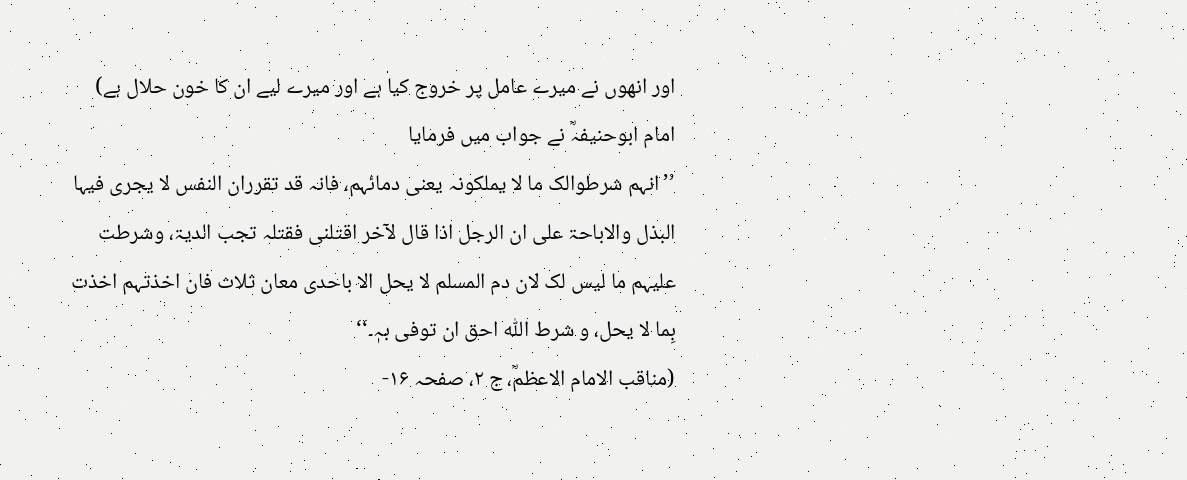اور انھوں نے میرے عامل پر خروج کیا ہے اور میرے لیے ان کا خون حلال ہے)
امام ابوحنیفہؒ نے جواب میں فرمایا
’’انہم شرطوالک ما لا یملکونہ یعنی دمائہم، فانہ قد تقرران النفس لا یجری فیہا البذل والاباحۃ علی ان الرجل اذا قال لآخر اقتلنی فقتلہ تجب الدیۃ، وشرطت علیہم ما لیس لک لان دم المسلم لا یحل الا باحدی معان ثلاث فان اخذتہم اخذت بِما لا یحل، و شرط اللّٰہ احق ان توفی بہٖ۔‘‘
(مناقب الامام الاعظمؒ، ج ۲، صفحہ ۱۶-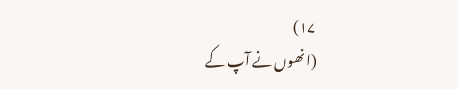۱۷)
(انھوں نے آپ کے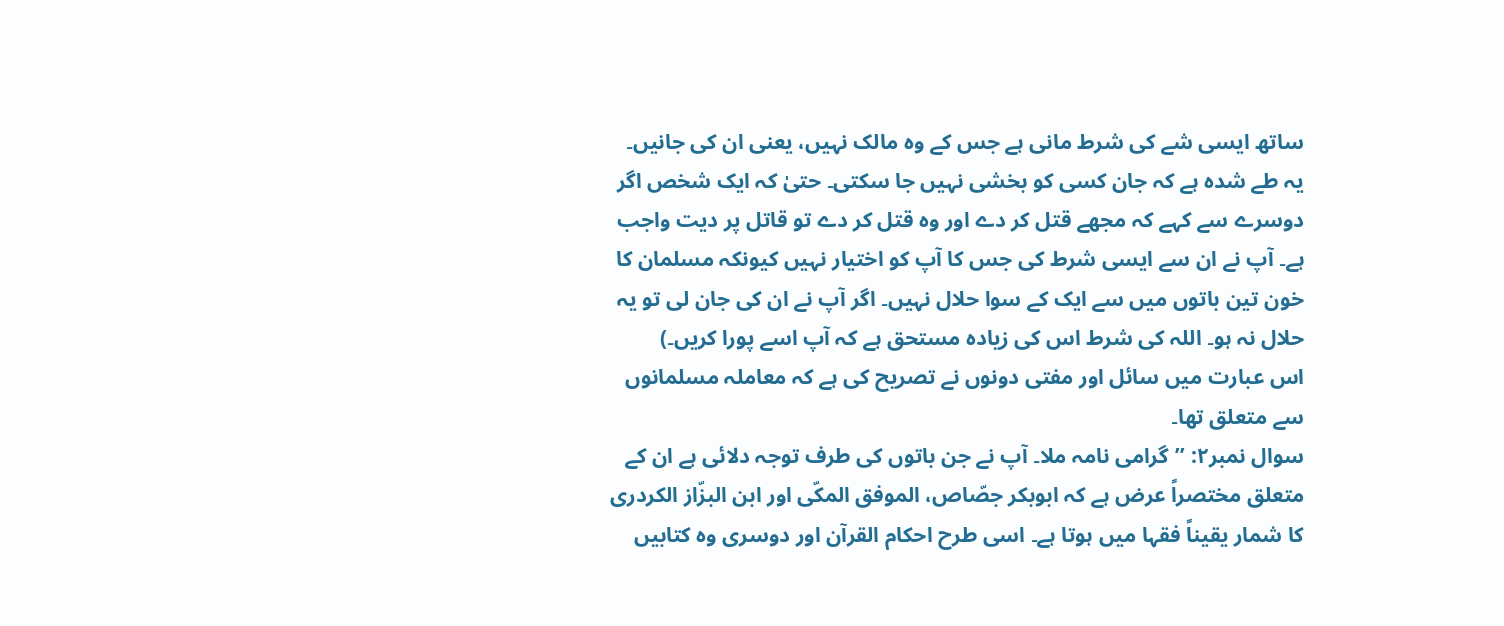ساتھ ایسی شے کی شرط مانی ہے جس کے وہ مالک نہیں، یعنی ان کی جانیں۔ یہ طے شدہ ہے کہ جان کسی کو بخشی نہیں جا سکتی۔ حتیٰ کہ ایک شخص اگر دوسرے سے کہے کہ مجھے قتل کر دے اور وہ قتل کر دے تو قاتل پر دیت واجب ہے۔ آپ نے ان سے ایسی شرط کی جس کا آپ کو اختیار نہیں کیونکہ مسلمان کا خون تین باتوں میں سے ایک کے سوا حلال نہیں۔ اگر آپ نے ان کی جان لی تو یہ حلال نہ ہو۔ اللہ کی شرط اس کی زیادہ مستحق ہے کہ آپ اسے پورا کریں۔)
اس عبارت میں سائل اور مفتی دونوں نے تصریح کی ہے کہ معاملہ مسلمانوں سے متعلق تھا۔
سوال نمبر۲: ’’گرامی نامہ ملا۔ آپ نے جن باتوں کی طرف توجہ دلائی ہے ان کے متعلق مختصراً عرض ہے کہ ابوبکر جصّاص، الموفق المکّی اور ابن البزّاز الکردری کا شمار یقیناً فقہا میں ہوتا ہے۔ اسی طرح احکام القرآن اور دوسری وہ کتابیں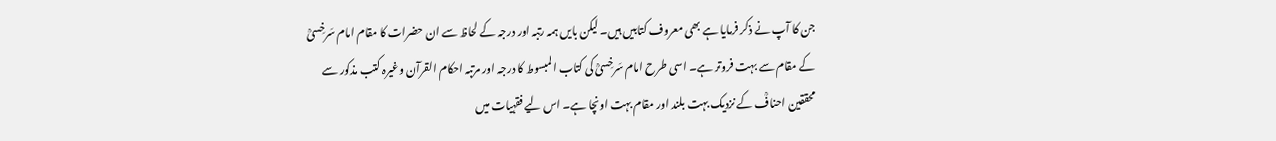جن کا آپ نے ذکر فرمایا ہے بھی معروف کتابیں ہیں۔ لیکن بایں ہمہ رتبہ اور درجہ کے لحاظ سے ان حضرات کا مقام امام سَرخِسیؒ کے مقام سے بہت فروتر ہے۔ اسی طرح امام سَرخِسیؒ کی کتاب المبسوط کا درجہ اور مرتبہ احکام القرآن وغیرہ کتب مذکور سے محققین احنافؒ کے نزدیک بہت بلند اور مقام بہت اونچا ہے۔ اس لیے فقہیات میں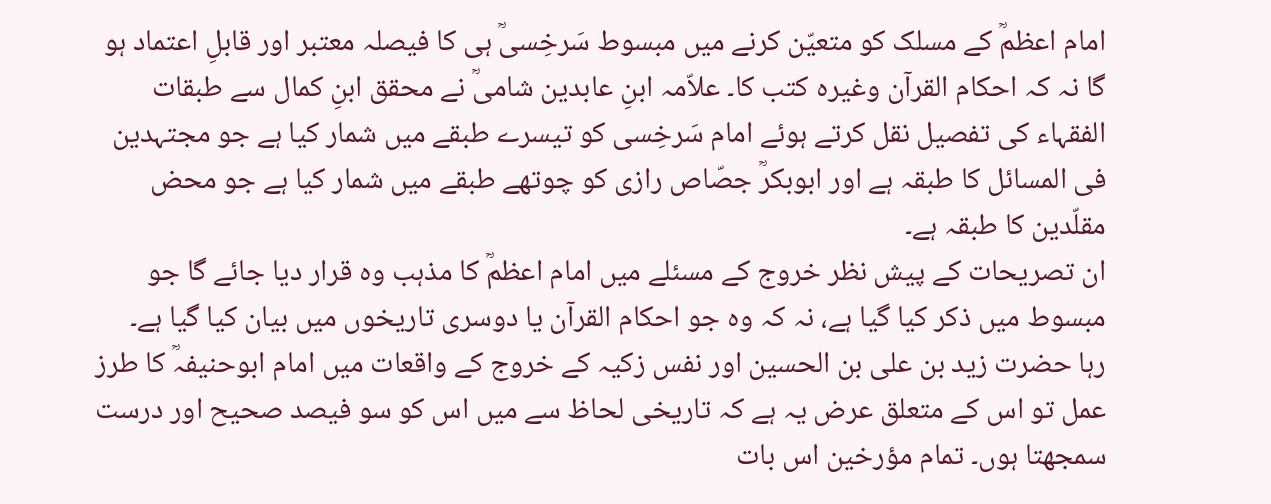امام اعظمؒ کے مسلک کو متعیّن کرنے میں مبسوط سَرخِسیؒ ہی کا فیصلہ معتبر اور قابلِ اعتماد ہو گا نہ کہ احکام القرآن وغیرہ کتب کا۔ علاّمہ ابنِ عابدین شامیؒ نے محقق ابنِ کمال سے طبقات الفقہاء کی تفصیل نقل کرتے ہوئے امام سَرخِسی کو تیسرے طبقے میں شمار کیا ہے جو مجتہدین فی المسائل کا طبقہ ہے اور ابوبکرؒ جصّاص رازی کو چوتھے طبقے میں شمار کیا ہے جو محض مقلّدین کا طبقہ ہے۔
ان تصریحات کے پیش نظر خروج کے مسئلے میں امام اعظمؒ کا مذہب وہ قرار دیا جائے گا جو مبسوط میں ذکر کیا گیا ہے، نہ کہ وہ جو احکام القرآن یا دوسری تاریخوں میں بیان کیا گیا ہے۔
رہا حضرت زید بن علی بن الحسین اور نفس زکیہ کے خروج کے واقعات میں امام ابوحنیفہؒ کا طرز عمل تو اس کے متعلق عرض یہ ہے کہ تاریخی لحاظ سے میں اس کو سو فیصد صحیح اور درست سمجھتا ہوں۔ تمام مؤرخین اس بات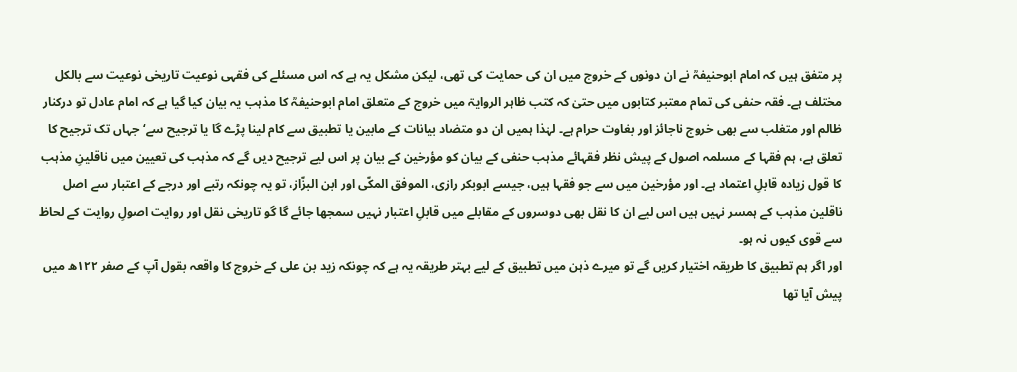پر متفق ہیں کہ امام ابوحنیفہؒ نے ان دونوں کے خروج میں ان کی حمایت کی تھی، لیکن مشکل یہ ہے کہ اس مسئلے کی فقہی نوعیت تاریخی نوعیت سے بالکل مختلف ہے۔ فقہ حنفی کی تمام معتبر کتابوں میں حتیٰ کہ کتب ظاہر الروایۃ میں خروج کے متعلق امام ابوحنیفہؒ کا مذہب یہ بیان کیا گیا ہے کہ امام عادل تو درکنار ظالم اور متغلب سے بھی خروج ناجائز اور بغاوت حرام ہے۔ لہٰذا ہمیں ان دو متضاد بیانات کے مابین یا تطبیق سے کام لینا پڑے گا یا ترجیح سے‘ جہاں تک ترجیح کا تعلق ہے، ہم فقہا کے مسلمہ اصول کے پیش نظر فقہائے مذہب حنفی کے بیان کو مؤرخین کے بیان پر اس لیے ترجیح دیں گے کہ مذہب کی تعیین میں ناقلینِ مذہب کا قول زیادہ قابلِ اعتماد ہے۔ اور مؤرخین میں سے جو فقہا ہیں، جیسے ابوبکر رازی، الموفق المکّی اور ابن البزّاز، تو یہ چونکہ رتبے اور درجے کے اعتبار سے اصل ناقلین مذہب کے ہمسر نہیں ہیں اس لیے ان کا نقل بھی دوسروں کے مقابلے میں قابلِ اعتبار نہیں سمجھا جائے گا گو تاریخی نقل اور روایت اصولِ روایت کے لحاظ سے قوی کیوں نہ ہو۔
اور اگر ہم تطبیق کا طریقہ اختیار کریں گے تو میرے ذہن میں تطبیق کے لیے بہتر طریقہ یہ ہے کہ چونکہ زید بن علی کے خروج کا واقعہ بقول آپ کے صفر ۱۲۲ھ میں پیش آیا تھا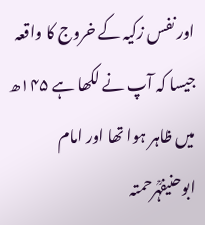اور نفس زکیہ کے خروج کا واقعہ جیسا کہ آپ نے لکھا ہے ۱۴۵ھ میں ظاہر ہوا تھا اور امام ابوحنیفہؒرحمتہ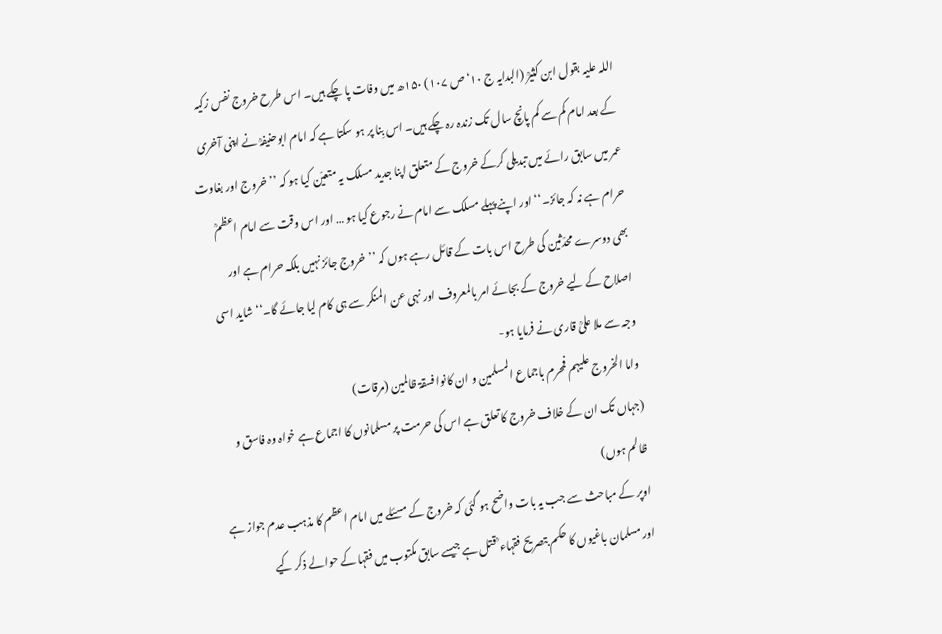اللہ علیہ بقول ابن کثیرؒ (البدایہ ج ۱۰‘ ص ۱۰۷) ۱۵۰ھ میں وفات پا چکے ہیں۔ اس طرح خروج نفس زکیہ کے بعد امام کم سے کم پانچ سال تک زندہ رہ چکے ہیں۔ اس بِنا پر ہو سکتا ہے کہ امام ابوحنیفہؒ نے اپنی آخری عمر میں سابق رائے میں تبدیلی کرکے خروج کے متعلق اپنا جدید مسلک یہ متعیّن کیا ہو کہ ’’خروج اور بغاوت حرام ہے نہ کہ جائز۔‘‘ اور اپنے پہلے مسلک سے امام نے رجوع کیا ہو … اور اس وقت سے امام اعظمؒ بھی دوسرے محدّثین کی طرح اس بات کے قائل رہے ہوں کہ ’’خروج جائز نہیں بلکہ حرام ہے اور اصلاح کے لیے خروج کے بجائے امر بالمعروف اور نہی عن المنکر سے ہی کام لیا جائے گا۔‘‘ شاید اسی وجہ سے ملا علیؒ قاری نے فرمایا ہو-
واما الخروج علیہم فمحرم باجماع المسلمین و ان کانوا فسقۃ ظالمین (مرقات)
(جہاں تک ان کے خلاف خروج کا تعلق ہے اس کی حرمت پر مسلمانوں کا اجماع ہے خواہ وہ فاسق و ظالم ہوں)
اوپر کے مباحث سے جب یہ بات واضح ہو گئی کہ خروج کے مسئلے میں امام اعظم کا مذہب عدم جواز ہے اور مسلمان باغیوں کا حکم بتصریح فقہاء ؒ قتل ہے جیسے سابق مکتوب میں فقہا کے حوالے ذکر کیے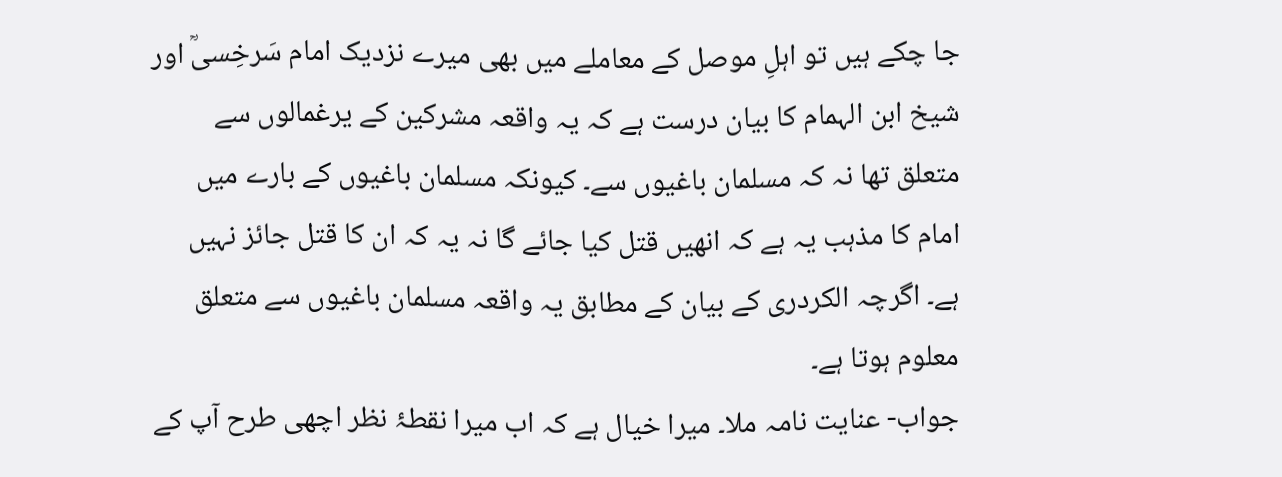جا چکے ہیں تو اہلِ موصل کے معاملے میں بھی میرے نزدیک امام سَرخِسیؒ اور شیخ ابن الہمام کا بیان درست ہے کہ یہ واقعہ مشرکین کے یرغمالوں سے متعلق تھا نہ کہ مسلمان باغیوں سے۔ کیونکہ مسلمان باغیوں کے بارے میں امام کا مذہب یہ ہے کہ انھیں قتل کیا جائے گا نہ یہ کہ ان کا قتل جائز نہیں ہے۔ اگرچہ الکردری کے بیان کے مطابق یہ واقعہ مسلمان باغیوں سے متعلق معلوم ہوتا ہے۔
جواب- عنایت نامہ ملا۔ میرا خیال ہے کہ اب میرا نقطۂ نظر اچھی طرح آپ کے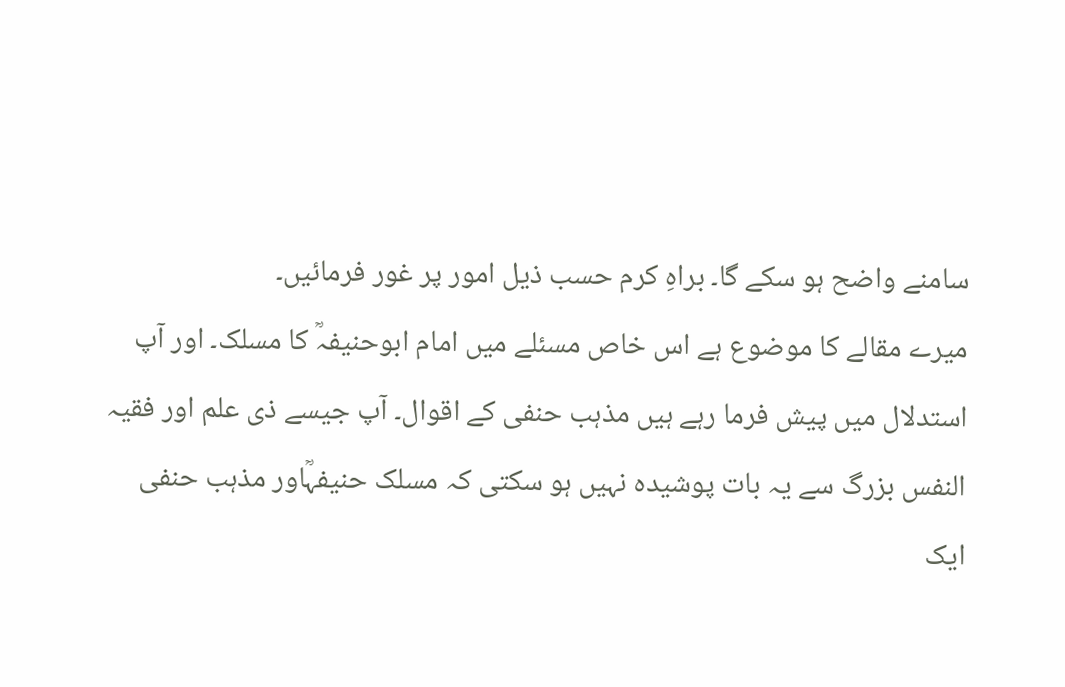سامنے واضح ہو سکے گا۔ براہِ کرم حسب ذیل امور پر غور فرمائیں۔
میرے مقالے کا موضوع ہے اس خاص مسئلے میں امام ابوحنیفہؒ کا مسلک۔ اور آپ استدلال میں پیش فرما رہے ہیں مذہب حنفی کے اقوال۔ آپ جیسے ذی علم اور فقیہ النفس بزرگ سے یہ بات پوشیدہ نہیں ہو سکتی کہ مسلک حنیفہؒاور مذہب حنفی ایک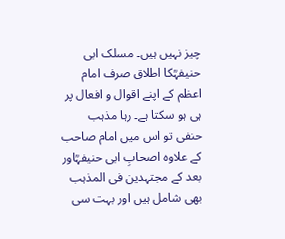چیز نہیں ہیں۔ مسلک ابی حنیفہؒکا اطلاق صرف امام اعظم کے اپنے اقوال و افعال پر ہی ہو سکتا ہے۔ رہا مذہب حنفی تو اس میں امام صاحب کے علاوہ اصحابِ ابی حنیفہؒاور بعد کے مجتہدین فی المذہب بھی شامل ہیں اور بہت سی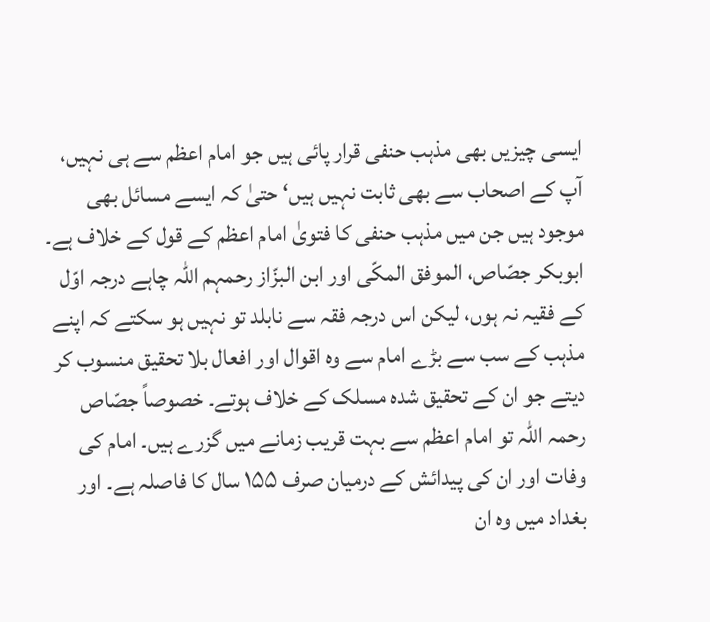ایسی چیزیں بھی مذہب حنفی قرار پائی ہیں جو امام اعظم سے ہی نہیں، آپ کے اصحاب سے بھی ثابت نہیں ہیں‘ حتیٰ کہ ایسے مسائل بھی موجود ہیں جن میں مذہب حنفی کا فتویٰ امام اعظم کے قول کے خلاف ہے۔
ابوبکر جصّاص، الموفق المکّی اور ابن البزّاز رحمہم اللہ چاہے درجہ اوّل کے فقیہ نہ ہوں، لیکن اس درجہ فقہ سے نابلد تو نہیں ہو سکتے کہ اپنے مذہب کے سب سے بڑے امام سے وہ اقوال اور افعال بلا تحقیق منسوب کر دیتے جو ان کے تحقیق شدہ مسلک کے خلاف ہوتے۔ خصوصاً جصّاص رحمہ اللہ تو امام اعظم سے بہت قریب زمانے میں گزرے ہیں۔ امام کی وفات اور ان کی پیدائش کے درمیان صرف ۱۵۵ سال کا فاصلہ ہے۔ اور بغداد میں وہ ان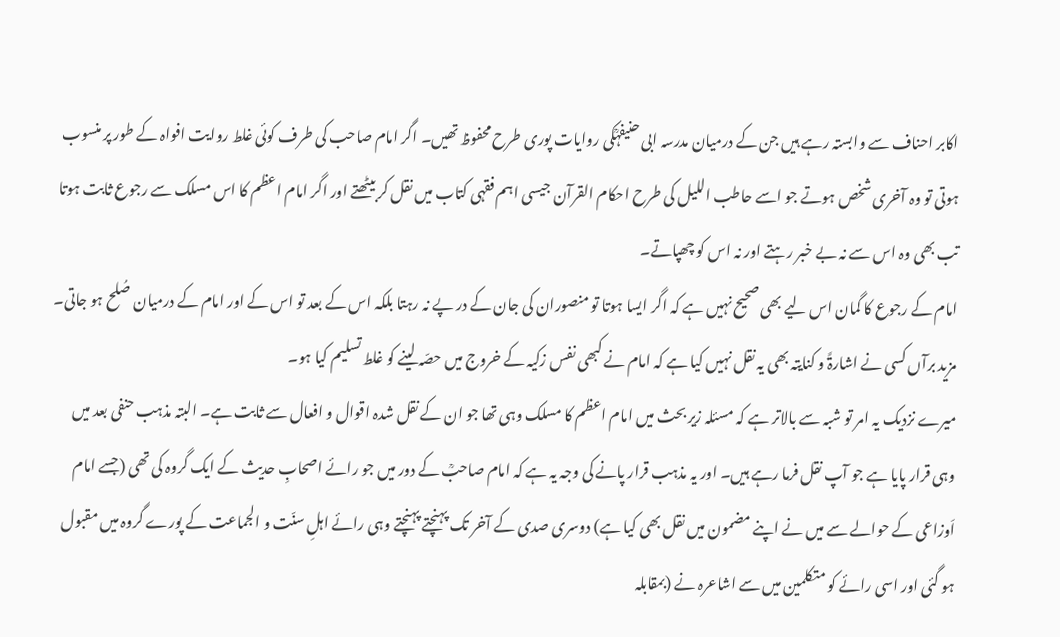اکابر احناف سے وابستہ رہے ہیں جن کے درمیان مدرسہ ابی حنیفہؒکی روایات پوری طرح محفوظ تھیں۔ اگر امام صاحب کی طرف کوئی غلط روایت افواہ کے طور پر منسوب ہوتی تو وہ آخری شخص ہوتے جو اسے حاطب اللیل کی طرح احکام القرآن جیسی اہم فقہی کتاب میں نقل کر بیٹھتے اور اگر امام اعظم کا اس مسلک سے رجوع ثابت ہوتا تب بھی وہ اس سے نہ بے خبر رہتے اور نہ اس کو چھپاتے۔
امام کے رجوع کا گمان اس لیے بھی صحیح نہیں ہے کہ اگر ایسا ہوتا تو منصوران کی جان کے در پے نہ رہتا بلکہ اس کے بعد تو اس کے اور امام کے درمیان صُلح ہو جاتی۔ مزید برآں کسی نے اشارۃً و کنایتہ بھی یہ نقل نہیں کیا ہے کہ امام نے کبھی نفس زکیہ کے خروج میں حصّہ لینے کو غلط تسلیم کیا ہو۔
میرے نزدیک یہ امر تو شبہ سے بالاتر ہے کہ مسئلہ زیر بحث میں امام اعظم کا مسلک وہی تھا جو ان کے نقل شدہ اقوال و افعال سے ثابت ہے۔ البتہ مذہب حنفی بعد میں وہی قرار پایا ہے جو آپ نقل فرما رہے ہیں۔ اور یہ مذہب قرار پانے کی وجہ یہ ہے کہ امام صاحبؒ کے دور میں جو رائے اصحابِ حدیث کے ایک گروہ کی تھی (جسے امام اَوزاعی کے حوالے سے میں نے اپنے مضمون میں نقل بھی کیا ہے) دوسری صدی کے آخر تک پہنچتے پہنچتے وہی رائے اہلِ سنّت و الجماعت کے پورے گروہ میں مقبول ہو گئی اور اسی رائے کو متکلمین میں سے اشاعرہ نے (بمقابلہ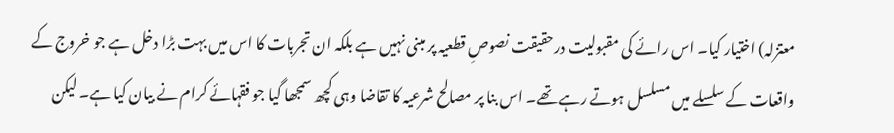معتزلہ) اختیار کیا۔ اس رائے کی مقبولیت درحقیقت نصوصِ قطعیہ پر مبنی نہیں ہے بلکہ ان تجربات کا اس میں بہت بڑا دخل ہے جو خروج کے واقعات کے سلسلے میں مسلسل ہوتے رہے تھے۔ اس بنا پر مصالح شرعیہ کا تقاضا وہی کچھ سمجھا گیا جو فقہائے کرام نے بیان کیا ہے۔ لیکن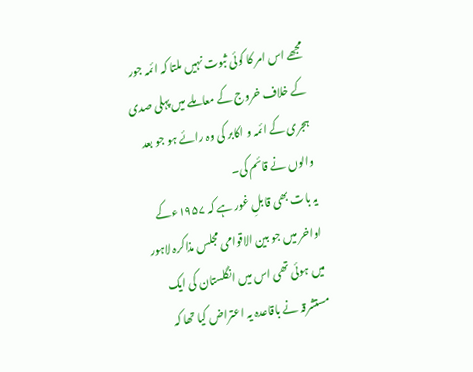مجھے اس امر کا کوئی ثبوت نہیں ملتا کہ ائمہ جور کے خلاف خروج کے معاملے میں پہلی صدی ہجری کے ائمہ و اکابر کی وہ رائے ہو جو بعد والوں نے قائم کی۔
یہ بات بھی قابلِ غور ہے کہ ۱۹۵۷ءکے اواخر میں جو بین الاقوامی مجلس مذاکرہ لاہور میں ہوئی تھی اس میں انگلستان کی ایک مستشرقہ نے باقاعدہ یہ اعتراض کیا تھا کہ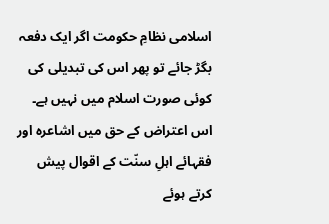اسلامی نظامِ حکومت اگر ایک دفعہ بگڑ جائے تو پھر اس کی تبدیلی کی کوئی صورت اسلام میں نہیں ہے۔ اس اعتراض کے حق میں اشاعرہ اور فقہائے اہلِ سنّت کے اقوال پیش کرتے ہوئے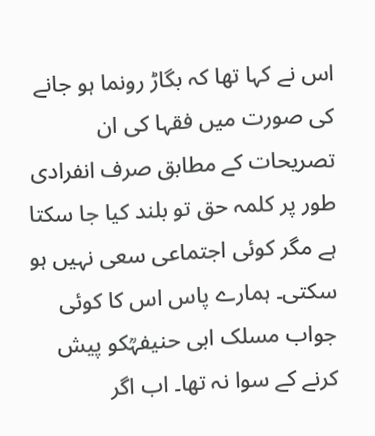اس نے کہا تھا کہ بگاڑ رونما ہو جانے کی صورت میں فقہا کی ان تصریحات کے مطابق صرف انفرادی طور پر کلمہ حق تو بلند کیا جا سکتا ہے مگر کوئی اجتماعی سعی نہیں ہو سکتی۔ ہمارے پاس اس کا کوئی جواب مسلک ابی حنیفہؒکو پیش کرنے کے سوا نہ تھا۔ اب اگر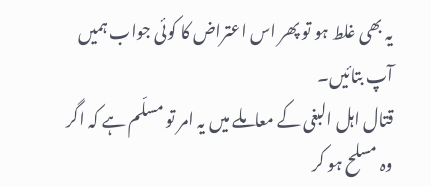یہ بھی غلط ہو تو پھر اس اعتراض کا کوئی جواب ہمیں آپ بتائیں۔
قتال اہل البغی کے معاملے میں یہ امر تو مسلّم ہے کہ اگر وہ مسلح ہو کر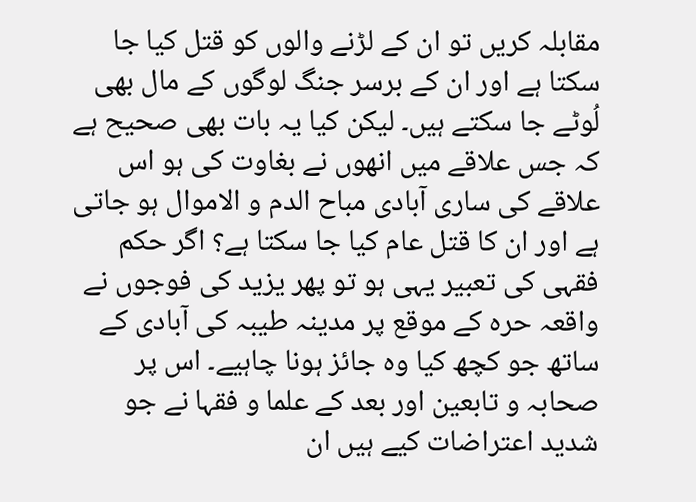مقابلہ کریں تو ان کے لڑنے والوں کو قتل کیا جا سکتا ہے اور ان کے برسر جنگ لوگوں کے مال بھی لُوٹے جا سکتے ہیں۔ لیکن کیا یہ بات بھی صحیح ہے کہ جس علاقے میں انھوں نے بغاوت کی ہو اس علاقے کی ساری آبادی مباح الدم و الاموال ہو جاتی ہے اور ان کا قتل عام کیا جا سکتا ہے؟ اگر حکم فقہی کی تعبیر یہی ہو تو پھر یزید کی فوجوں نے واقعہ حرہ کے موقع پر مدینہ طیبہ کی آبادی کے ساتھ جو کچھ کیا وہ جائز ہونا چاہیے۔ اس پر صحابہ و تابعین اور بعد کے علما و فقہا نے جو شدید اعتراضات کیے ہیں ان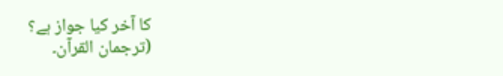کا آخر کیا جواز ہے؟
(ترجمان القرآن۔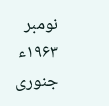نومبر ۱۹۶۳ء جنوری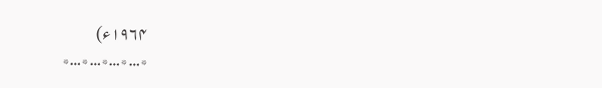۱۹۶۴ء)
٭…٭…٭…٭…٭